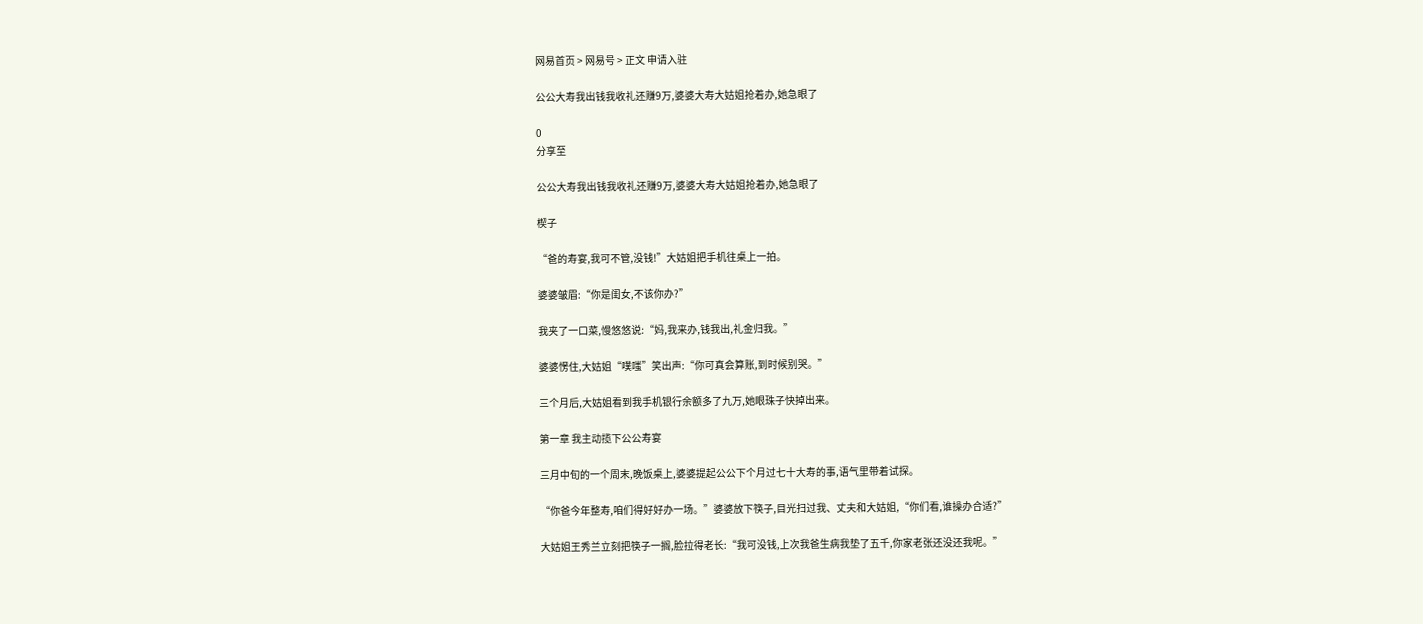网易首页 > 网易号 > 正文 申请入驻

公公大寿我出钱我收礼还赚9万,婆婆大寿大姑姐抢着办,她急眼了

0
分享至

公公大寿我出钱我收礼还赚9万,婆婆大寿大姑姐抢着办,她急眼了

楔子

“爸的寿宴,我可不管,没钱!”大姑姐把手机往桌上一拍。

婆婆皱眉:“你是闺女,不该你办?”

我夹了一口菜,慢悠悠说:“妈,我来办,钱我出,礼金归我。”

婆婆愣住,大姑姐“噗嗤”笑出声:“你可真会算账,到时候别哭。”

三个月后,大姑姐看到我手机银行余额多了九万,她眼珠子快掉出来。

第一章 我主动揽下公公寿宴

三月中旬的一个周末,晚饭桌上,婆婆提起公公下个月过七十大寿的事,语气里带着试探。

“你爸今年整寿,咱们得好好办一场。”婆婆放下筷子,目光扫过我、丈夫和大姑姐,“你们看,谁操办合适?”

大姑姐王秀兰立刻把筷子一搁,脸拉得老长:“我可没钱,上次我爸生病我垫了五千,你家老张还没还我呢。”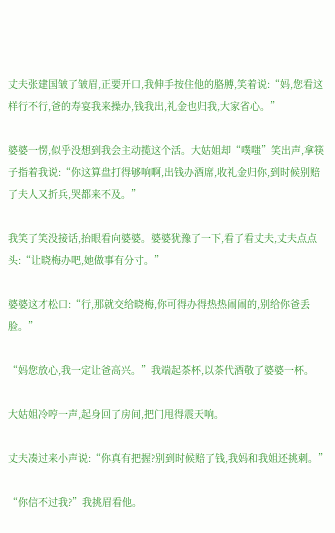丈夫张建国皱了皱眉,正要开口,我伸手按住他的胳膊,笑着说:“妈,您看这样行不行,爸的寿宴我来操办,钱我出,礼金也归我,大家省心。”

婆婆一愣,似乎没想到我会主动揽这个活。大姑姐却“噗嗤”笑出声,拿筷子指着我说:“你这算盘打得够响啊,出钱办酒席,收礼金归你,到时候别赔了夫人又折兵,哭都来不及。”

我笑了笑没接话,抬眼看向婆婆。婆婆犹豫了一下,看了看丈夫,丈夫点点头:“让晓梅办吧,她做事有分寸。”

婆婆这才松口:“行,那就交给晓梅,你可得办得热热闹闹的,别给你爸丢脸。”

“妈您放心,我一定让爸高兴。”我端起茶杯,以茶代酒敬了婆婆一杯。

大姑姐冷哼一声,起身回了房间,把门甩得震天响。

丈夫凑过来小声说:“你真有把握?别到时候赔了钱,我妈和我姐还挑刺。”

“你信不过我?”我挑眉看他。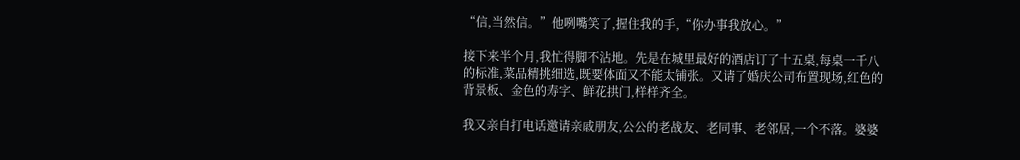“信,当然信。”他咧嘴笑了,握住我的手,“你办事我放心。”

接下来半个月,我忙得脚不沾地。先是在城里最好的酒店订了十五桌,每桌一千八的标准,菜品精挑细选,既要体面又不能太铺张。又请了婚庆公司布置现场,红色的背景板、金色的寿字、鲜花拱门,样样齐全。

我又亲自打电话邀请亲戚朋友,公公的老战友、老同事、老邻居,一个不落。婆婆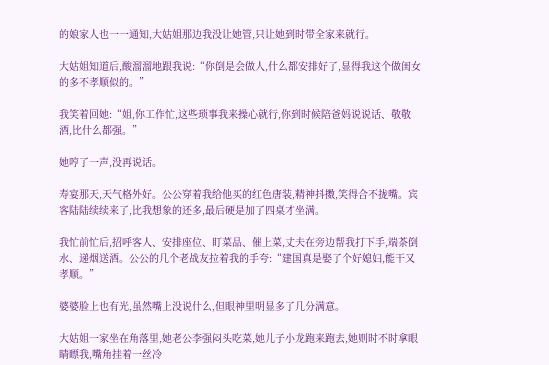的娘家人也一一通知,大姑姐那边我没让她管,只让她到时带全家来就行。

大姑姐知道后,酸溜溜地跟我说:“你倒是会做人,什么都安排好了,显得我这个做闺女的多不孝顺似的。”

我笑着回她:“姐,你工作忙,这些琐事我来操心就行,你到时候陪爸妈说说话、敬敬酒,比什么都强。”

她哼了一声,没再说话。

寿宴那天,天气格外好。公公穿着我给他买的红色唐装,精神抖擞,笑得合不拢嘴。宾客陆陆续续来了,比我想象的还多,最后硬是加了四桌才坐满。

我忙前忙后,招呼客人、安排座位、盯菜品、催上菜,丈夫在旁边帮我打下手,端茶倒水、递烟送酒。公公的几个老战友拉着我的手夸:“建国真是娶了个好媳妇,能干又孝顺。”

婆婆脸上也有光,虽然嘴上没说什么,但眼神里明显多了几分满意。

大姑姐一家坐在角落里,她老公李强闷头吃菜,她儿子小龙跑来跑去,她则时不时拿眼睛瞟我,嘴角挂着一丝冷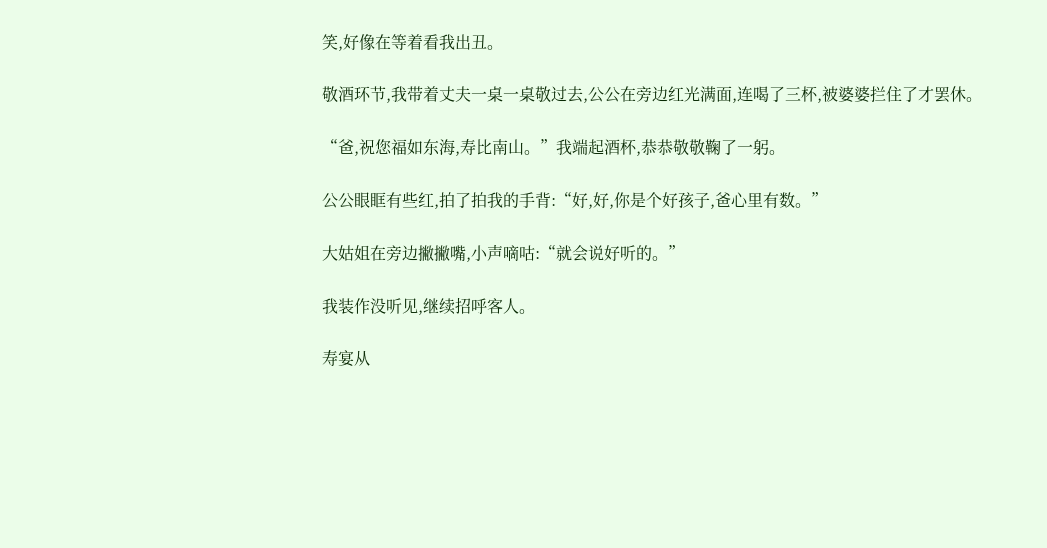笑,好像在等着看我出丑。

敬酒环节,我带着丈夫一桌一桌敬过去,公公在旁边红光满面,连喝了三杯,被婆婆拦住了才罢休。

“爸,祝您福如东海,寿比南山。”我端起酒杯,恭恭敬敬鞠了一躬。

公公眼眶有些红,拍了拍我的手背:“好,好,你是个好孩子,爸心里有数。”

大姑姐在旁边撇撇嘴,小声嘀咕:“就会说好听的。”

我装作没听见,继续招呼客人。

寿宴从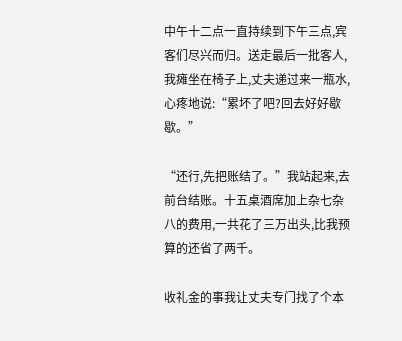中午十二点一直持续到下午三点,宾客们尽兴而归。送走最后一批客人,我瘫坐在椅子上,丈夫递过来一瓶水,心疼地说:“累坏了吧?回去好好歇歇。”

“还行,先把账结了。”我站起来,去前台结账。十五桌酒席加上杂七杂八的费用,一共花了三万出头,比我预算的还省了两千。

收礼金的事我让丈夫专门找了个本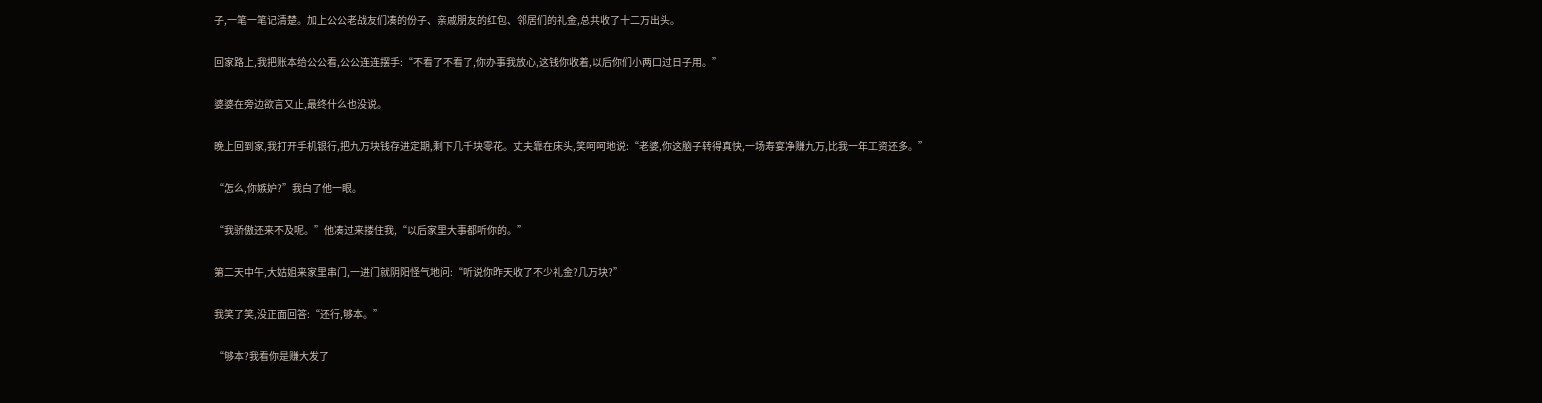子,一笔一笔记清楚。加上公公老战友们凑的份子、亲戚朋友的红包、邻居们的礼金,总共收了十二万出头。

回家路上,我把账本给公公看,公公连连摆手:“不看了不看了,你办事我放心,这钱你收着,以后你们小两口过日子用。”

婆婆在旁边欲言又止,最终什么也没说。

晚上回到家,我打开手机银行,把九万块钱存进定期,剩下几千块零花。丈夫靠在床头,笑呵呵地说:“老婆,你这脑子转得真快,一场寿宴净赚九万,比我一年工资还多。”

“怎么,你嫉妒?”我白了他一眼。

“我骄傲还来不及呢。”他凑过来搂住我,“以后家里大事都听你的。”

第二天中午,大姑姐来家里串门,一进门就阴阳怪气地问:“听说你昨天收了不少礼金?几万块?”

我笑了笑,没正面回答:“还行,够本。”

“够本?我看你是赚大发了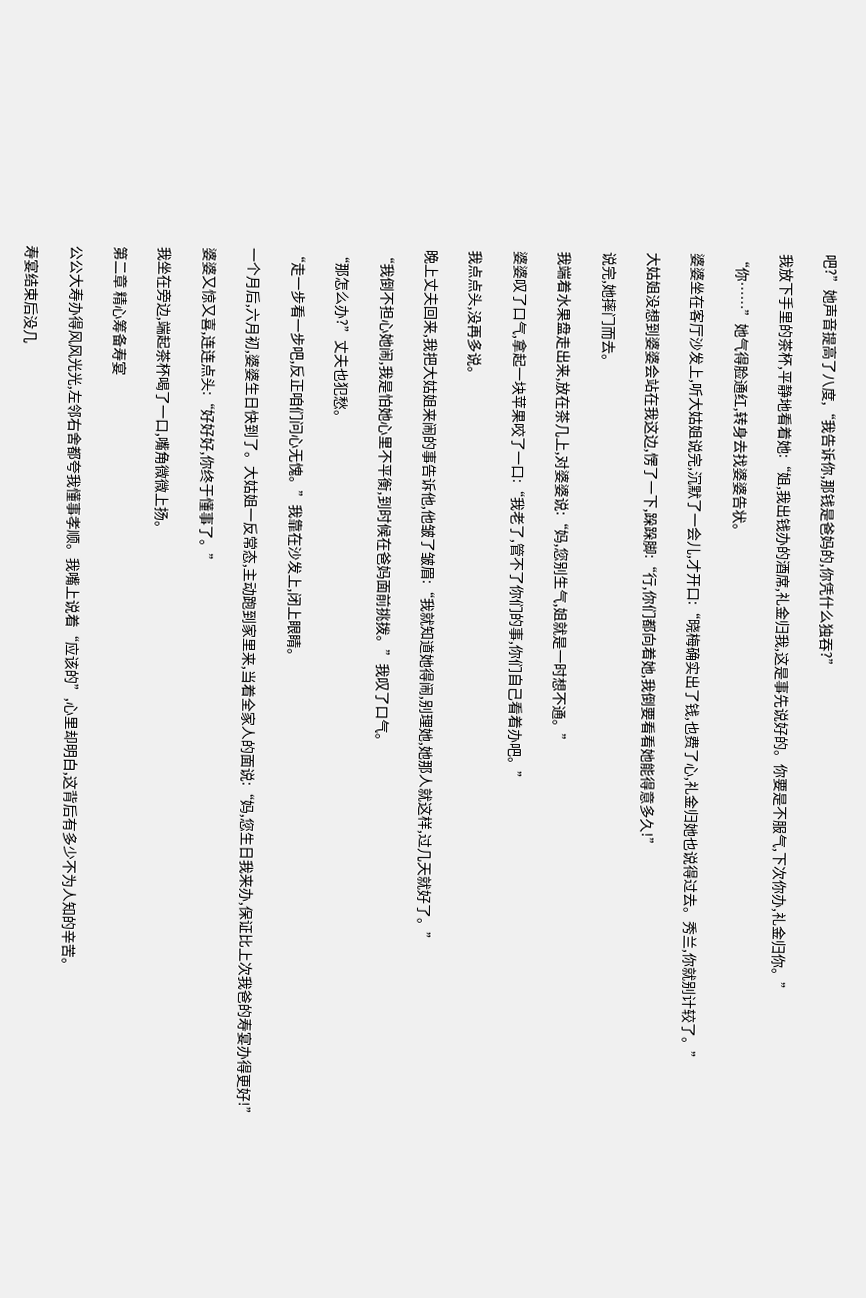吧?”她声音提高了八度,“我告诉你,那钱是爸妈的,你凭什么独吞?”

我放下手里的茶杯,平静地看着她:“姐,我出钱办的酒席,礼金归我,这是事先说好的。你要是不服气,下次你办,礼金归你。”

“你……”她气得脸通红,转身去找婆婆告状。

婆婆坐在客厅沙发上,听大姑姐说完,沉默了一会儿,才开口:“晓梅确实出了钱,也费了心,礼金归她也说得过去。秀兰,你就别计较了。”

大姑姐没想到婆婆会站在我这边,愣了一下,跺跺脚:“行,你们都向着她,我倒要看看她能得意多久!”

说完,她摔门而去。

我端着水果盘走出来,放在茶几上,对婆婆说:“妈,您别生气,姐就是一时想不通。”

婆婆叹了口气,拿起一块苹果咬了一口:“我老了,管不了你们的事,你们自己看着办吧。”

我点点头,没再多说。

晚上丈夫回来,我把大姑姐来闹的事告诉他,他皱了皱眉:“我就知道她得闹,别理她,她那人就这样,过几天就好了。”

“我倒不担心她闹,我是怕她心里不平衡,到时候在爸妈面前挑拨。”我叹了口气。

“那怎么办?”丈夫也犯愁。

“走一步看一步吧,反正咱们问心无愧。”我靠在沙发上,闭上眼睛。

一个月后,六月初,婆婆生日快到了。大姑姐一反常态,主动跑到家里来,当着全家人的面说:“妈,您生日我来办,保证比上次我爸的寿宴办得更好!”

婆婆又惊又喜,连连点头:“好好好,你终于懂事了。”

我坐在旁边,端起茶杯喝了一口,嘴角微微上扬。

第二章 精心筹备寿宴

公公大寿办得风风光光,左邻右舍都夸我懂事孝顺。我嘴上说着“应该的”,心里却明白,这背后有多少不为人知的辛苦。

寿宴结束后没几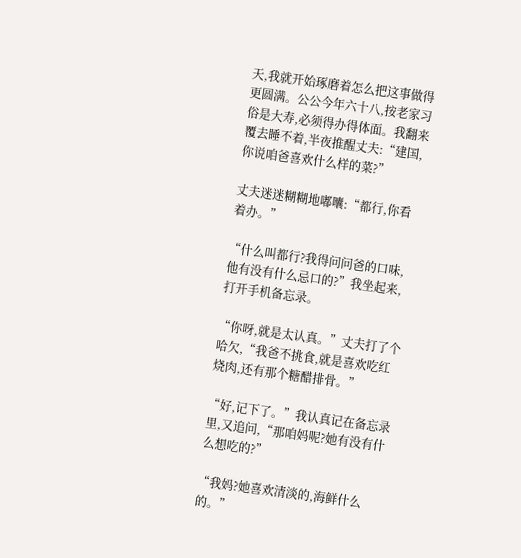天,我就开始琢磨着怎么把这事做得更圆满。公公今年六十八,按老家习俗是大寿,必须得办得体面。我翻来覆去睡不着,半夜推醒丈夫:“建国,你说咱爸喜欢什么样的菜?”

丈夫迷迷糊糊地嘟囔:“都行,你看着办。”

“什么叫都行?我得问问爸的口味,他有没有什么忌口的?”我坐起来,打开手机备忘录。

“你呀,就是太认真。”丈夫打了个哈欠,“我爸不挑食,就是喜欢吃红烧肉,还有那个糖醋排骨。”

“好,记下了。”我认真记在备忘录里,又追问,“那咱妈呢?她有没有什么想吃的?”

“我妈?她喜欢清淡的,海鲜什么的。”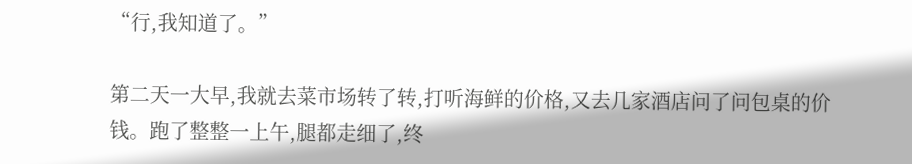“行,我知道了。”

第二天一大早,我就去菜市场转了转,打听海鲜的价格,又去几家酒店问了问包桌的价钱。跑了整整一上午,腿都走细了,终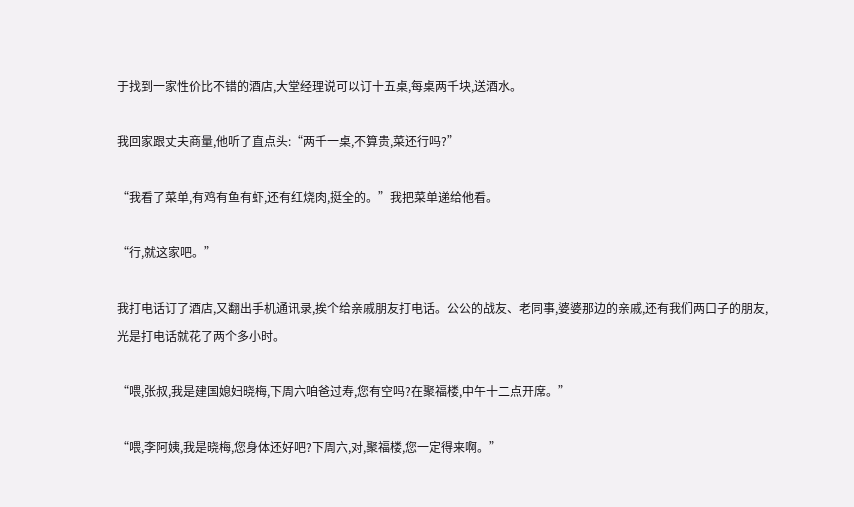于找到一家性价比不错的酒店,大堂经理说可以订十五桌,每桌两千块,送酒水。

我回家跟丈夫商量,他听了直点头:“两千一桌,不算贵,菜还行吗?”

“我看了菜单,有鸡有鱼有虾,还有红烧肉,挺全的。”我把菜单递给他看。

“行,就这家吧。”

我打电话订了酒店,又翻出手机通讯录,挨个给亲戚朋友打电话。公公的战友、老同事,婆婆那边的亲戚,还有我们两口子的朋友,光是打电话就花了两个多小时。

“喂,张叔,我是建国媳妇晓梅,下周六咱爸过寿,您有空吗?在聚福楼,中午十二点开席。”

“喂,李阿姨,我是晓梅,您身体还好吧?下周六,对,聚福楼,您一定得来啊。”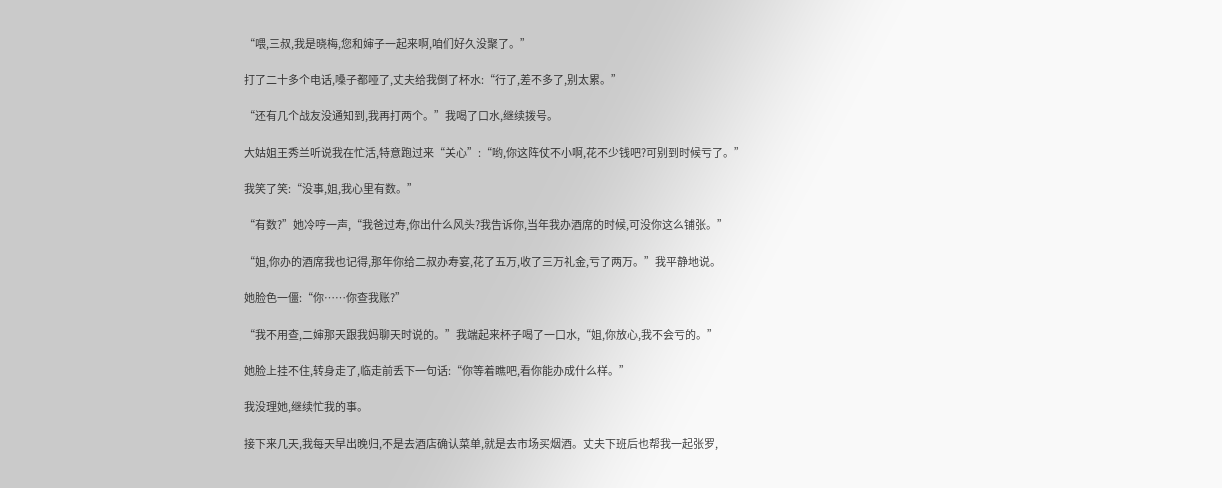“喂,三叔,我是晓梅,您和婶子一起来啊,咱们好久没聚了。”

打了二十多个电话,嗓子都哑了,丈夫给我倒了杯水:“行了,差不多了,别太累。”

“还有几个战友没通知到,我再打两个。”我喝了口水,继续拨号。

大姑姐王秀兰听说我在忙活,特意跑过来“关心”:“哟,你这阵仗不小啊,花不少钱吧?可别到时候亏了。”

我笑了笑:“没事,姐,我心里有数。”

“有数?”她冷哼一声,“我爸过寿,你出什么风头?我告诉你,当年我办酒席的时候,可没你这么铺张。”

“姐,你办的酒席我也记得,那年你给二叔办寿宴,花了五万,收了三万礼金,亏了两万。”我平静地说。

她脸色一僵:“你……你查我账?”

“我不用查,二婶那天跟我妈聊天时说的。”我端起来杯子喝了一口水,“姐,你放心,我不会亏的。”

她脸上挂不住,转身走了,临走前丢下一句话:“你等着瞧吧,看你能办成什么样。”

我没理她,继续忙我的事。

接下来几天,我每天早出晚归,不是去酒店确认菜单,就是去市场买烟酒。丈夫下班后也帮我一起张罗,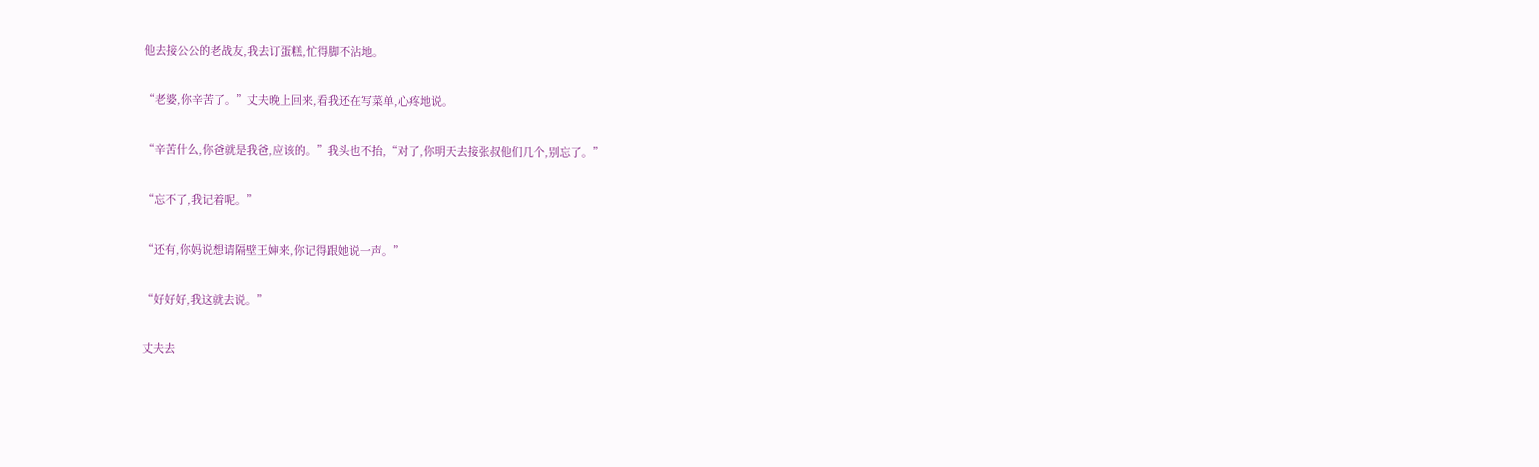他去接公公的老战友,我去订蛋糕,忙得脚不沾地。

“老婆,你辛苦了。”丈夫晚上回来,看我还在写菜单,心疼地说。

“辛苦什么,你爸就是我爸,应该的。”我头也不抬,“对了,你明天去接张叔他们几个,别忘了。”

“忘不了,我记着呢。”

“还有,你妈说想请隔壁王婶来,你记得跟她说一声。”

“好好好,我这就去说。”

丈夫去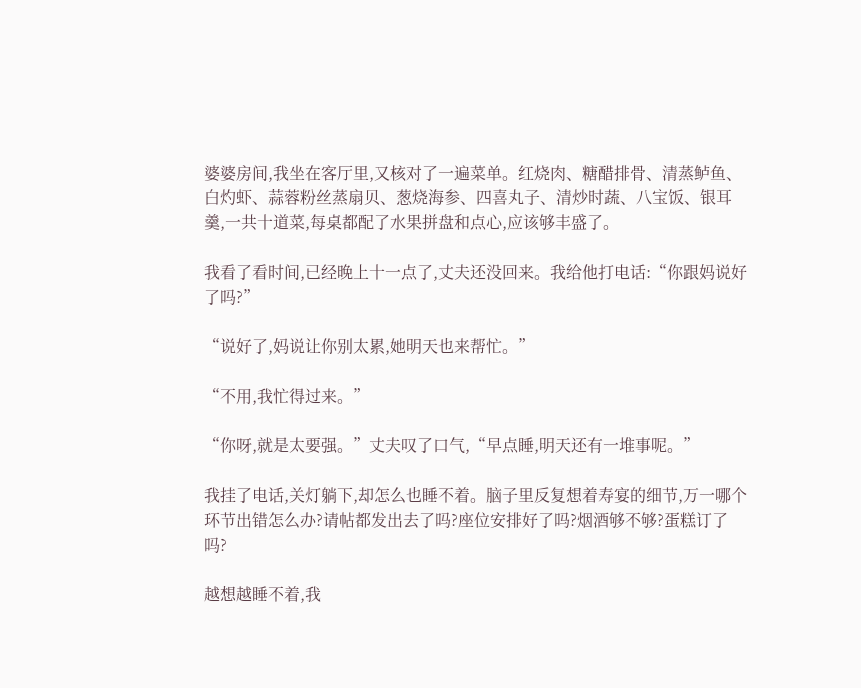婆婆房间,我坐在客厅里,又核对了一遍菜单。红烧肉、糖醋排骨、清蒸鲈鱼、白灼虾、蒜蓉粉丝蒸扇贝、葱烧海参、四喜丸子、清炒时蔬、八宝饭、银耳羹,一共十道菜,每桌都配了水果拼盘和点心,应该够丰盛了。

我看了看时间,已经晚上十一点了,丈夫还没回来。我给他打电话:“你跟妈说好了吗?”

“说好了,妈说让你别太累,她明天也来帮忙。”

“不用,我忙得过来。”

“你呀,就是太要强。”丈夫叹了口气,“早点睡,明天还有一堆事呢。”

我挂了电话,关灯躺下,却怎么也睡不着。脑子里反复想着寿宴的细节,万一哪个环节出错怎么办?请帖都发出去了吗?座位安排好了吗?烟酒够不够?蛋糕订了吗?

越想越睡不着,我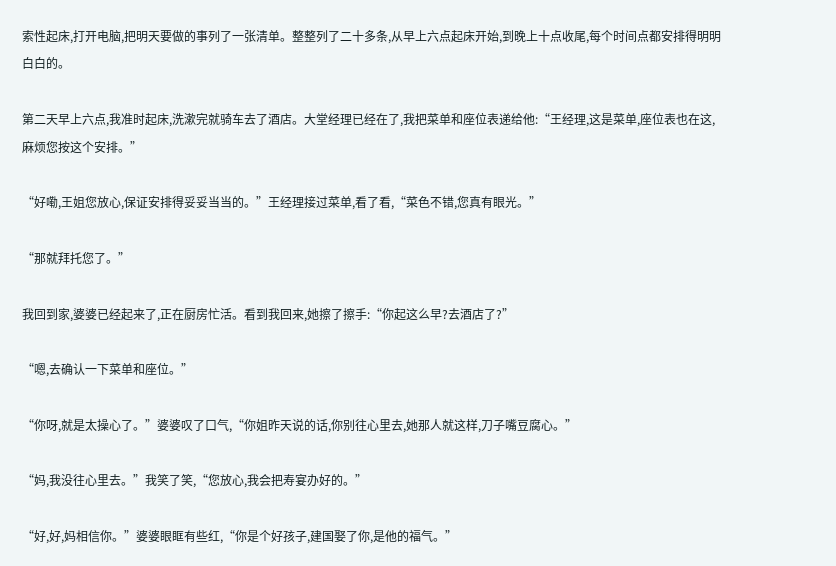索性起床,打开电脑,把明天要做的事列了一张清单。整整列了二十多条,从早上六点起床开始,到晚上十点收尾,每个时间点都安排得明明白白的。

第二天早上六点,我准时起床,洗漱完就骑车去了酒店。大堂经理已经在了,我把菜单和座位表递给他:“王经理,这是菜单,座位表也在这,麻烦您按这个安排。”

“好嘞,王姐您放心,保证安排得妥妥当当的。”王经理接过菜单,看了看,“菜色不错,您真有眼光。”

“那就拜托您了。”

我回到家,婆婆已经起来了,正在厨房忙活。看到我回来,她擦了擦手:“你起这么早?去酒店了?”

“嗯,去确认一下菜单和座位。”

“你呀,就是太操心了。”婆婆叹了口气,“你姐昨天说的话,你别往心里去,她那人就这样,刀子嘴豆腐心。”

“妈,我没往心里去。”我笑了笑,“您放心,我会把寿宴办好的。”

“好,好,妈相信你。”婆婆眼眶有些红,“你是个好孩子,建国娶了你,是他的福气。”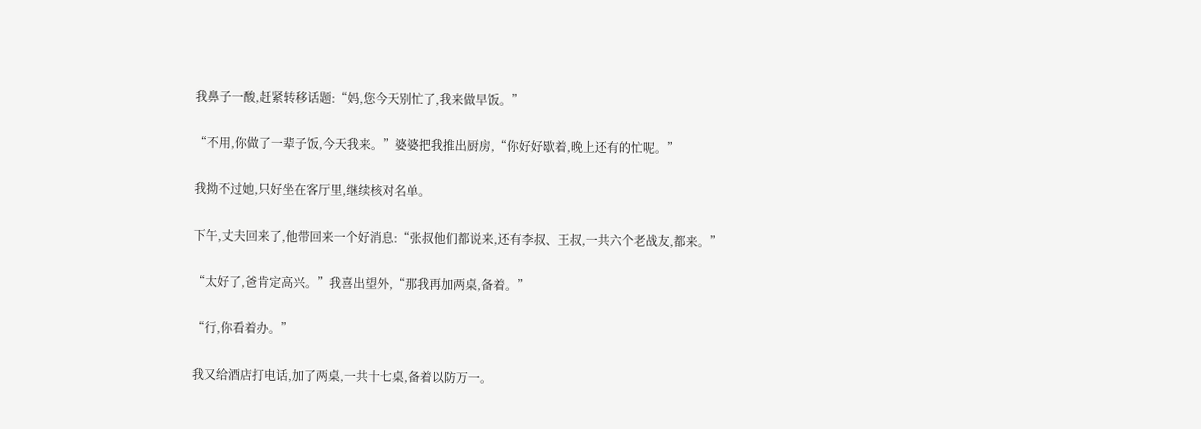我鼻子一酸,赶紧转移话题:“妈,您今天别忙了,我来做早饭。”

“不用,你做了一辈子饭,今天我来。”婆婆把我推出厨房,“你好好歇着,晚上还有的忙呢。”

我拗不过她,只好坐在客厅里,继续核对名单。

下午,丈夫回来了,他带回来一个好消息:“张叔他们都说来,还有李叔、王叔,一共六个老战友,都来。”

“太好了,爸肯定高兴。”我喜出望外,“那我再加两桌,备着。”

“行,你看着办。”

我又给酒店打电话,加了两桌,一共十七桌,备着以防万一。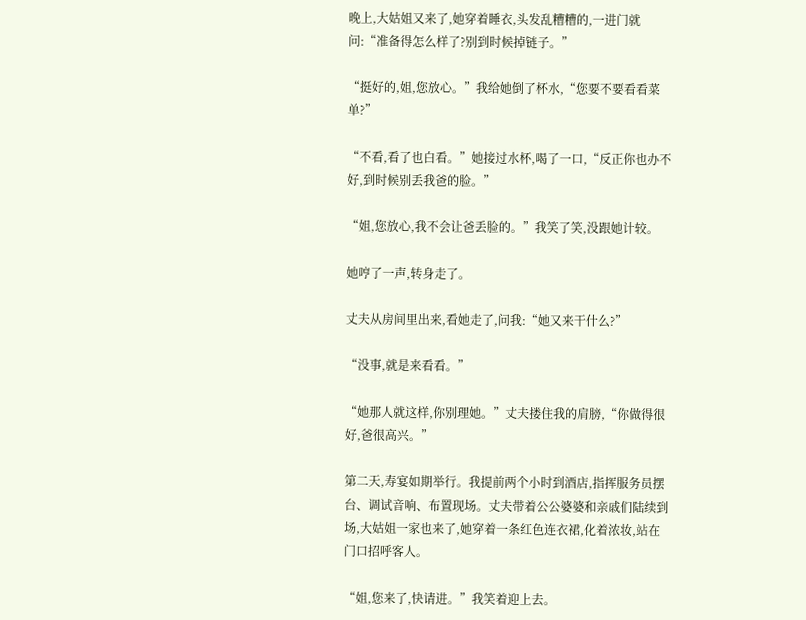晚上,大姑姐又来了,她穿着睡衣,头发乱糟糟的,一进门就问:“准备得怎么样了?别到时候掉链子。”

“挺好的,姐,您放心。”我给她倒了杯水,“您要不要看看菜单?”

“不看,看了也白看。”她接过水杯,喝了一口,“反正你也办不好,到时候别丢我爸的脸。”

“姐,您放心,我不会让爸丢脸的。”我笑了笑,没跟她计较。

她哼了一声,转身走了。

丈夫从房间里出来,看她走了,问我:“她又来干什么?”

“没事,就是来看看。”

“她那人就这样,你别理她。”丈夫搂住我的肩膀,“你做得很好,爸很高兴。”

第二天,寿宴如期举行。我提前两个小时到酒店,指挥服务员摆台、调试音响、布置现场。丈夫带着公公婆婆和亲戚们陆续到场,大姑姐一家也来了,她穿着一条红色连衣裙,化着浓妆,站在门口招呼客人。

“姐,您来了,快请进。”我笑着迎上去。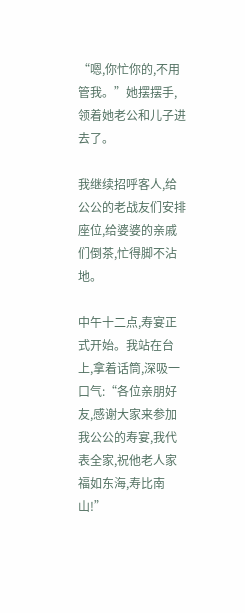“嗯,你忙你的,不用管我。”她摆摆手,领着她老公和儿子进去了。

我继续招呼客人,给公公的老战友们安排座位,给婆婆的亲戚们倒茶,忙得脚不沾地。

中午十二点,寿宴正式开始。我站在台上,拿着话筒,深吸一口气:“各位亲朋好友,感谢大家来参加我公公的寿宴,我代表全家,祝他老人家福如东海,寿比南山!”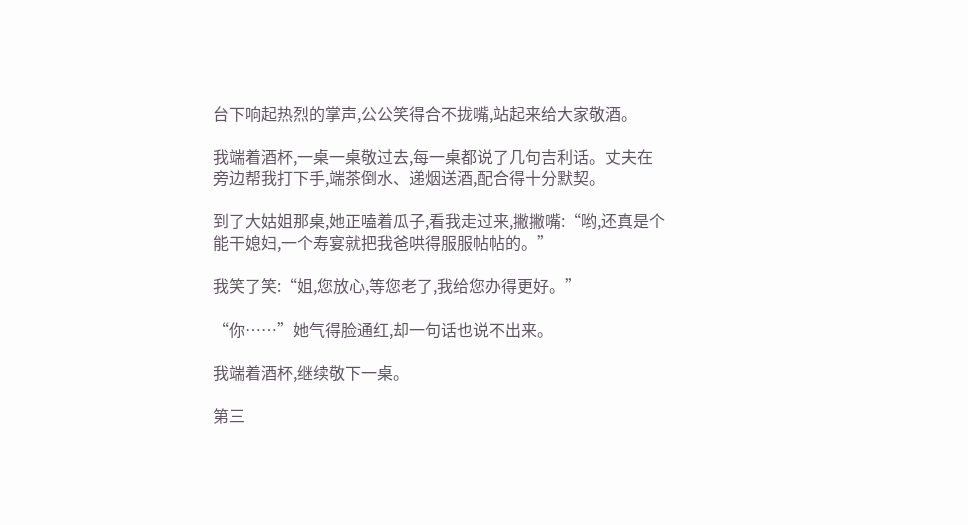台下响起热烈的掌声,公公笑得合不拢嘴,站起来给大家敬酒。

我端着酒杯,一桌一桌敬过去,每一桌都说了几句吉利话。丈夫在旁边帮我打下手,端茶倒水、递烟送酒,配合得十分默契。

到了大姑姐那桌,她正嗑着瓜子,看我走过来,撇撇嘴:“哟,还真是个能干媳妇,一个寿宴就把我爸哄得服服帖帖的。”

我笑了笑:“姐,您放心,等您老了,我给您办得更好。”

“你……”她气得脸通红,却一句话也说不出来。

我端着酒杯,继续敬下一桌。

第三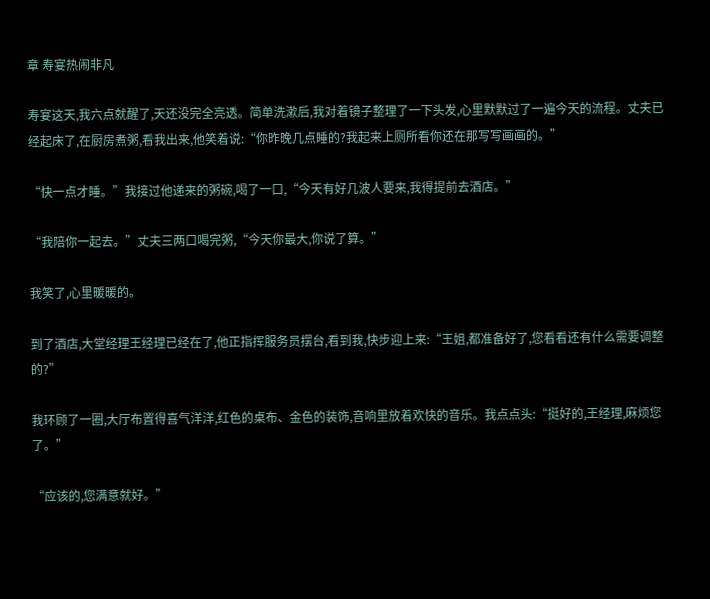章 寿宴热闹非凡

寿宴这天,我六点就醒了,天还没完全亮透。简单洗漱后,我对着镜子整理了一下头发,心里默默过了一遍今天的流程。丈夫已经起床了,在厨房煮粥,看我出来,他笑着说:“你昨晚几点睡的?我起来上厕所看你还在那写写画画的。”

“快一点才睡。”我接过他递来的粥碗,喝了一口,“今天有好几波人要来,我得提前去酒店。”

“我陪你一起去。”丈夫三两口喝完粥,“今天你最大,你说了算。”

我笑了,心里暖暖的。

到了酒店,大堂经理王经理已经在了,他正指挥服务员摆台,看到我,快步迎上来:“王姐,都准备好了,您看看还有什么需要调整的?”

我环顾了一圈,大厅布置得喜气洋洋,红色的桌布、金色的装饰,音响里放着欢快的音乐。我点点头:“挺好的,王经理,麻烦您了。”

“应该的,您满意就好。”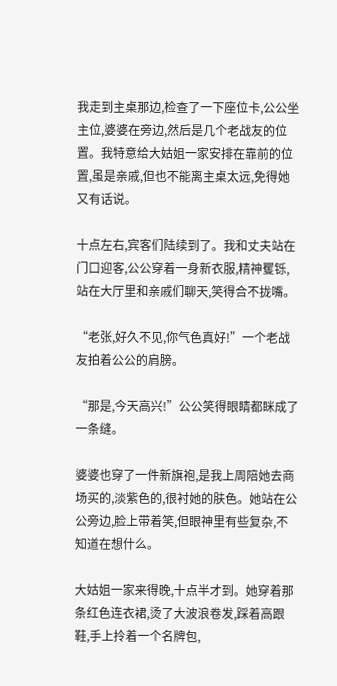我走到主桌那边,检查了一下座位卡,公公坐主位,婆婆在旁边,然后是几个老战友的位置。我特意给大姑姐一家安排在靠前的位置,虽是亲戚,但也不能离主桌太远,免得她又有话说。

十点左右,宾客们陆续到了。我和丈夫站在门口迎客,公公穿着一身新衣服,精神矍铄,站在大厅里和亲戚们聊天,笑得合不拢嘴。

“老张,好久不见,你气色真好!”一个老战友拍着公公的肩膀。

“那是,今天高兴!”公公笑得眼睛都眯成了一条缝。

婆婆也穿了一件新旗袍,是我上周陪她去商场买的,淡紫色的,很衬她的肤色。她站在公公旁边,脸上带着笑,但眼神里有些复杂,不知道在想什么。

大姑姐一家来得晚,十点半才到。她穿着那条红色连衣裙,烫了大波浪卷发,踩着高跟鞋,手上拎着一个名牌包,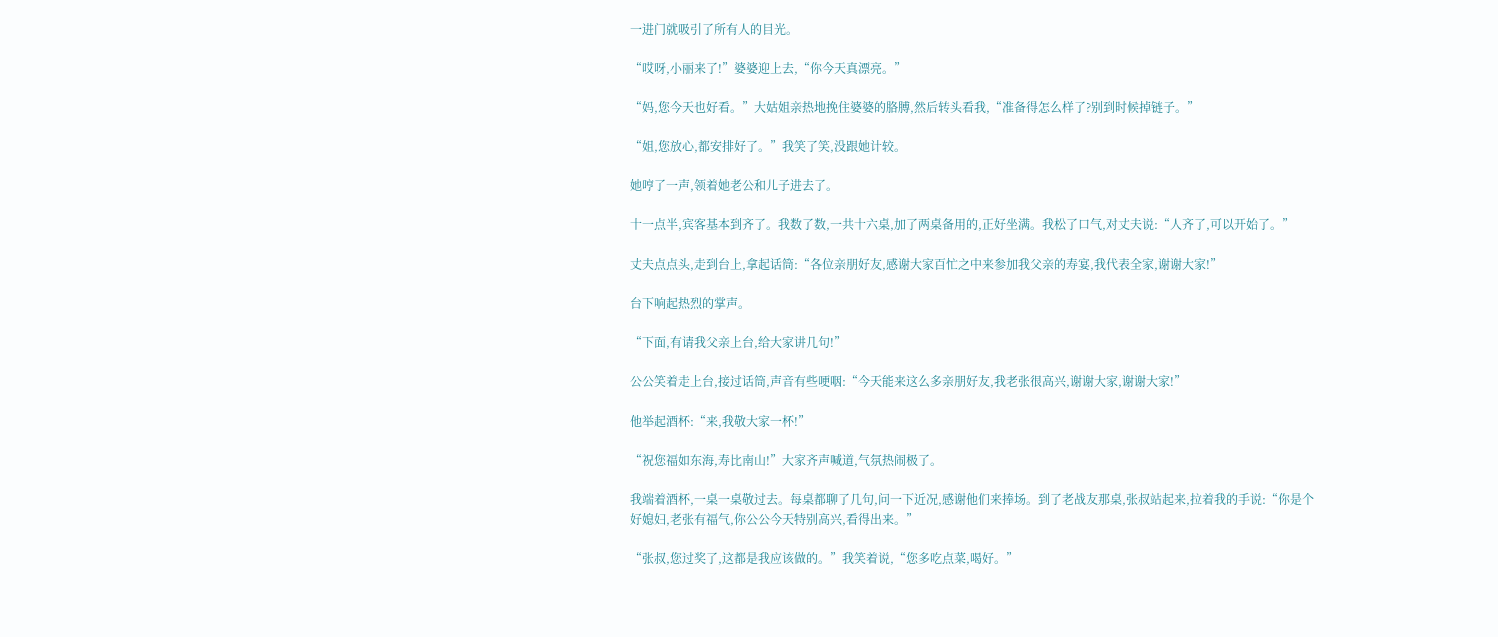一进门就吸引了所有人的目光。

“哎呀,小丽来了!”婆婆迎上去,“你今天真漂亮。”

“妈,您今天也好看。”大姑姐亲热地挽住婆婆的胳膊,然后转头看我,“准备得怎么样了?别到时候掉链子。”

“姐,您放心,都安排好了。”我笑了笑,没跟她计较。

她哼了一声,领着她老公和儿子进去了。

十一点半,宾客基本到齐了。我数了数,一共十六桌,加了两桌备用的,正好坐满。我松了口气,对丈夫说:“人齐了,可以开始了。”

丈夫点点头,走到台上,拿起话筒:“各位亲朋好友,感谢大家百忙之中来参加我父亲的寿宴,我代表全家,谢谢大家!”

台下响起热烈的掌声。

“下面,有请我父亲上台,给大家讲几句!”

公公笑着走上台,接过话筒,声音有些哽咽:“今天能来这么多亲朋好友,我老张很高兴,谢谢大家,谢谢大家!”

他举起酒杯:“来,我敬大家一杯!”

“祝您福如东海,寿比南山!”大家齐声喊道,气氛热闹极了。

我端着酒杯,一桌一桌敬过去。每桌都聊了几句,问一下近况,感谢他们来捧场。到了老战友那桌,张叔站起来,拉着我的手说:“你是个好媳妇,老张有福气,你公公今天特别高兴,看得出来。”

“张叔,您过奖了,这都是我应该做的。”我笑着说,“您多吃点菜,喝好。”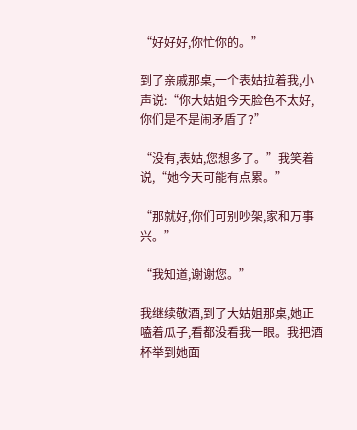“好好好,你忙你的。”

到了亲戚那桌,一个表姑拉着我,小声说:“你大姑姐今天脸色不太好,你们是不是闹矛盾了?”

“没有,表姑,您想多了。”我笑着说,“她今天可能有点累。”

“那就好,你们可别吵架,家和万事兴。”

“我知道,谢谢您。”

我继续敬酒,到了大姑姐那桌,她正嗑着瓜子,看都没看我一眼。我把酒杯举到她面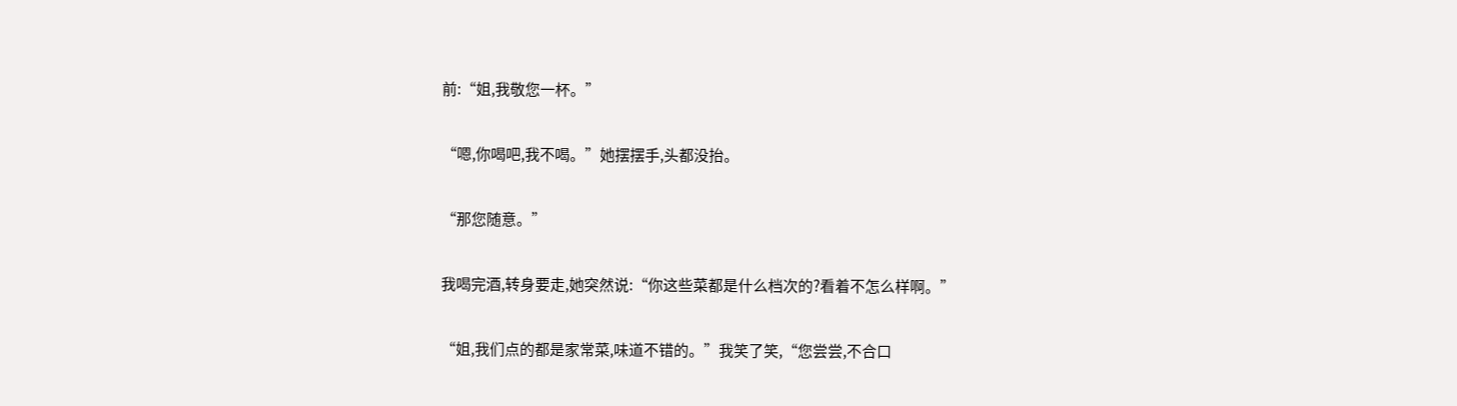前:“姐,我敬您一杯。”

“嗯,你喝吧,我不喝。”她摆摆手,头都没抬。

“那您随意。”

我喝完酒,转身要走,她突然说:“你这些菜都是什么档次的?看着不怎么样啊。”

“姐,我们点的都是家常菜,味道不错的。”我笑了笑,“您尝尝,不合口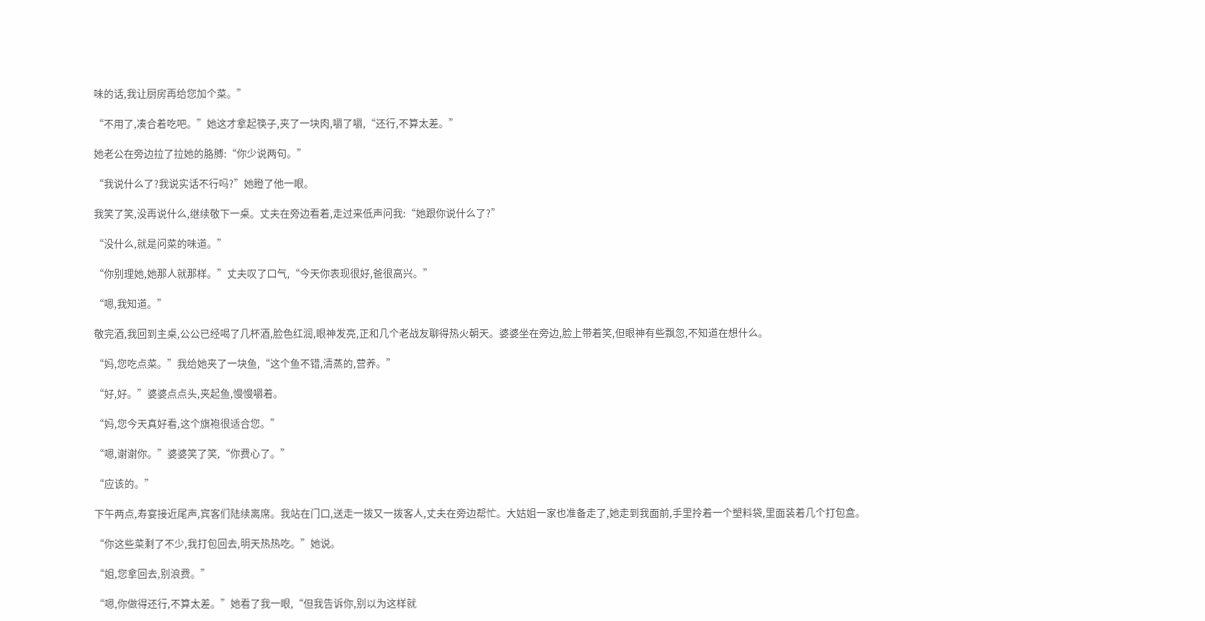味的话,我让厨房再给您加个菜。”

“不用了,凑合着吃吧。”她这才拿起筷子,夹了一块肉,嚼了嚼,“还行,不算太差。”

她老公在旁边拉了拉她的胳膊:“你少说两句。”

“我说什么了?我说实话不行吗?”她瞪了他一眼。

我笑了笑,没再说什么,继续敬下一桌。丈夫在旁边看着,走过来低声问我:“她跟你说什么了?”

“没什么,就是问菜的味道。”

“你别理她,她那人就那样。”丈夫叹了口气,“今天你表现很好,爸很高兴。”

“嗯,我知道。”

敬完酒,我回到主桌,公公已经喝了几杯酒,脸色红润,眼神发亮,正和几个老战友聊得热火朝天。婆婆坐在旁边,脸上带着笑,但眼神有些飘忽,不知道在想什么。

“妈,您吃点菜。”我给她夹了一块鱼,“这个鱼不错,清蒸的,营养。”

“好,好。”婆婆点点头,夹起鱼,慢慢嚼着。

“妈,您今天真好看,这个旗袍很适合您。”

“嗯,谢谢你。”婆婆笑了笑,“你费心了。”

“应该的。”

下午两点,寿宴接近尾声,宾客们陆续离席。我站在门口,送走一拨又一拨客人,丈夫在旁边帮忙。大姑姐一家也准备走了,她走到我面前,手里拎着一个塑料袋,里面装着几个打包盒。

“你这些菜剩了不少,我打包回去,明天热热吃。”她说。

“姐,您拿回去,别浪费。”

“嗯,你做得还行,不算太差。”她看了我一眼,“但我告诉你,别以为这样就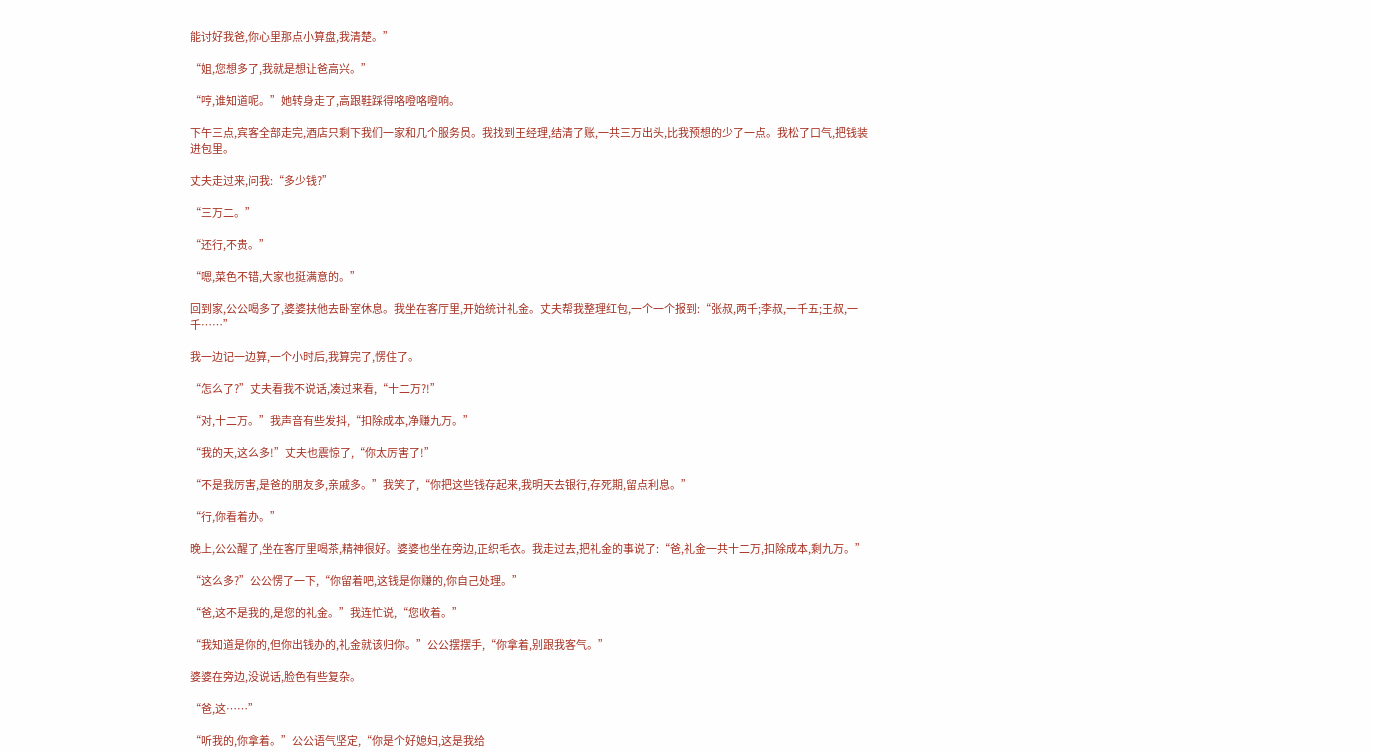能讨好我爸,你心里那点小算盘,我清楚。”

“姐,您想多了,我就是想让爸高兴。”

“哼,谁知道呢。”她转身走了,高跟鞋踩得咯噔咯噔响。

下午三点,宾客全部走完,酒店只剩下我们一家和几个服务员。我找到王经理,结清了账,一共三万出头,比我预想的少了一点。我松了口气,把钱装进包里。

丈夫走过来,问我:“多少钱?”

“三万二。”

“还行,不贵。”

“嗯,菜色不错,大家也挺满意的。”

回到家,公公喝多了,婆婆扶他去卧室休息。我坐在客厅里,开始统计礼金。丈夫帮我整理红包,一个一个报到:“张叔,两千;李叔,一千五;王叔,一千……”

我一边记一边算,一个小时后,我算完了,愣住了。

“怎么了?”丈夫看我不说话,凑过来看,“十二万?!”

“对,十二万。”我声音有些发抖,“扣除成本,净赚九万。”

“我的天,这么多!”丈夫也震惊了,“你太厉害了!”

“不是我厉害,是爸的朋友多,亲戚多。”我笑了,“你把这些钱存起来,我明天去银行,存死期,留点利息。”

“行,你看着办。”

晚上,公公醒了,坐在客厅里喝茶,精神很好。婆婆也坐在旁边,正织毛衣。我走过去,把礼金的事说了:“爸,礼金一共十二万,扣除成本,剩九万。”

“这么多?”公公愣了一下,“你留着吧,这钱是你赚的,你自己处理。”

“爸,这不是我的,是您的礼金。”我连忙说,“您收着。”

“我知道是你的,但你出钱办的,礼金就该归你。”公公摆摆手,“你拿着,别跟我客气。”

婆婆在旁边,没说话,脸色有些复杂。

“爸,这……”

“听我的,你拿着。”公公语气坚定,“你是个好媳妇,这是我给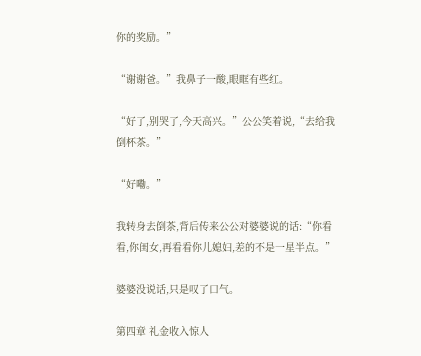你的奖励。”

“谢谢爸。”我鼻子一酸,眼眶有些红。

“好了,别哭了,今天高兴。”公公笑着说,“去给我倒杯茶。”

“好嘞。”

我转身去倒茶,背后传来公公对婆婆说的话:“你看看,你闺女,再看看你儿媳妇,差的不是一星半点。”

婆婆没说话,只是叹了口气。

第四章 礼金收入惊人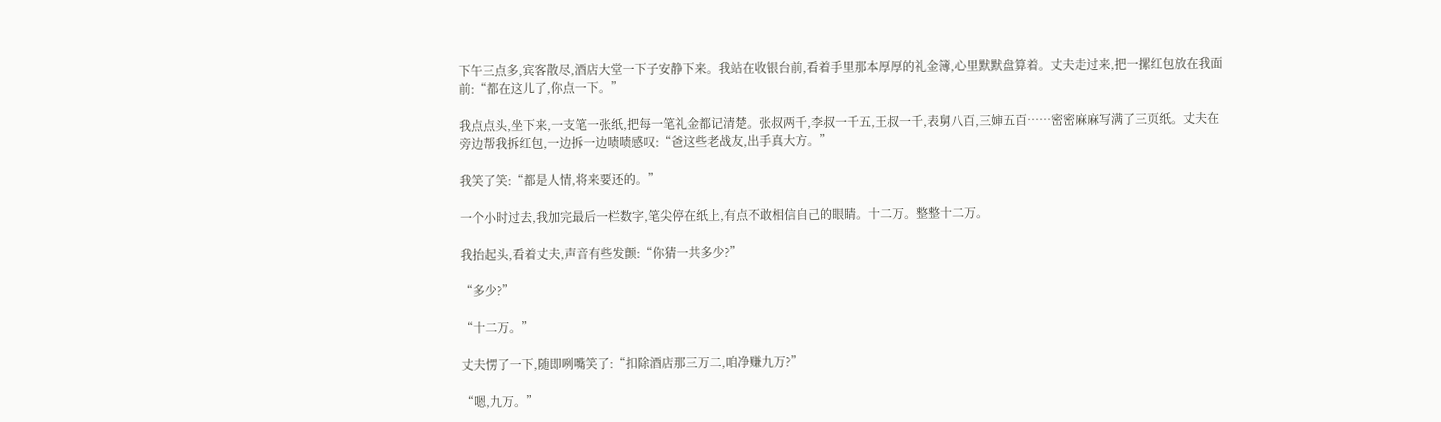下午三点多,宾客散尽,酒店大堂一下子安静下来。我站在收银台前,看着手里那本厚厚的礼金簿,心里默默盘算着。丈夫走过来,把一摞红包放在我面前:“都在这儿了,你点一下。”

我点点头,坐下来,一支笔一张纸,把每一笔礼金都记清楚。张叔两千,李叔一千五,王叔一千,表舅八百,三婶五百……密密麻麻写满了三页纸。丈夫在旁边帮我拆红包,一边拆一边啧啧感叹:“爸这些老战友,出手真大方。”

我笑了笑:“都是人情,将来要还的。”

一个小时过去,我加完最后一栏数字,笔尖停在纸上,有点不敢相信自己的眼睛。十二万。整整十二万。

我抬起头,看着丈夫,声音有些发颤:“你猜一共多少?”

“多少?”

“十二万。”

丈夫愣了一下,随即咧嘴笑了:“扣除酒店那三万二,咱净赚九万?”

“嗯,九万。”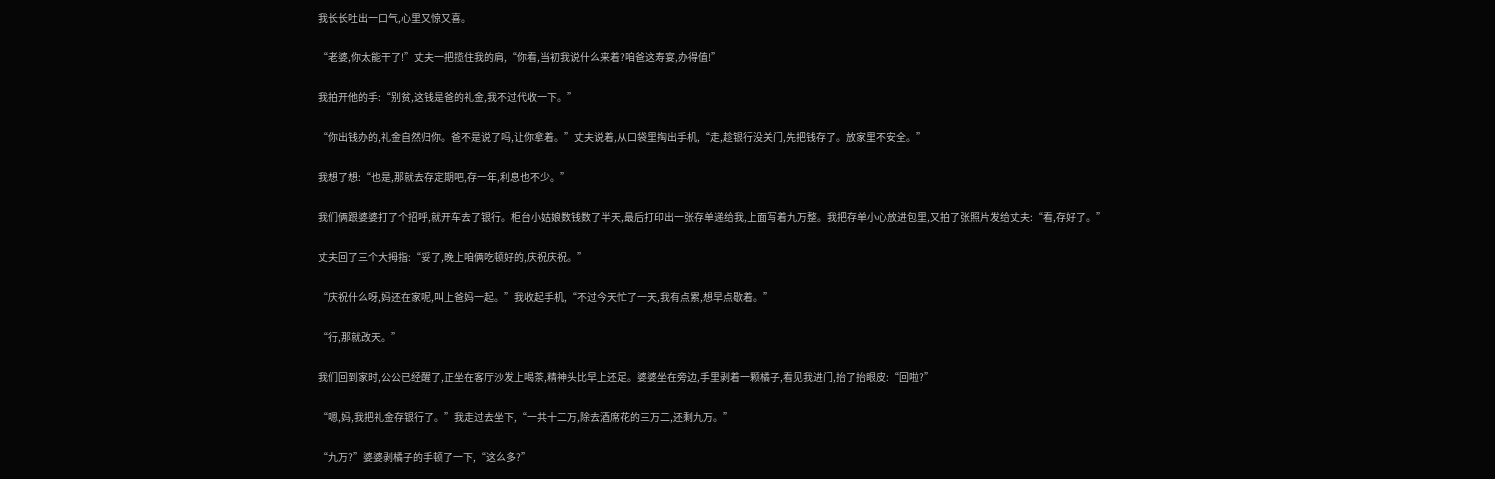我长长吐出一口气,心里又惊又喜。

“老婆,你太能干了!”丈夫一把揽住我的肩,“你看,当初我说什么来着?咱爸这寿宴,办得值!”

我拍开他的手:“别贫,这钱是爸的礼金,我不过代收一下。”

“你出钱办的,礼金自然归你。爸不是说了吗,让你拿着。”丈夫说着,从口袋里掏出手机,“走,趁银行没关门,先把钱存了。放家里不安全。”

我想了想:“也是,那就去存定期吧,存一年,利息也不少。”

我们俩跟婆婆打了个招呼,就开车去了银行。柜台小姑娘数钱数了半天,最后打印出一张存单递给我,上面写着九万整。我把存单小心放进包里,又拍了张照片发给丈夫:“看,存好了。”

丈夫回了三个大拇指:“妥了,晚上咱俩吃顿好的,庆祝庆祝。”

“庆祝什么呀,妈还在家呢,叫上爸妈一起。”我收起手机,“不过今天忙了一天,我有点累,想早点歇着。”

“行,那就改天。”

我们回到家时,公公已经醒了,正坐在客厅沙发上喝茶,精神头比早上还足。婆婆坐在旁边,手里剥着一颗橘子,看见我进门,抬了抬眼皮:“回啦?”

“嗯,妈,我把礼金存银行了。”我走过去坐下,“一共十二万,除去酒席花的三万二,还剩九万。”

“九万?”婆婆剥橘子的手顿了一下,“这么多?”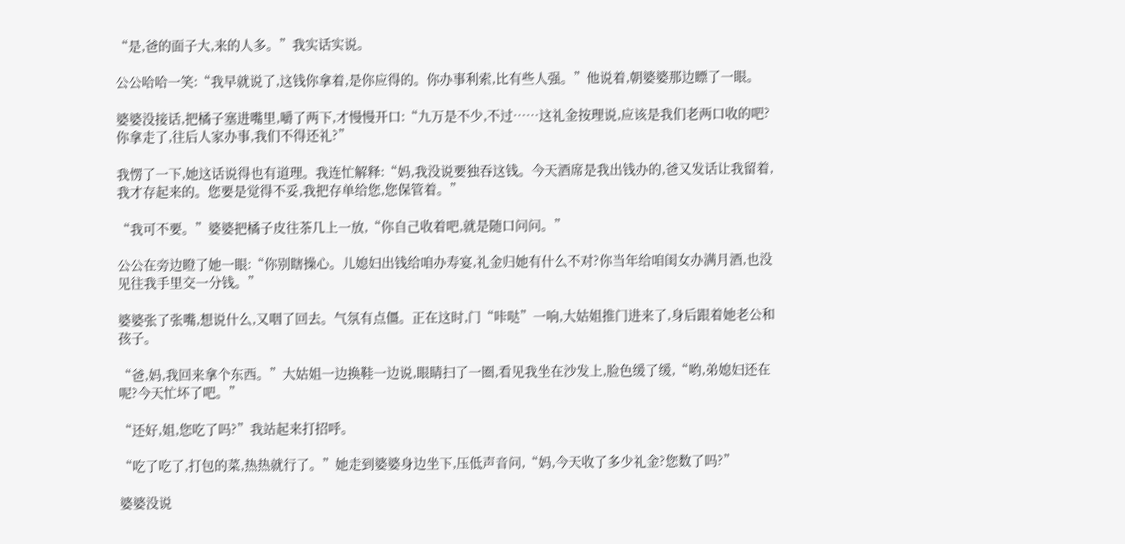“是,爸的面子大,来的人多。”我实话实说。

公公哈哈一笑:“我早就说了,这钱你拿着,是你应得的。你办事利索,比有些人强。”他说着,朝婆婆那边瞟了一眼。

婆婆没接话,把橘子塞进嘴里,嚼了两下,才慢慢开口:“九万是不少,不过……这礼金按理说,应该是我们老两口收的吧?你拿走了,往后人家办事,我们不得还礼?”

我愣了一下,她这话说得也有道理。我连忙解释:“妈,我没说要独吞这钱。今天酒席是我出钱办的,爸又发话让我留着,我才存起来的。您要是觉得不妥,我把存单给您,您保管着。”

“我可不要。”婆婆把橘子皮往茶几上一放,“你自己收着吧,就是随口问问。”

公公在旁边瞪了她一眼:“你别瞎操心。儿媳妇出钱给咱办寿宴,礼金归她有什么不对?你当年给咱闺女办满月酒,也没见往我手里交一分钱。”

婆婆张了张嘴,想说什么,又咽了回去。气氛有点僵。正在这时,门“咔哒”一响,大姑姐推门进来了,身后跟着她老公和孩子。

“爸,妈,我回来拿个东西。”大姑姐一边换鞋一边说,眼睛扫了一圈,看见我坐在沙发上,脸色缓了缓,“哟,弟媳妇还在呢?今天忙坏了吧。”

“还好,姐,您吃了吗?”我站起来打招呼。

“吃了吃了,打包的菜,热热就行了。”她走到婆婆身边坐下,压低声音问,“妈,今天收了多少礼金?您数了吗?”

婆婆没说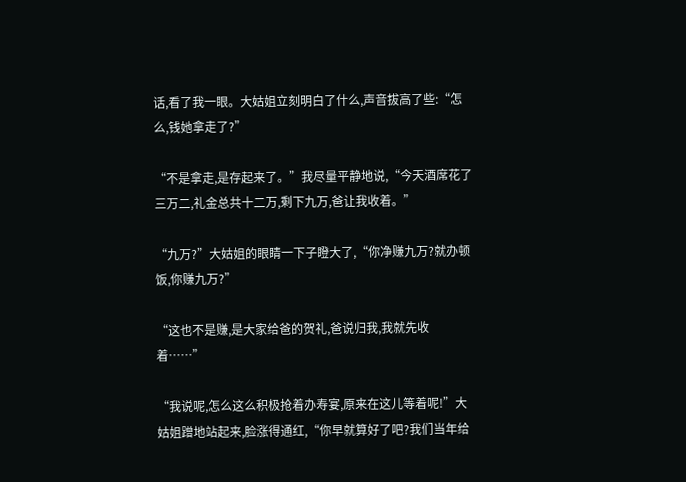话,看了我一眼。大姑姐立刻明白了什么,声音拔高了些:“怎么,钱她拿走了?”

“不是拿走,是存起来了。”我尽量平静地说,“今天酒席花了三万二,礼金总共十二万,剩下九万,爸让我收着。”

“九万?”大姑姐的眼睛一下子瞪大了,“你净赚九万?就办顿饭,你赚九万?”

“这也不是赚,是大家给爸的贺礼,爸说归我,我就先收着……”

“我说呢,怎么这么积极抢着办寿宴,原来在这儿等着呢!”大姑姐蹭地站起来,脸涨得通红,“你早就算好了吧?我们当年给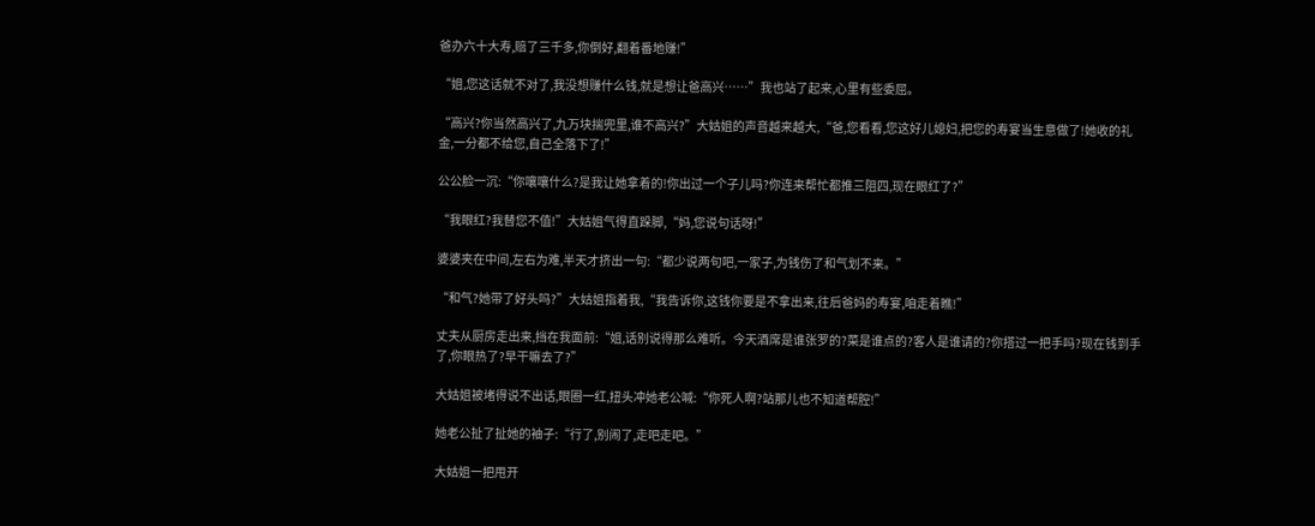爸办六十大寿,赔了三千多,你倒好,翻着番地赚!”

“姐,您这话就不对了,我没想赚什么钱,就是想让爸高兴……”我也站了起来,心里有些委屈。

“高兴?你当然高兴了,九万块揣兜里,谁不高兴?”大姑姐的声音越来越大,“爸,您看看,您这好儿媳妇,把您的寿宴当生意做了!她收的礼金,一分都不给您,自己全落下了!”

公公脸一沉:“你嚷嚷什么?是我让她拿着的!你出过一个子儿吗?你连来帮忙都推三阻四,现在眼红了?”

“我眼红?我替您不值!”大姑姐气得直跺脚,“妈,您说句话呀!”

婆婆夹在中间,左右为难,半天才挤出一句:“都少说两句吧,一家子,为钱伤了和气划不来。”

“和气?她带了好头吗?”大姑姐指着我,“我告诉你,这钱你要是不拿出来,往后爸妈的寿宴,咱走着瞧!”

丈夫从厨房走出来,挡在我面前:“姐,话别说得那么难听。今天酒席是谁张罗的?菜是谁点的?客人是谁请的?你搭过一把手吗?现在钱到手了,你眼热了?早干嘛去了?”

大姑姐被堵得说不出话,眼圈一红,扭头冲她老公喊:“你死人啊?站那儿也不知道帮腔!”

她老公扯了扯她的袖子:“行了,别闹了,走吧走吧。”

大姑姐一把甩开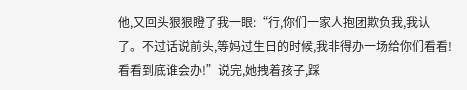他,又回头狠狠瞪了我一眼:“行,你们一家人抱团欺负我,我认了。不过话说前头,等妈过生日的时候,我非得办一场给你们看看!看看到底谁会办!”说完,她拽着孩子,踩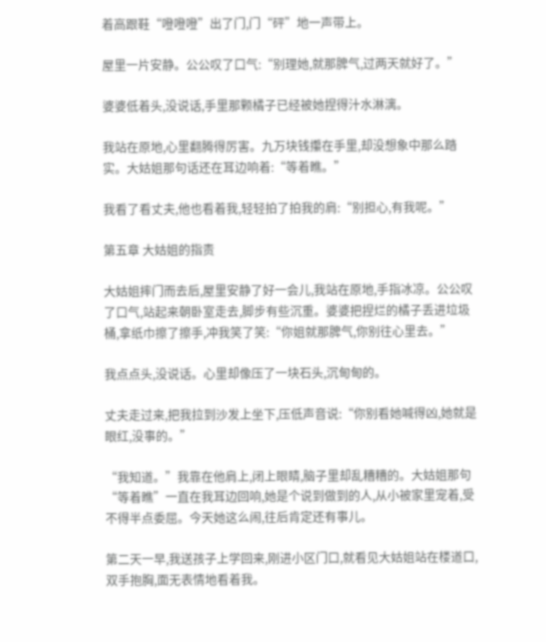着高跟鞋“噔噔噔”出了门,门“砰”地一声带上。

屋里一片安静。公公叹了口气:“别理她,就那脾气,过两天就好了。”

婆婆低着头,没说话,手里那颗橘子已经被她捏得汁水淋漓。

我站在原地,心里翻腾得厉害。九万块钱攥在手里,却没想象中那么踏实。大姑姐那句话还在耳边响着:“等着瞧。”

我看了看丈夫,他也看着我,轻轻拍了拍我的肩:“别担心,有我呢。”

第五章 大姑姐的指责

大姑姐摔门而去后,屋里安静了好一会儿,我站在原地,手指冰凉。公公叹了口气,站起来朝卧室走去,脚步有些沉重。婆婆把捏烂的橘子丢进垃圾桶,拿纸巾擦了擦手,冲我笑了笑:“你姐就那脾气,你别往心里去。”

我点点头,没说话。心里却像压了一块石头,沉甸甸的。

丈夫走过来,把我拉到沙发上坐下,压低声音说:“你别看她喊得凶,她就是眼红,没事的。”

“我知道。”我靠在他肩上,闭上眼睛,脑子里却乱糟糟的。大姑姐那句“等着瞧”一直在我耳边回响,她是个说到做到的人,从小被家里宠着,受不得半点委屈。今天她这么闹,往后肯定还有事儿。

第二天一早,我送孩子上学回来,刚进小区门口,就看见大姑姐站在楼道口,双手抱胸,面无表情地看着我。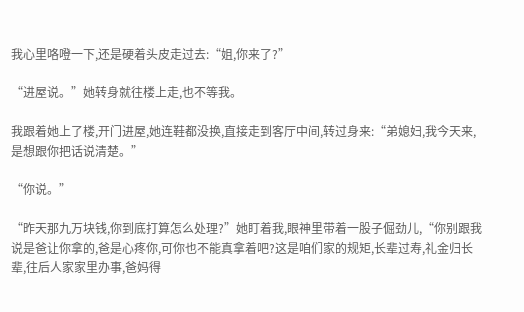我心里咯噔一下,还是硬着头皮走过去:“姐,你来了?”

“进屋说。”她转身就往楼上走,也不等我。

我跟着她上了楼,开门进屋,她连鞋都没换,直接走到客厅中间,转过身来:“弟媳妇,我今天来,是想跟你把话说清楚。”

“你说。”

“昨天那九万块钱,你到底打算怎么处理?”她盯着我,眼神里带着一股子倔劲儿,“你别跟我说是爸让你拿的,爸是心疼你,可你也不能真拿着吧?这是咱们家的规矩,长辈过寿,礼金归长辈,往后人家家里办事,爸妈得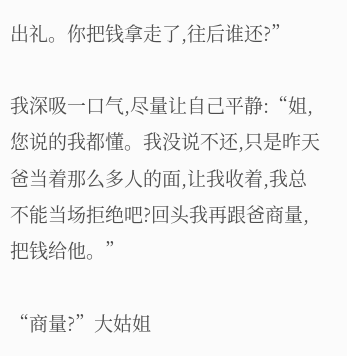出礼。你把钱拿走了,往后谁还?”

我深吸一口气,尽量让自己平静:“姐,您说的我都懂。我没说不还,只是昨天爸当着那么多人的面,让我收着,我总不能当场拒绝吧?回头我再跟爸商量,把钱给他。”

“商量?”大姑姐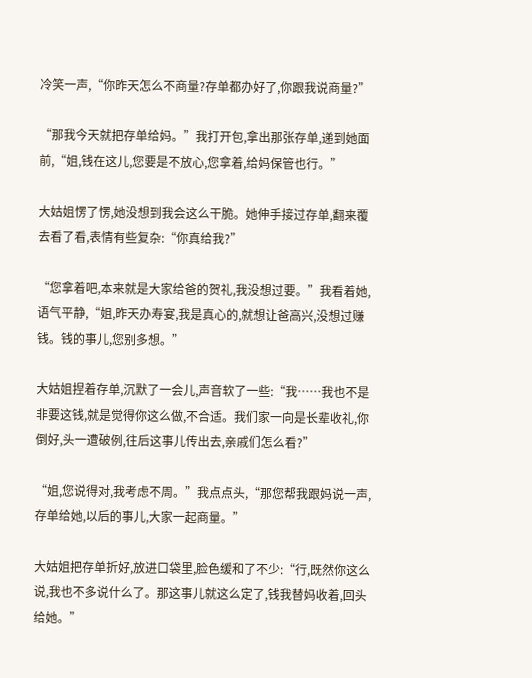冷笑一声,“你昨天怎么不商量?存单都办好了,你跟我说商量?”

“那我今天就把存单给妈。”我打开包,拿出那张存单,递到她面前,“姐,钱在这儿,您要是不放心,您拿着,给妈保管也行。”

大姑姐愣了愣,她没想到我会这么干脆。她伸手接过存单,翻来覆去看了看,表情有些复杂:“你真给我?”

“您拿着吧,本来就是大家给爸的贺礼,我没想过要。”我看着她,语气平静,“姐,昨天办寿宴,我是真心的,就想让爸高兴,没想过赚钱。钱的事儿,您别多想。”

大姑姐捏着存单,沉默了一会儿,声音软了一些:“我……我也不是非要这钱,就是觉得你这么做,不合适。我们家一向是长辈收礼,你倒好,头一遭破例,往后这事儿传出去,亲戚们怎么看?”

“姐,您说得对,我考虑不周。”我点点头,“那您帮我跟妈说一声,存单给她,以后的事儿,大家一起商量。”

大姑姐把存单折好,放进口袋里,脸色缓和了不少:“行,既然你这么说,我也不多说什么了。那这事儿就这么定了,钱我替妈收着,回头给她。”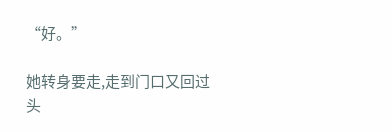“好。”

她转身要走,走到门口又回过头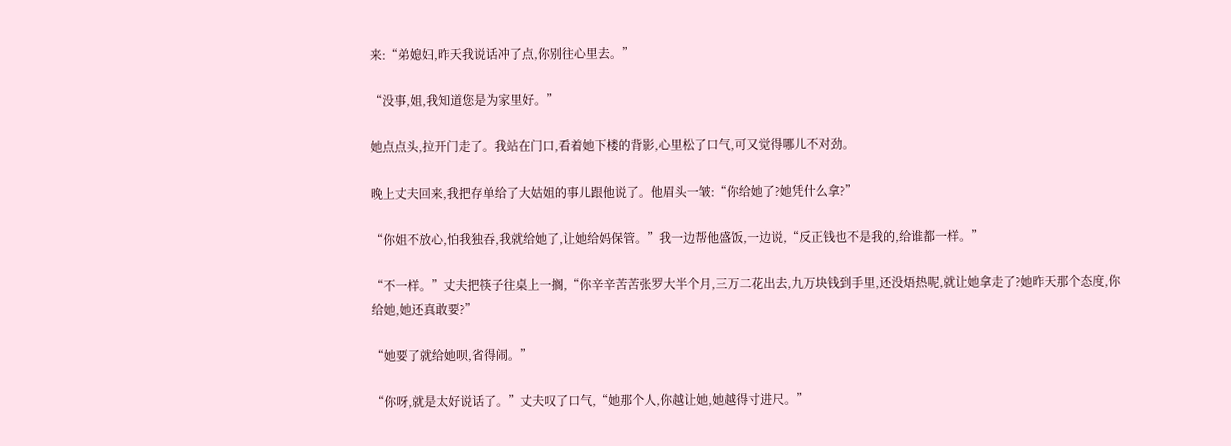来:“弟媳妇,昨天我说话冲了点,你别往心里去。”

“没事,姐,我知道您是为家里好。”

她点点头,拉开门走了。我站在门口,看着她下楼的背影,心里松了口气,可又觉得哪儿不对劲。

晚上丈夫回来,我把存单给了大姑姐的事儿跟他说了。他眉头一皱:“你给她了?她凭什么拿?”

“你姐不放心,怕我独吞,我就给她了,让她给妈保管。”我一边帮他盛饭,一边说,“反正钱也不是我的,给谁都一样。”

“不一样。”丈夫把筷子往桌上一搁,“你辛辛苦苦张罗大半个月,三万二花出去,九万块钱到手里,还没焐热呢,就让她拿走了?她昨天那个态度,你给她,她还真敢要?”

“她要了就给她呗,省得闹。”

“你呀,就是太好说话了。”丈夫叹了口气,“她那个人,你越让她,她越得寸进尺。”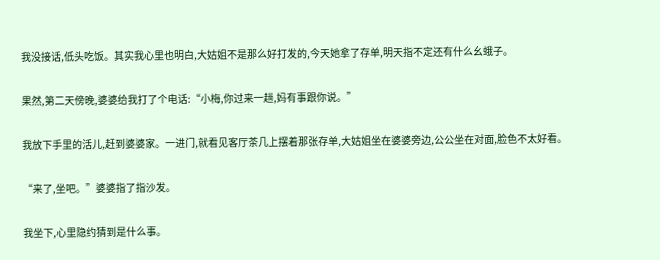我没接话,低头吃饭。其实我心里也明白,大姑姐不是那么好打发的,今天她拿了存单,明天指不定还有什么幺蛾子。

果然,第二天傍晚,婆婆给我打了个电话:“小梅,你过来一趟,妈有事跟你说。”

我放下手里的活儿,赶到婆婆家。一进门,就看见客厅茶几上摆着那张存单,大姑姐坐在婆婆旁边,公公坐在对面,脸色不太好看。

“来了,坐吧。”婆婆指了指沙发。

我坐下,心里隐约猜到是什么事。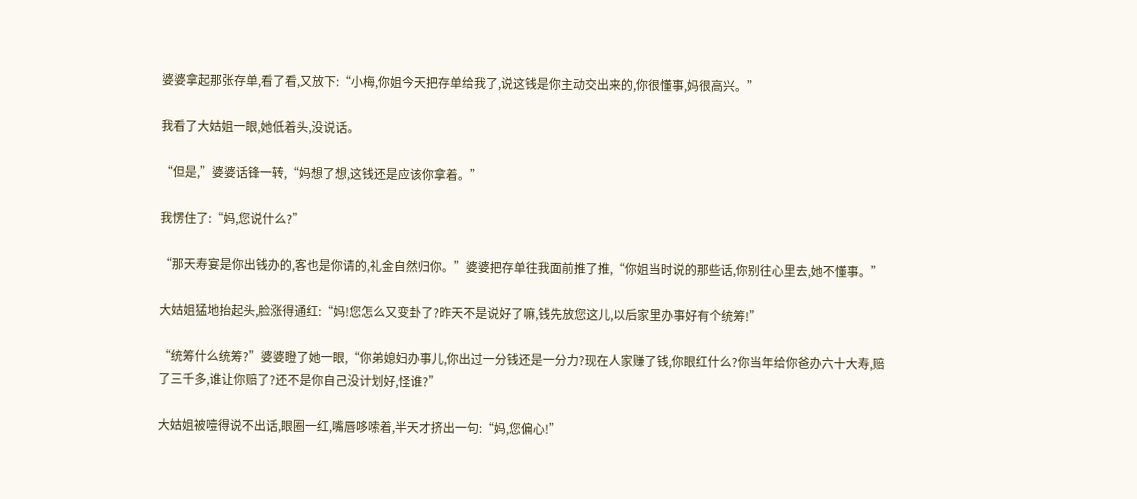婆婆拿起那张存单,看了看,又放下:“小梅,你姐今天把存单给我了,说这钱是你主动交出来的,你很懂事,妈很高兴。”

我看了大姑姐一眼,她低着头,没说话。

“但是,”婆婆话锋一转,“妈想了想,这钱还是应该你拿着。”

我愣住了:“妈,您说什么?”

“那天寿宴是你出钱办的,客也是你请的,礼金自然归你。”婆婆把存单往我面前推了推,“你姐当时说的那些话,你别往心里去,她不懂事。”

大姑姐猛地抬起头,脸涨得通红:“妈!您怎么又变卦了?昨天不是说好了嘛,钱先放您这儿,以后家里办事好有个统筹!”

“统筹什么统筹?”婆婆瞪了她一眼,“你弟媳妇办事儿,你出过一分钱还是一分力?现在人家赚了钱,你眼红什么?你当年给你爸办六十大寿,赔了三千多,谁让你赔了?还不是你自己没计划好,怪谁?”

大姑姐被噎得说不出话,眼圈一红,嘴唇哆嗦着,半天才挤出一句:“妈,您偏心!”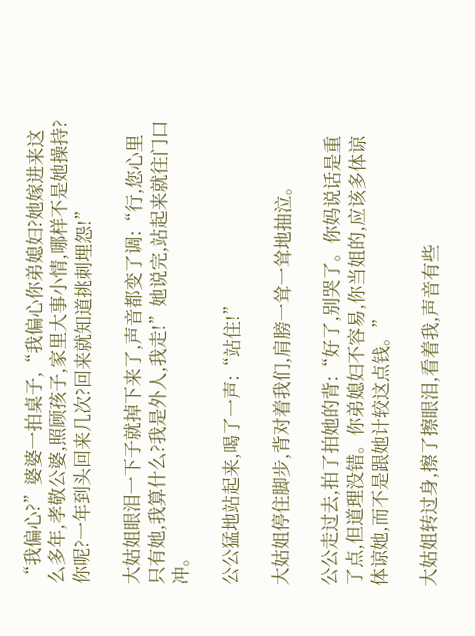“我偏心?”婆婆一拍桌子,“我偏心你弟媳妇?她嫁进来这么多年,孝敬公婆,照顾孩子,家里大事小情,哪样不是她操持?你呢?一年到头回来几次?回来就知道挑刺埋怨!”

大姑姐眼泪一下子就掉下来了,声音都变了调:“行,您心里只有她,我算什么?我是外人,我走!”她说完,站起来就往门口冲。

公公猛地站起来,喝了一声:“站住!”

大姑姐停住脚步,背对着我们,肩膀一耸一耸地抽泣。

公公走过去,拍了拍她的背:“好了,别哭了。你妈说话是重了点,但道理没错。你弟媳妇不容易,你当姐的,应该多体谅体谅她,而不是跟她计较这点钱。”

大姑姐转过身,擦了擦眼泪,看着我,声音有些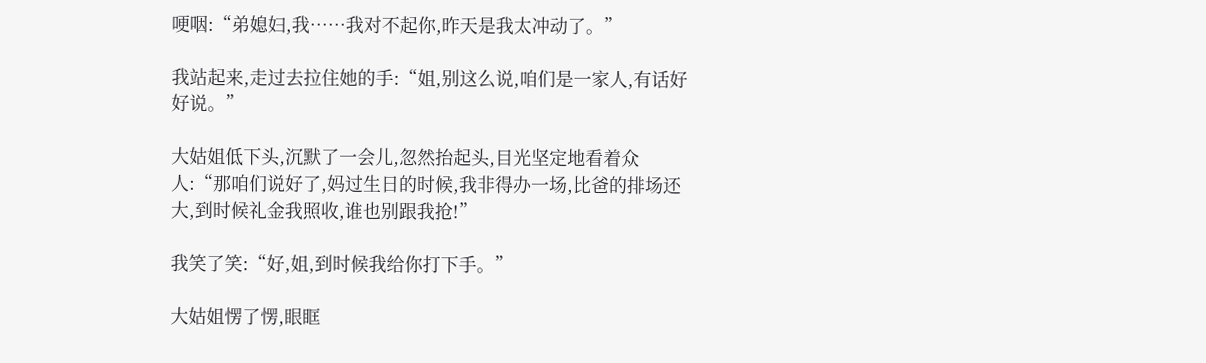哽咽:“弟媳妇,我……我对不起你,昨天是我太冲动了。”

我站起来,走过去拉住她的手:“姐,别这么说,咱们是一家人,有话好好说。”

大姑姐低下头,沉默了一会儿,忽然抬起头,目光坚定地看着众人:“那咱们说好了,妈过生日的时候,我非得办一场,比爸的排场还大,到时候礼金我照收,谁也别跟我抢!”

我笑了笑:“好,姐,到时候我给你打下手。”

大姑姐愣了愣,眼眶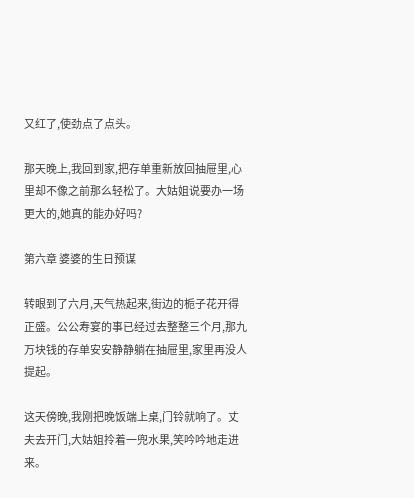又红了,使劲点了点头。

那天晚上,我回到家,把存单重新放回抽屉里,心里却不像之前那么轻松了。大姑姐说要办一场更大的,她真的能办好吗?

第六章 婆婆的生日预谋

转眼到了六月,天气热起来,街边的栀子花开得正盛。公公寿宴的事已经过去整整三个月,那九万块钱的存单安安静静躺在抽屉里,家里再没人提起。

这天傍晚,我刚把晚饭端上桌,门铃就响了。丈夫去开门,大姑姐拎着一兜水果,笑吟吟地走进来。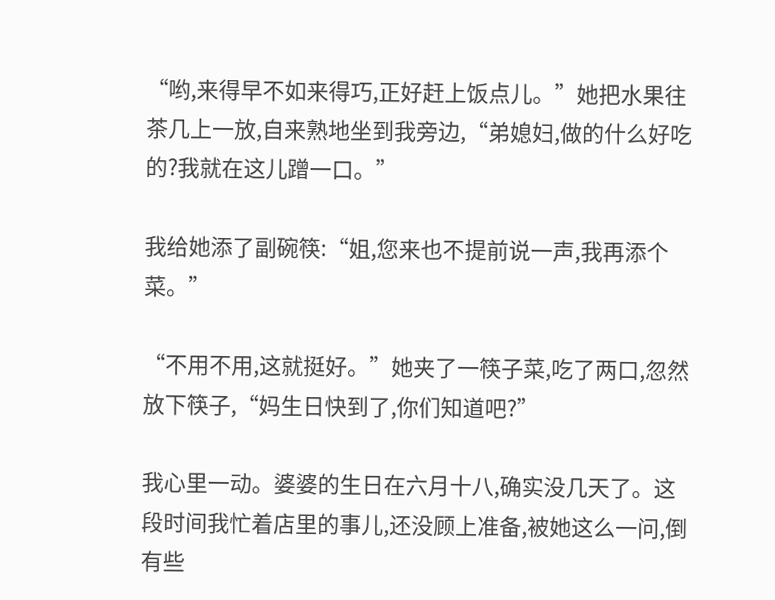“哟,来得早不如来得巧,正好赶上饭点儿。”她把水果往茶几上一放,自来熟地坐到我旁边,“弟媳妇,做的什么好吃的?我就在这儿蹭一口。”

我给她添了副碗筷:“姐,您来也不提前说一声,我再添个菜。”

“不用不用,这就挺好。”她夹了一筷子菜,吃了两口,忽然放下筷子,“妈生日快到了,你们知道吧?”

我心里一动。婆婆的生日在六月十八,确实没几天了。这段时间我忙着店里的事儿,还没顾上准备,被她这么一问,倒有些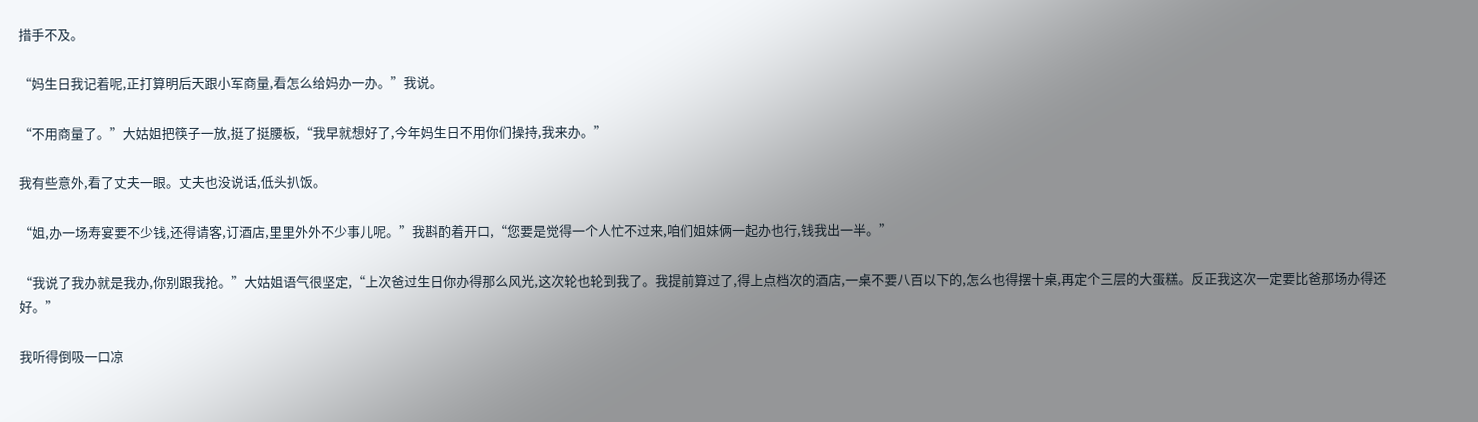措手不及。

“妈生日我记着呢,正打算明后天跟小军商量,看怎么给妈办一办。”我说。

“不用商量了。”大姑姐把筷子一放,挺了挺腰板,“我早就想好了,今年妈生日不用你们操持,我来办。”

我有些意外,看了丈夫一眼。丈夫也没说话,低头扒饭。

“姐,办一场寿宴要不少钱,还得请客,订酒店,里里外外不少事儿呢。”我斟酌着开口,“您要是觉得一个人忙不过来,咱们姐妹俩一起办也行,钱我出一半。”

“我说了我办就是我办,你别跟我抢。”大姑姐语气很坚定,“上次爸过生日你办得那么风光,这次轮也轮到我了。我提前算过了,得上点档次的酒店,一桌不要八百以下的,怎么也得摆十桌,再定个三层的大蛋糕。反正我这次一定要比爸那场办得还好。”

我听得倒吸一口凉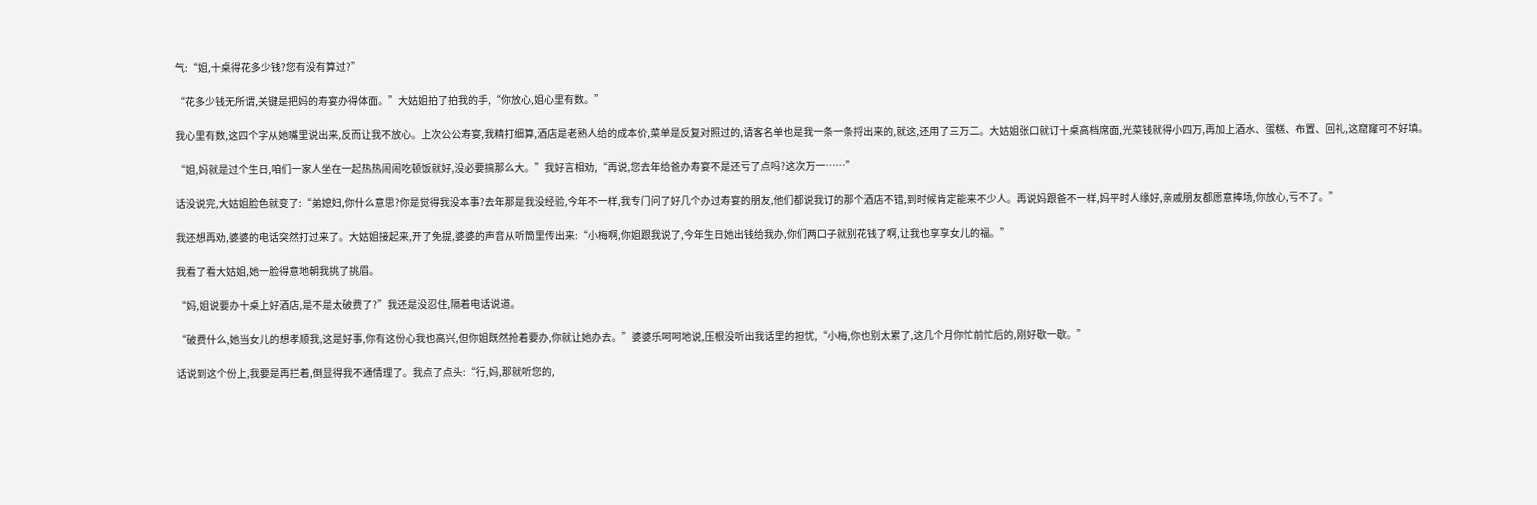气:“姐,十桌得花多少钱?您有没有算过?”

“花多少钱无所谓,关键是把妈的寿宴办得体面。”大姑姐拍了拍我的手,“你放心,姐心里有数。”

我心里有数,这四个字从她嘴里说出来,反而让我不放心。上次公公寿宴,我精打细算,酒店是老熟人给的成本价,菜单是反复对照过的,请客名单也是我一条一条捋出来的,就这,还用了三万二。大姑姐张口就订十桌高档席面,光菜钱就得小四万,再加上酒水、蛋糕、布置、回礼,这窟窿可不好填。

“姐,妈就是过个生日,咱们一家人坐在一起热热闹闹吃顿饭就好,没必要搞那么大。”我好言相劝,“再说,您去年给爸办寿宴不是还亏了点吗?这次万一……”

话没说完,大姑姐脸色就变了:“弟媳妇,你什么意思?你是觉得我没本事?去年那是我没经验,今年不一样,我专门问了好几个办过寿宴的朋友,他们都说我订的那个酒店不错,到时候肯定能来不少人。再说妈跟爸不一样,妈平时人缘好,亲戚朋友都愿意捧场,你放心,亏不了。”

我还想再劝,婆婆的电话突然打过来了。大姑姐接起来,开了免提,婆婆的声音从听筒里传出来:“小梅啊,你姐跟我说了,今年生日她出钱给我办,你们两口子就别花钱了啊,让我也享享女儿的福。”

我看了看大姑姐,她一脸得意地朝我挑了挑眉。

“妈,姐说要办十桌上好酒店,是不是太破费了?”我还是没忍住,隔着电话说道。

“破费什么,她当女儿的想孝顺我,这是好事,你有这份心我也高兴,但你姐既然抢着要办,你就让她办去。”婆婆乐呵呵地说,压根没听出我话里的担忧,“小梅,你也别太累了,这几个月你忙前忙后的,刚好歇一歇。”

话说到这个份上,我要是再拦着,倒显得我不通情理了。我点了点头:“行,妈,那就听您的,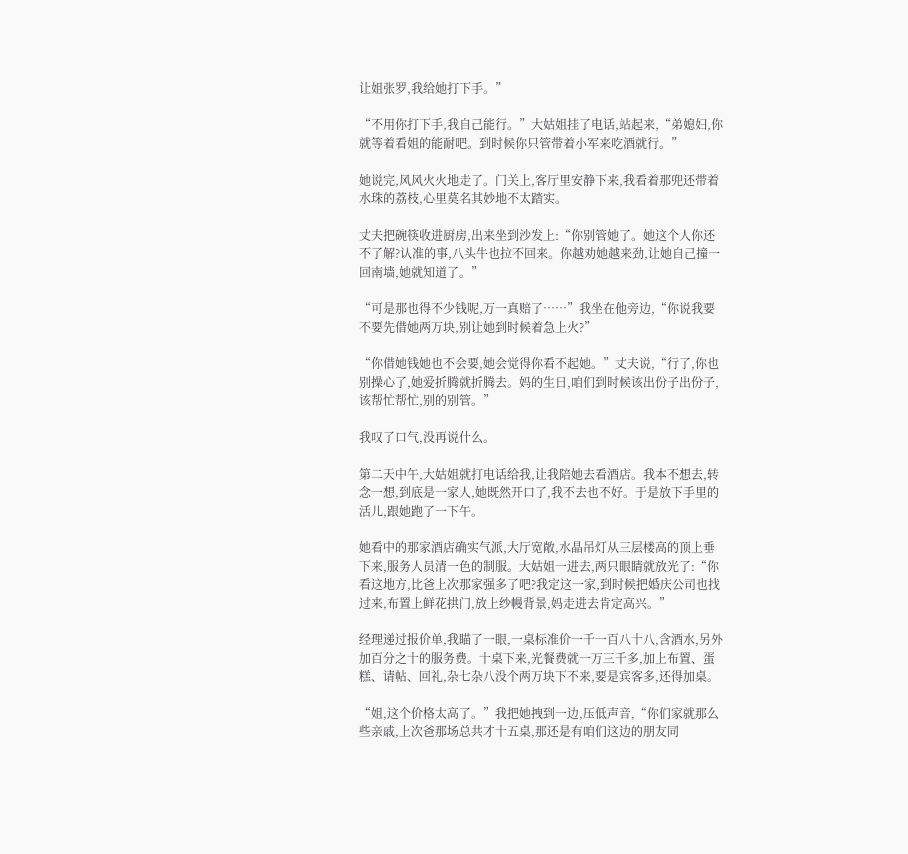让姐张罗,我给她打下手。”

“不用你打下手,我自己能行。”大姑姐挂了电话,站起来,“弟媳妇,你就等着看姐的能耐吧。到时候你只管带着小军来吃酒就行。”

她说完,风风火火地走了。门关上,客厅里安静下来,我看着那兜还带着水珠的荔枝,心里莫名其妙地不太踏实。

丈夫把碗筷收进厨房,出来坐到沙发上:“你别管她了。她这个人你还不了解?认准的事,八头牛也拉不回来。你越劝她越来劲,让她自己撞一回南墙,她就知道了。”

“可是那也得不少钱呢,万一真赔了……”我坐在他旁边,“你说我要不要先借她两万块,别让她到时候着急上火?”

“你借她钱她也不会要,她会觉得你看不起她。”丈夫说,“行了,你也别操心了,她爱折腾就折腾去。妈的生日,咱们到时候该出份子出份子,该帮忙帮忙,别的别管。”

我叹了口气,没再说什么。

第二天中午,大姑姐就打电话给我,让我陪她去看酒店。我本不想去,转念一想,到底是一家人,她既然开口了,我不去也不好。于是放下手里的活儿,跟她跑了一下午。

她看中的那家酒店确实气派,大厅宽敞,水晶吊灯从三层楼高的顶上垂下来,服务人员清一色的制服。大姑姐一进去,两只眼睛就放光了:“你看这地方,比爸上次那家强多了吧?我定这一家,到时候把婚庆公司也找过来,布置上鲜花拱门,放上纱幔背景,妈走进去肯定高兴。”

经理递过报价单,我瞄了一眼,一桌标准价一千一百八十八,含酒水,另外加百分之十的服务费。十桌下来,光餐费就一万三千多,加上布置、蛋糕、请帖、回礼,杂七杂八没个两万块下不来,要是宾客多,还得加桌。

“姐,这个价格太高了。”我把她拽到一边,压低声音,“你们家就那么些亲戚,上次爸那场总共才十五桌,那还是有咱们这边的朋友同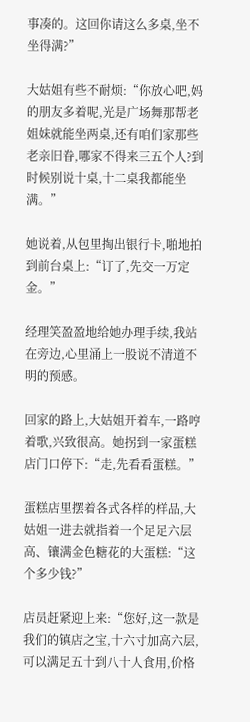事凑的。这回你请这么多桌,坐不坐得满?”

大姑姐有些不耐烦:“你放心吧,妈的朋友多着呢,光是广场舞那帮老姐妹就能坐两桌,还有咱们家那些老亲旧眷,哪家不得来三五个人?到时候别说十桌,十二桌我都能坐满。”

她说着,从包里掏出银行卡,啪地拍到前台桌上:“订了,先交一万定金。”

经理笑盈盈地给她办理手续,我站在旁边,心里涌上一股说不清道不明的预感。

回家的路上,大姑姐开着车,一路哼着歌,兴致很高。她拐到一家蛋糕店门口停下:“走,先看看蛋糕。”

蛋糕店里摆着各式各样的样品,大姑姐一进去就指着一个足足六层高、镶满金色糖花的大蛋糕:“这个多少钱?”

店员赶紧迎上来:“您好,这一款是我们的镇店之宝,十六寸加高六层,可以满足五十到八十人食用,价格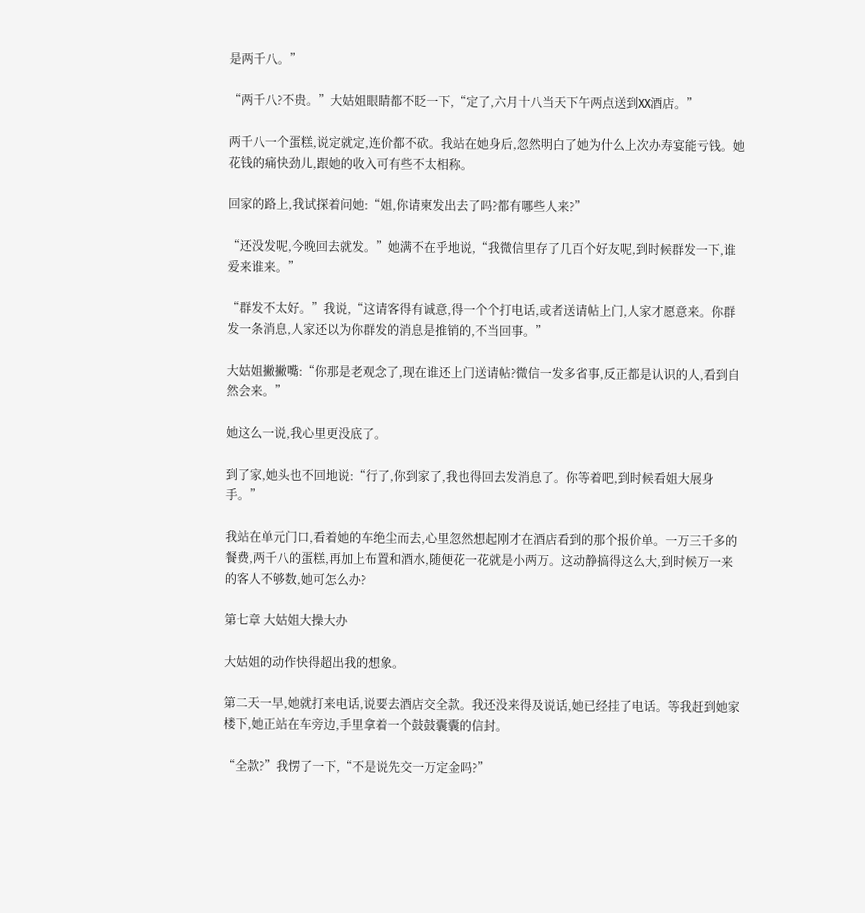是两千八。”

“两千八?不贵。”大姑姐眼睛都不眨一下,“定了,六月十八当天下午两点送到XX酒店。”

两千八一个蛋糕,说定就定,连价都不砍。我站在她身后,忽然明白了她为什么上次办寿宴能亏钱。她花钱的痛快劲儿,跟她的收入可有些不太相称。

回家的路上,我试探着问她:“姐,你请柬发出去了吗?都有哪些人来?”

“还没发呢,今晚回去就发。”她满不在乎地说,“我微信里存了几百个好友呢,到时候群发一下,谁爱来谁来。”

“群发不太好。”我说,“这请客得有诚意,得一个个打电话,或者送请帖上门,人家才愿意来。你群发一条消息,人家还以为你群发的消息是推销的,不当回事。”

大姑姐撇撇嘴:“你那是老观念了,现在谁还上门送请帖?微信一发多省事,反正都是认识的人,看到自然会来。”

她这么一说,我心里更没底了。

到了家,她头也不回地说:“行了,你到家了,我也得回去发消息了。你等着吧,到时候看姐大展身手。”

我站在单元门口,看着她的车绝尘而去,心里忽然想起刚才在酒店看到的那个报价单。一万三千多的餐费,两千八的蛋糕,再加上布置和酒水,随便花一花就是小两万。这动静搞得这么大,到时候万一来的客人不够数,她可怎么办?

第七章 大姑姐大操大办

大姑姐的动作快得超出我的想象。

第二天一早,她就打来电话,说要去酒店交全款。我还没来得及说话,她已经挂了电话。等我赶到她家楼下,她正站在车旁边,手里拿着一个鼓鼓囊囊的信封。

“全款?”我愣了一下,“不是说先交一万定金吗?”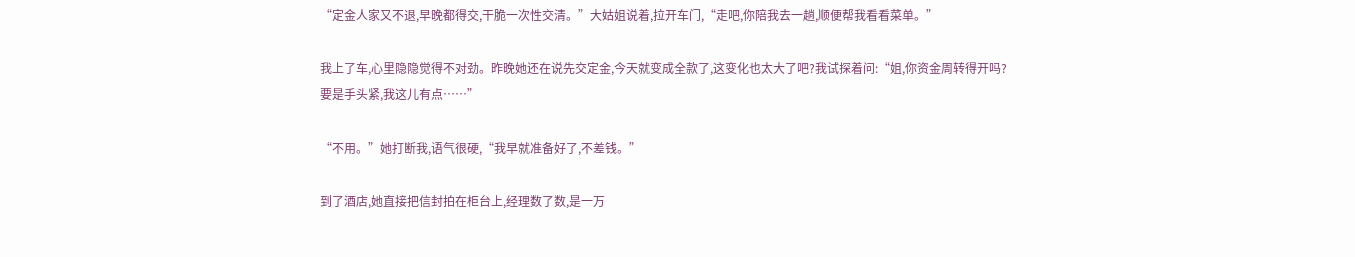“定金人家又不退,早晚都得交,干脆一次性交清。”大姑姐说着,拉开车门,“走吧,你陪我去一趟,顺便帮我看看菜单。”

我上了车,心里隐隐觉得不对劲。昨晚她还在说先交定金,今天就变成全款了,这变化也太大了吧?我试探着问:“姐,你资金周转得开吗?要是手头紧,我这儿有点……”

“不用。”她打断我,语气很硬,“我早就准备好了,不差钱。”

到了酒店,她直接把信封拍在柜台上,经理数了数,是一万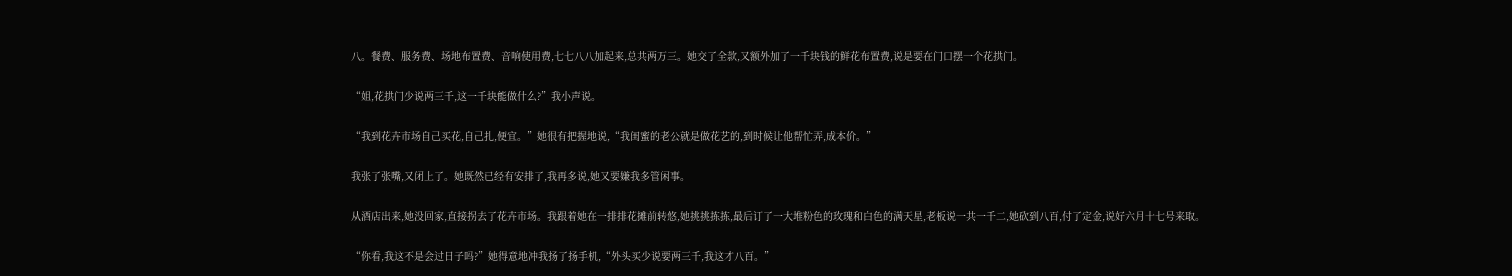八。餐费、服务费、场地布置费、音响使用费,七七八八加起来,总共两万三。她交了全款,又额外加了一千块钱的鲜花布置费,说是要在门口摆一个花拱门。

“姐,花拱门少说两三千,这一千块能做什么?”我小声说。

“我到花卉市场自己买花,自己扎,便宜。”她很有把握地说,“我闺蜜的老公就是做花艺的,到时候让他帮忙弄,成本价。”

我张了张嘴,又闭上了。她既然已经有安排了,我再多说,她又要嫌我多管闲事。

从酒店出来,她没回家,直接拐去了花卉市场。我跟着她在一排排花摊前转悠,她挑挑拣拣,最后订了一大堆粉色的玫瑰和白色的满天星,老板说一共一千二,她砍到八百,付了定金,说好六月十七号来取。

“你看,我这不是会过日子吗?”她得意地冲我扬了扬手机,“外头买少说要两三千,我这才八百。”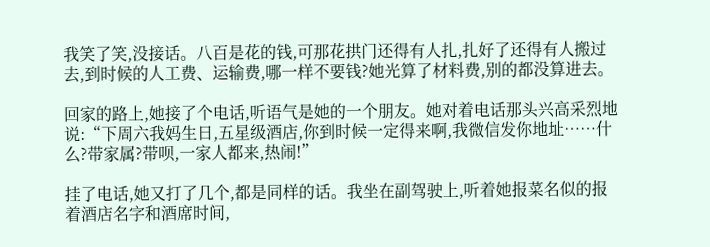我笑了笑,没接话。八百是花的钱,可那花拱门还得有人扎,扎好了还得有人搬过去,到时候的人工费、运输费,哪一样不要钱?她光算了材料费,别的都没算进去。

回家的路上,她接了个电话,听语气是她的一个朋友。她对着电话那头兴高采烈地说:“下周六我妈生日,五星级酒店,你到时候一定得来啊,我微信发你地址……什么?带家属?带呗,一家人都来,热闹!”

挂了电话,她又打了几个,都是同样的话。我坐在副驾驶上,听着她报菜名似的报着酒店名字和酒席时间,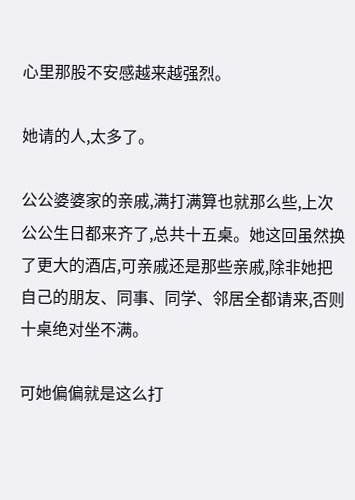心里那股不安感越来越强烈。

她请的人,太多了。

公公婆婆家的亲戚,满打满算也就那么些,上次公公生日都来齐了,总共十五桌。她这回虽然换了更大的酒店,可亲戚还是那些亲戚,除非她把自己的朋友、同事、同学、邻居全都请来,否则十桌绝对坐不满。

可她偏偏就是这么打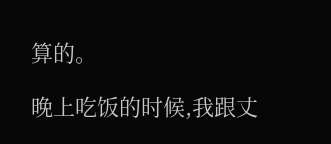算的。

晚上吃饭的时候,我跟丈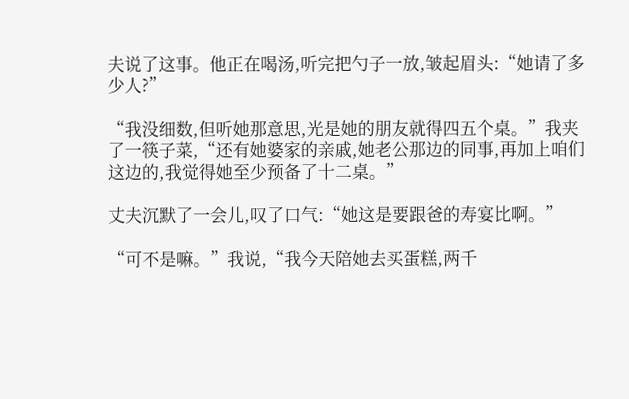夫说了这事。他正在喝汤,听完把勺子一放,皱起眉头:“她请了多少人?”

“我没细数,但听她那意思,光是她的朋友就得四五个桌。”我夹了一筷子菜,“还有她婆家的亲戚,她老公那边的同事,再加上咱们这边的,我觉得她至少预备了十二桌。”

丈夫沉默了一会儿,叹了口气:“她这是要跟爸的寿宴比啊。”

“可不是嘛。”我说,“我今天陪她去买蛋糕,两千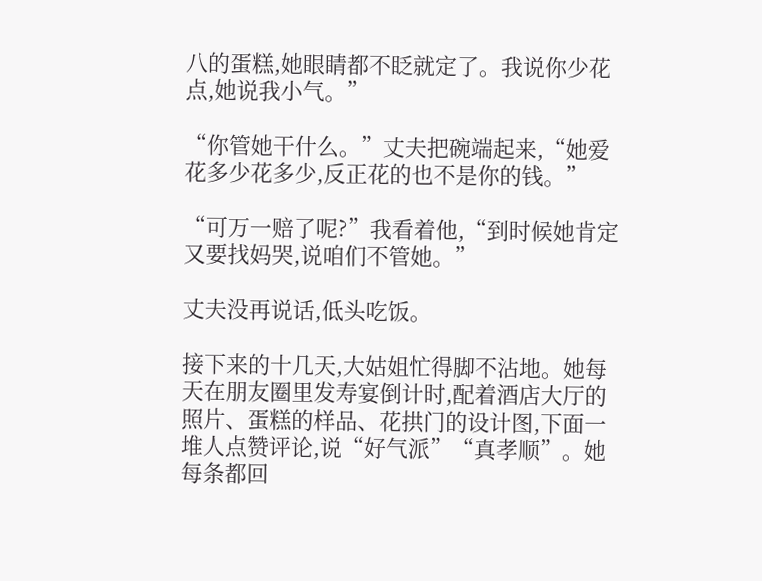八的蛋糕,她眼睛都不眨就定了。我说你少花点,她说我小气。”

“你管她干什么。”丈夫把碗端起来,“她爱花多少花多少,反正花的也不是你的钱。”

“可万一赔了呢?”我看着他,“到时候她肯定又要找妈哭,说咱们不管她。”

丈夫没再说话,低头吃饭。

接下来的十几天,大姑姐忙得脚不沾地。她每天在朋友圈里发寿宴倒计时,配着酒店大厅的照片、蛋糕的样品、花拱门的设计图,下面一堆人点赞评论,说“好气派”“真孝顺”。她每条都回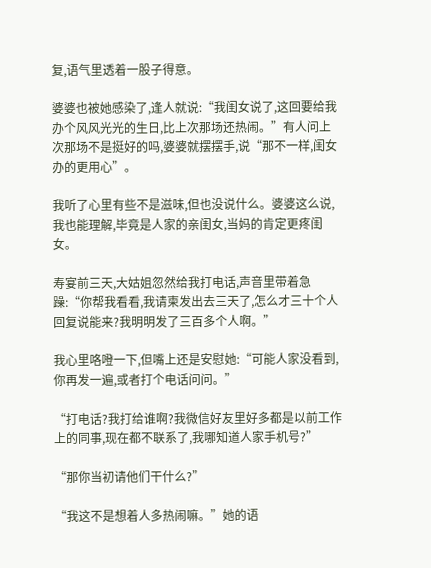复,语气里透着一股子得意。

婆婆也被她感染了,逢人就说:“我闺女说了,这回要给我办个风风光光的生日,比上次那场还热闹。”有人问上次那场不是挺好的吗,婆婆就摆摆手,说“那不一样,闺女办的更用心”。

我听了心里有些不是滋味,但也没说什么。婆婆这么说,我也能理解,毕竟是人家的亲闺女,当妈的肯定更疼闺女。

寿宴前三天,大姑姐忽然给我打电话,声音里带着急躁:“你帮我看看,我请柬发出去三天了,怎么才三十个人回复说能来?我明明发了三百多个人啊。”

我心里咯噔一下,但嘴上还是安慰她:“可能人家没看到,你再发一遍,或者打个电话问问。”

“打电话?我打给谁啊?我微信好友里好多都是以前工作上的同事,现在都不联系了,我哪知道人家手机号?”

“那你当初请他们干什么?”

“我这不是想着人多热闹嘛。”她的语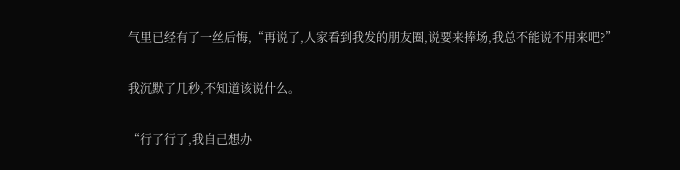气里已经有了一丝后悔,“再说了,人家看到我发的朋友圈,说要来捧场,我总不能说不用来吧?”

我沉默了几秒,不知道该说什么。

“行了行了,我自己想办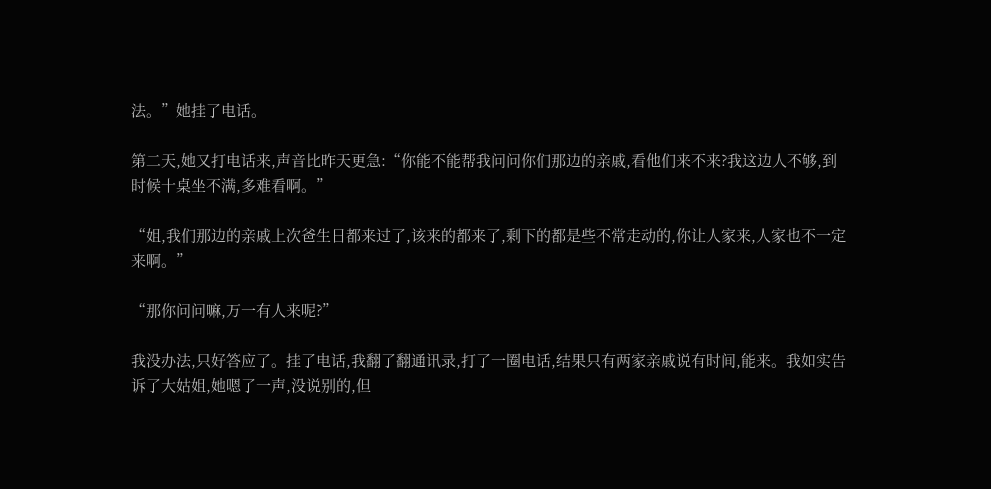法。”她挂了电话。

第二天,她又打电话来,声音比昨天更急:“你能不能帮我问问你们那边的亲戚,看他们来不来?我这边人不够,到时候十桌坐不满,多难看啊。”

“姐,我们那边的亲戚上次爸生日都来过了,该来的都来了,剩下的都是些不常走动的,你让人家来,人家也不一定来啊。”

“那你问问嘛,万一有人来呢?”

我没办法,只好答应了。挂了电话,我翻了翻通讯录,打了一圈电话,结果只有两家亲戚说有时间,能来。我如实告诉了大姑姐,她嗯了一声,没说别的,但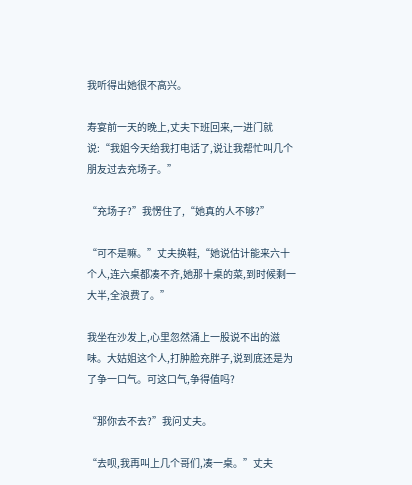我听得出她很不高兴。

寿宴前一天的晚上,丈夫下班回来,一进门就说:“我姐今天给我打电话了,说让我帮忙叫几个朋友过去充场子。”

“充场子?”我愣住了,“她真的人不够?”

“可不是嘛。”丈夫换鞋,“她说估计能来六十个人,连六桌都凑不齐,她那十桌的菜,到时候剩一大半,全浪费了。”

我坐在沙发上,心里忽然涌上一股说不出的滋味。大姑姐这个人,打肿脸充胖子,说到底还是为了争一口气。可这口气,争得值吗?

“那你去不去?”我问丈夫。

“去呗,我再叫上几个哥们,凑一桌。”丈夫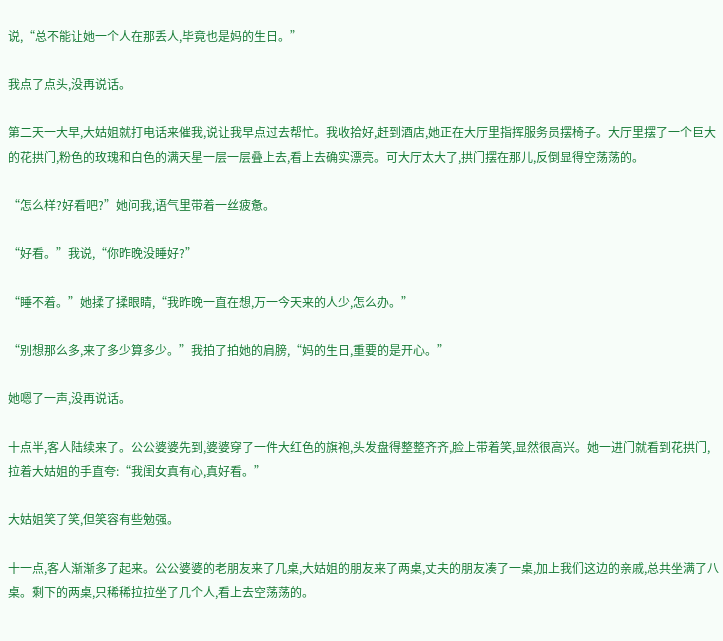说,“总不能让她一个人在那丢人,毕竟也是妈的生日。”

我点了点头,没再说话。

第二天一大早,大姑姐就打电话来催我,说让我早点过去帮忙。我收拾好,赶到酒店,她正在大厅里指挥服务员摆椅子。大厅里摆了一个巨大的花拱门,粉色的玫瑰和白色的满天星一层一层叠上去,看上去确实漂亮。可大厅太大了,拱门摆在那儿,反倒显得空荡荡的。

“怎么样?好看吧?”她问我,语气里带着一丝疲惫。

“好看。”我说,“你昨晚没睡好?”

“睡不着。”她揉了揉眼睛,“我昨晚一直在想,万一今天来的人少,怎么办。”

“别想那么多,来了多少算多少。”我拍了拍她的肩膀,“妈的生日,重要的是开心。”

她嗯了一声,没再说话。

十点半,客人陆续来了。公公婆婆先到,婆婆穿了一件大红色的旗袍,头发盘得整整齐齐,脸上带着笑,显然很高兴。她一进门就看到花拱门,拉着大姑姐的手直夸:“我闺女真有心,真好看。”

大姑姐笑了笑,但笑容有些勉强。

十一点,客人渐渐多了起来。公公婆婆的老朋友来了几桌,大姑姐的朋友来了两桌,丈夫的朋友凑了一桌,加上我们这边的亲戚,总共坐满了八桌。剩下的两桌,只稀稀拉拉坐了几个人,看上去空荡荡的。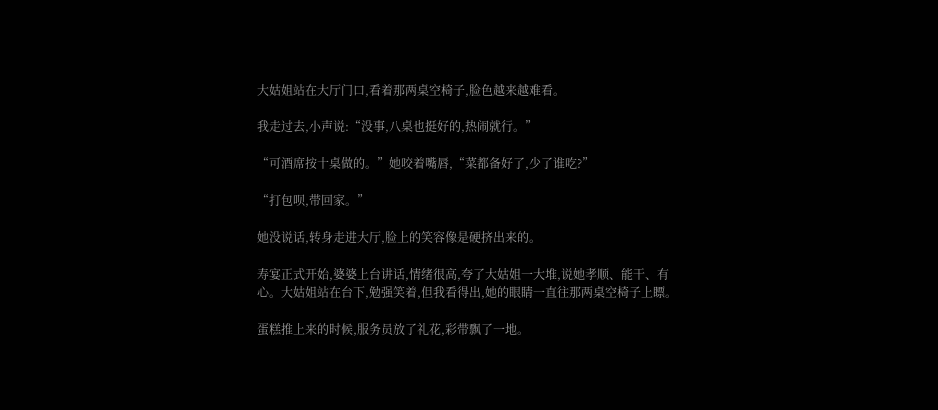大姑姐站在大厅门口,看着那两桌空椅子,脸色越来越难看。

我走过去,小声说:“没事,八桌也挺好的,热闹就行。”

“可酒席按十桌做的。”她咬着嘴唇,“菜都备好了,少了谁吃?”

“打包呗,带回家。”

她没说话,转身走进大厅,脸上的笑容像是硬挤出来的。

寿宴正式开始,婆婆上台讲话,情绪很高,夸了大姑姐一大堆,说她孝顺、能干、有心。大姑姐站在台下,勉强笑着,但我看得出,她的眼睛一直往那两桌空椅子上瞟。

蛋糕推上来的时候,服务员放了礼花,彩带飘了一地。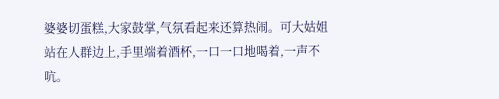婆婆切蛋糕,大家鼓掌,气氛看起来还算热闹。可大姑姐站在人群边上,手里端着酒杯,一口一口地喝着,一声不吭。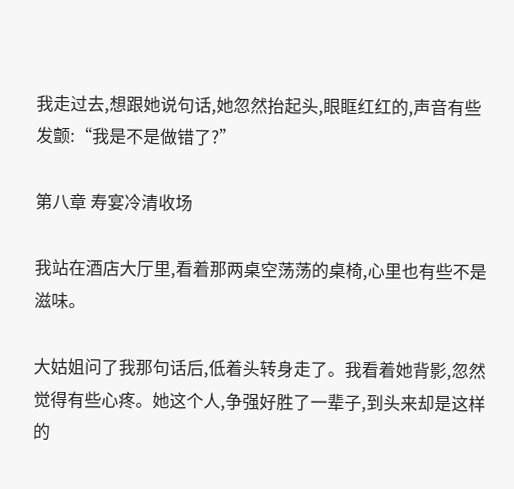我走过去,想跟她说句话,她忽然抬起头,眼眶红红的,声音有些发颤:“我是不是做错了?”

第八章 寿宴冷清收场

我站在酒店大厅里,看着那两桌空荡荡的桌椅,心里也有些不是滋味。

大姑姐问了我那句话后,低着头转身走了。我看着她背影,忽然觉得有些心疼。她这个人,争强好胜了一辈子,到头来却是这样的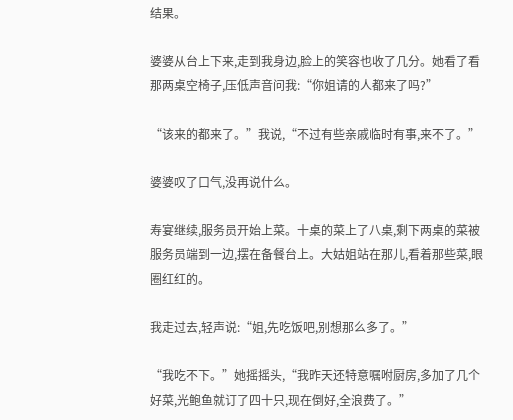结果。

婆婆从台上下来,走到我身边,脸上的笑容也收了几分。她看了看那两桌空椅子,压低声音问我:“你姐请的人都来了吗?”

“该来的都来了。”我说,“不过有些亲戚临时有事,来不了。”

婆婆叹了口气,没再说什么。

寿宴继续,服务员开始上菜。十桌的菜上了八桌,剩下两桌的菜被服务员端到一边,摆在备餐台上。大姑姐站在那儿,看着那些菜,眼圈红红的。

我走过去,轻声说:“姐,先吃饭吧,别想那么多了。”

“我吃不下。”她摇摇头,“我昨天还特意嘱咐厨房,多加了几个好菜,光鲍鱼就订了四十只,现在倒好,全浪费了。”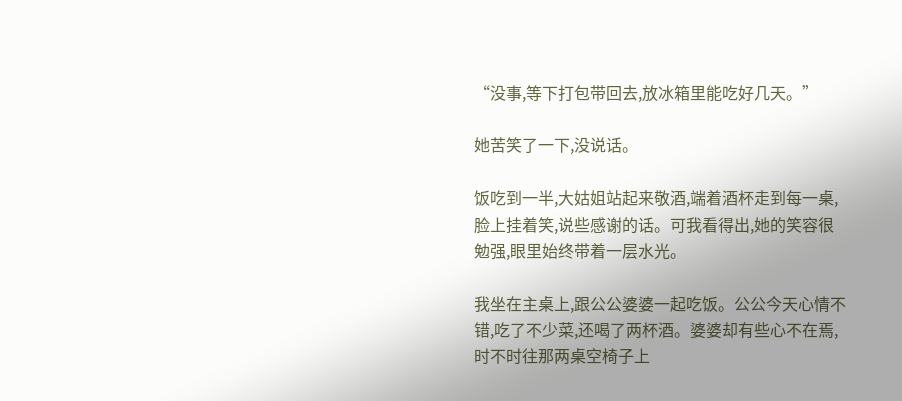“没事,等下打包带回去,放冰箱里能吃好几天。”

她苦笑了一下,没说话。

饭吃到一半,大姑姐站起来敬酒,端着酒杯走到每一桌,脸上挂着笑,说些感谢的话。可我看得出,她的笑容很勉强,眼里始终带着一层水光。

我坐在主桌上,跟公公婆婆一起吃饭。公公今天心情不错,吃了不少菜,还喝了两杯酒。婆婆却有些心不在焉,时不时往那两桌空椅子上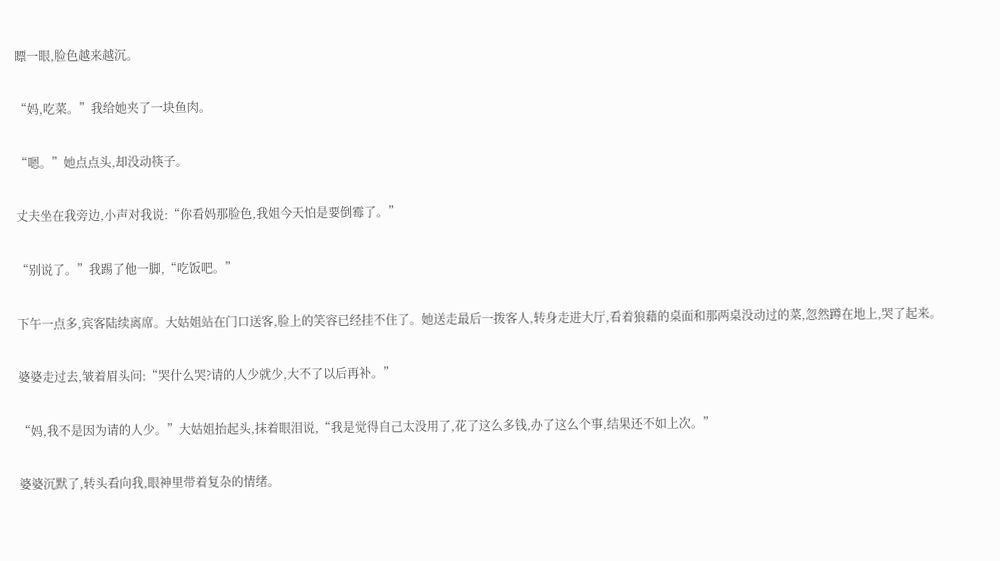瞟一眼,脸色越来越沉。

“妈,吃菜。”我给她夹了一块鱼肉。

“嗯。”她点点头,却没动筷子。

丈夫坐在我旁边,小声对我说:“你看妈那脸色,我姐今天怕是要倒霉了。”

“别说了。”我踢了他一脚,“吃饭吧。”

下午一点多,宾客陆续离席。大姑姐站在门口送客,脸上的笑容已经挂不住了。她送走最后一拨客人,转身走进大厅,看着狼藉的桌面和那两桌没动过的菜,忽然蹲在地上,哭了起来。

婆婆走过去,皱着眉头问:“哭什么哭?请的人少就少,大不了以后再补。”

“妈,我不是因为请的人少。”大姑姐抬起头,抹着眼泪说,“我是觉得自己太没用了,花了这么多钱,办了这么个事,结果还不如上次。”

婆婆沉默了,转头看向我,眼神里带着复杂的情绪。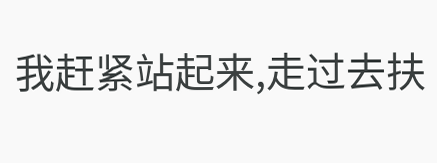我赶紧站起来,走过去扶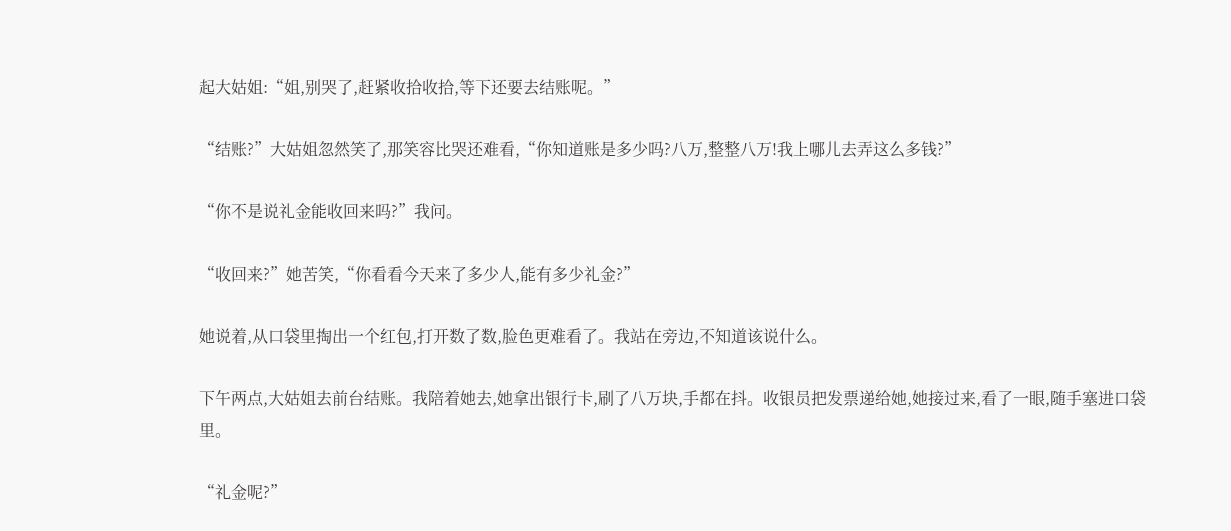起大姑姐:“姐,别哭了,赶紧收拾收拾,等下还要去结账呢。”

“结账?”大姑姐忽然笑了,那笑容比哭还难看,“你知道账是多少吗?八万,整整八万!我上哪儿去弄这么多钱?”

“你不是说礼金能收回来吗?”我问。

“收回来?”她苦笑,“你看看今天来了多少人,能有多少礼金?”

她说着,从口袋里掏出一个红包,打开数了数,脸色更难看了。我站在旁边,不知道该说什么。

下午两点,大姑姐去前台结账。我陪着她去,她拿出银行卡,刷了八万块,手都在抖。收银员把发票递给她,她接过来,看了一眼,随手塞进口袋里。

“礼金呢?”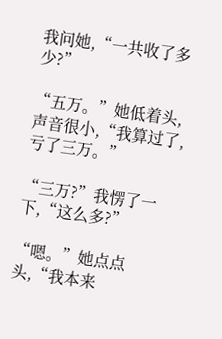我问她,“一共收了多少?”

“五万。”她低着头,声音很小,“我算过了,亏了三万。”

“三万?”我愣了一下,“这么多?”

“嗯。”她点点头,“我本来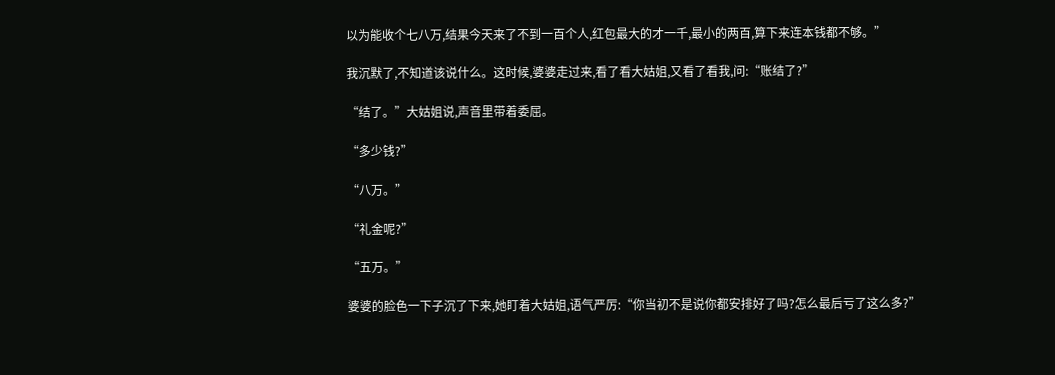以为能收个七八万,结果今天来了不到一百个人,红包最大的才一千,最小的两百,算下来连本钱都不够。”

我沉默了,不知道该说什么。这时候,婆婆走过来,看了看大姑姐,又看了看我,问:“账结了?”

“结了。”大姑姐说,声音里带着委屈。

“多少钱?”

“八万。”

“礼金呢?”

“五万。”

婆婆的脸色一下子沉了下来,她盯着大姑姐,语气严厉:“你当初不是说你都安排好了吗?怎么最后亏了这么多?”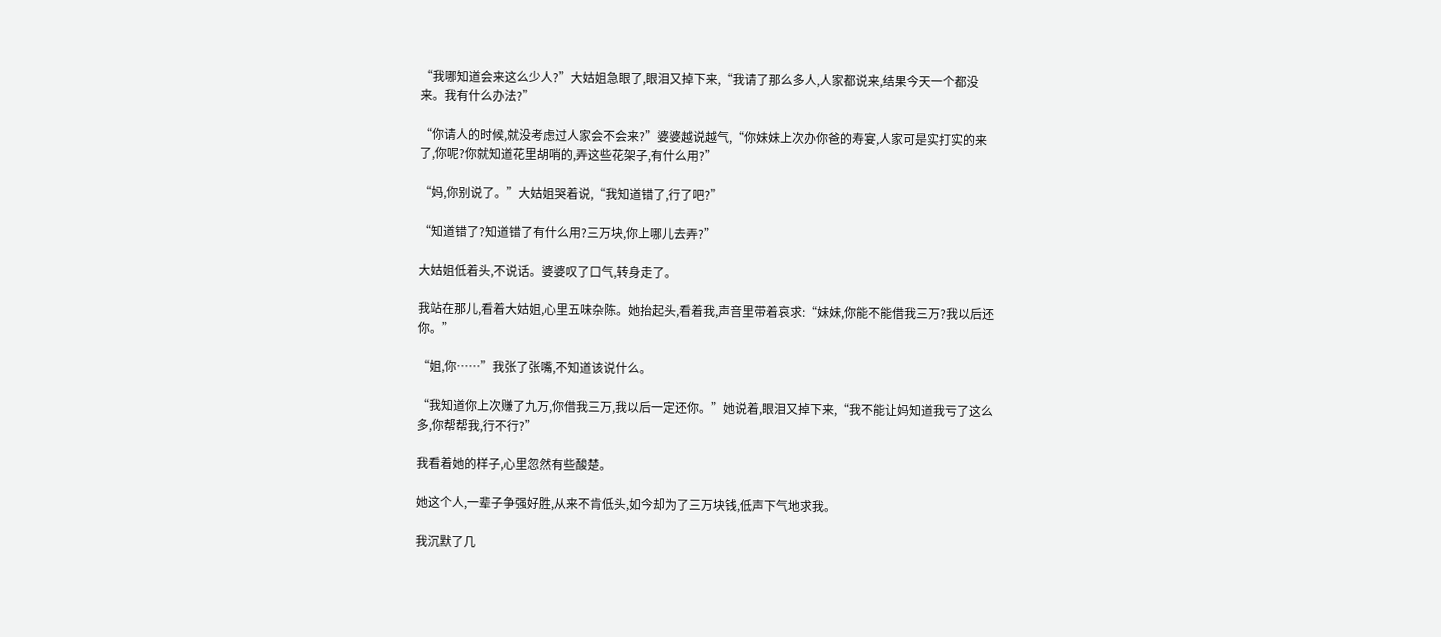“我哪知道会来这么少人?”大姑姐急眼了,眼泪又掉下来,“我请了那么多人,人家都说来,结果今天一个都没来。我有什么办法?”

“你请人的时候,就没考虑过人家会不会来?”婆婆越说越气,“你妹妹上次办你爸的寿宴,人家可是实打实的来了,你呢?你就知道花里胡哨的,弄这些花架子,有什么用?”

“妈,你别说了。”大姑姐哭着说,“我知道错了,行了吧?”

“知道错了?知道错了有什么用?三万块,你上哪儿去弄?”

大姑姐低着头,不说话。婆婆叹了口气,转身走了。

我站在那儿,看着大姑姐,心里五味杂陈。她抬起头,看着我,声音里带着哀求:“妹妹,你能不能借我三万?我以后还你。”

“姐,你……”我张了张嘴,不知道该说什么。

“我知道你上次赚了九万,你借我三万,我以后一定还你。”她说着,眼泪又掉下来,“我不能让妈知道我亏了这么多,你帮帮我,行不行?”

我看着她的样子,心里忽然有些酸楚。

她这个人,一辈子争强好胜,从来不肯低头,如今却为了三万块钱,低声下气地求我。

我沉默了几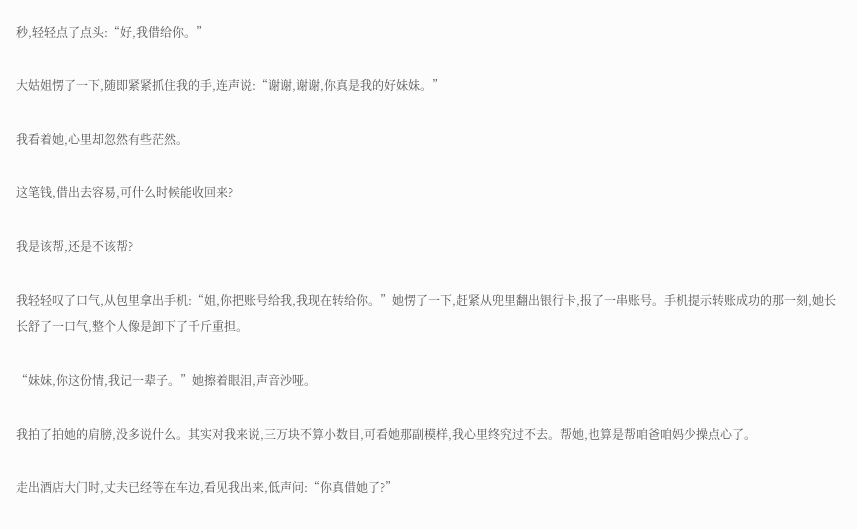秒,轻轻点了点头:“好,我借给你。”

大姑姐愣了一下,随即紧紧抓住我的手,连声说:“谢谢,谢谢,你真是我的好妹妹。”

我看着她,心里却忽然有些茫然。

这笔钱,借出去容易,可什么时候能收回来?

我是该帮,还是不该帮?

我轻轻叹了口气,从包里拿出手机:“姐,你把账号给我,我现在转给你。”她愣了一下,赶紧从兜里翻出银行卡,报了一串账号。手机提示转账成功的那一刻,她长长舒了一口气,整个人像是卸下了千斤重担。

“妹妹,你这份情,我记一辈子。”她擦着眼泪,声音沙哑。

我拍了拍她的肩膀,没多说什么。其实对我来说,三万块不算小数目,可看她那副模样,我心里终究过不去。帮她,也算是帮咱爸咱妈少操点心了。

走出酒店大门时,丈夫已经等在车边,看见我出来,低声问:“你真借她了?”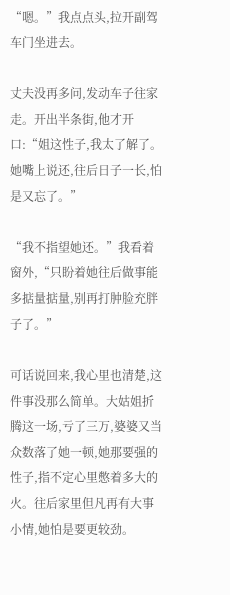“嗯。”我点点头,拉开副驾车门坐进去。

丈夫没再多问,发动车子往家走。开出半条街,他才开口:“姐这性子,我太了解了。她嘴上说还,往后日子一长,怕是又忘了。”

“我不指望她还。”我看着窗外,“只盼着她往后做事能多掂量掂量,别再打肿脸充胖子了。”

可话说回来,我心里也清楚,这件事没那么简单。大姑姐折腾这一场,亏了三万,婆婆又当众数落了她一顿,她那要强的性子,指不定心里憋着多大的火。往后家里但凡再有大事小情,她怕是要更较劲。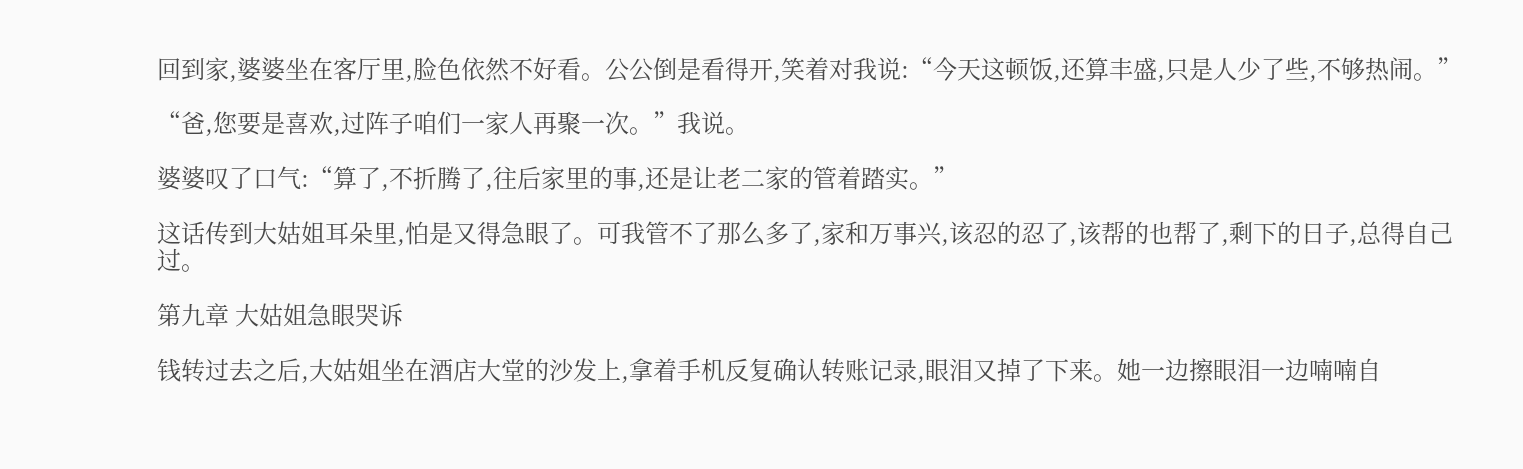回到家,婆婆坐在客厅里,脸色依然不好看。公公倒是看得开,笑着对我说:“今天这顿饭,还算丰盛,只是人少了些,不够热闹。”

“爸,您要是喜欢,过阵子咱们一家人再聚一次。”我说。

婆婆叹了口气:“算了,不折腾了,往后家里的事,还是让老二家的管着踏实。”

这话传到大姑姐耳朵里,怕是又得急眼了。可我管不了那么多了,家和万事兴,该忍的忍了,该帮的也帮了,剩下的日子,总得自己过。

第九章 大姑姐急眼哭诉

钱转过去之后,大姑姐坐在酒店大堂的沙发上,拿着手机反复确认转账记录,眼泪又掉了下来。她一边擦眼泪一边喃喃自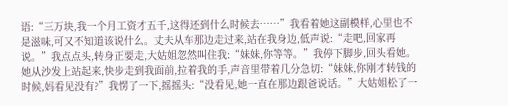语:“三万块,我一个月工资才五千,这得还到什么时候去……”我看着她这副模样,心里也不是滋味,可又不知道该说什么。丈夫从车那边走过来,站在我身边,低声说:“走吧,回家再说。”我点点头,转身正要走,大姑姐忽然叫住我:“妹妹,你等等。”我停下脚步,回头看她。她从沙发上站起来,快步走到我面前,拉着我的手,声音里带着几分急切:“妹妹,你刚才转钱的时候,妈看见没有?”我愣了一下,摇摇头:“没看见,她一直在那边跟爸说话。”大姑姐松了一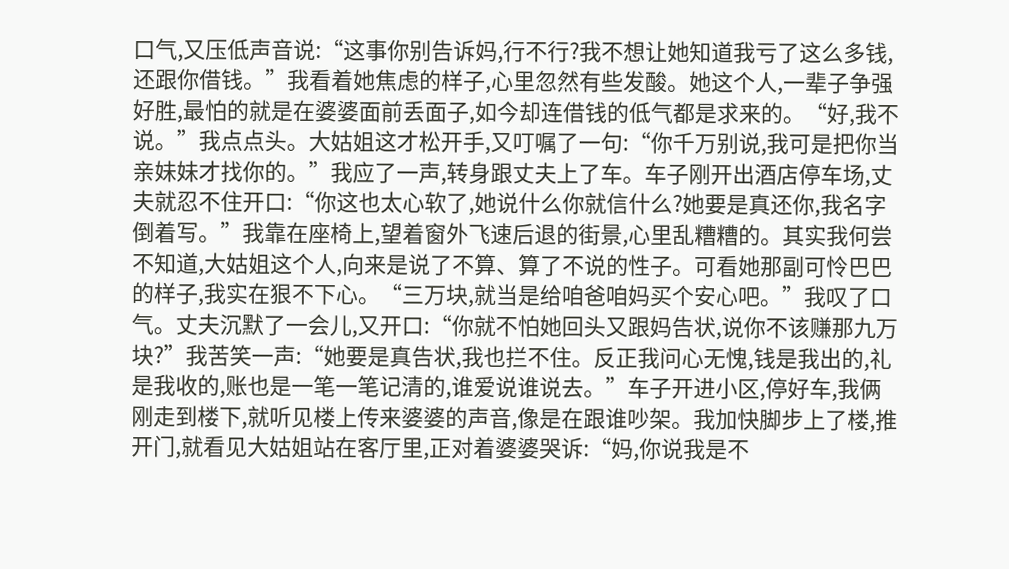口气,又压低声音说:“这事你别告诉妈,行不行?我不想让她知道我亏了这么多钱,还跟你借钱。”我看着她焦虑的样子,心里忽然有些发酸。她这个人,一辈子争强好胜,最怕的就是在婆婆面前丢面子,如今却连借钱的低气都是求来的。“好,我不说。”我点点头。大姑姐这才松开手,又叮嘱了一句:“你千万别说,我可是把你当亲妹妹才找你的。”我应了一声,转身跟丈夫上了车。车子刚开出酒店停车场,丈夫就忍不住开口:“你这也太心软了,她说什么你就信什么?她要是真还你,我名字倒着写。”我靠在座椅上,望着窗外飞速后退的街景,心里乱糟糟的。其实我何尝不知道,大姑姐这个人,向来是说了不算、算了不说的性子。可看她那副可怜巴巴的样子,我实在狠不下心。“三万块,就当是给咱爸咱妈买个安心吧。”我叹了口气。丈夫沉默了一会儿,又开口:“你就不怕她回头又跟妈告状,说你不该赚那九万块?”我苦笑一声:“她要是真告状,我也拦不住。反正我问心无愧,钱是我出的,礼是我收的,账也是一笔一笔记清的,谁爱说谁说去。”车子开进小区,停好车,我俩刚走到楼下,就听见楼上传来婆婆的声音,像是在跟谁吵架。我加快脚步上了楼,推开门,就看见大姑姐站在客厅里,正对着婆婆哭诉:“妈,你说我是不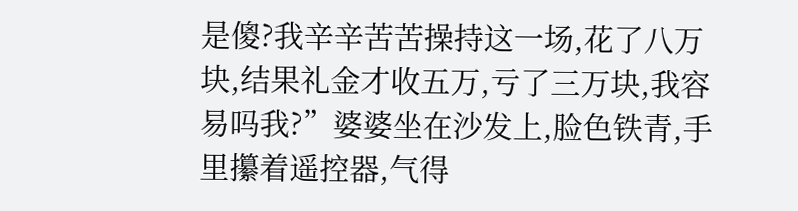是傻?我辛辛苦苦操持这一场,花了八万块,结果礼金才收五万,亏了三万块,我容易吗我?”婆婆坐在沙发上,脸色铁青,手里攥着遥控器,气得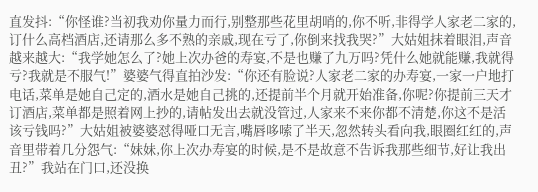直发抖:“你怪谁?当初我劝你量力而行,别整那些花里胡哨的,你不听,非得学人家老二家的,订什么高档酒店,还请那么多不熟的亲戚,现在亏了,你倒来找我哭?”大姑姐抹着眼泪,声音越来越大:“我学她怎么了?她上次办爸的寿宴,不是也赚了九万吗?凭什么她就能赚,我就得亏?我就是不服气!”婆婆气得直拍沙发:“你还有脸说?人家老二家的办寿宴,一家一户地打电话,菜单是她自己定的,酒水是她自己挑的,还提前半个月就开始准备,你呢?你提前三天才订酒店,菜单都是照着网上抄的,请帖发出去就没管过,人家来不来你都不清楚,你这不是活该亏钱吗?”大姑姐被婆婆怼得哑口无言,嘴唇哆嗦了半天,忽然转头看向我,眼圈红红的,声音里带着几分怨气:“妹妹,你上次办寿宴的时候,是不是故意不告诉我那些细节,好让我出丑?”我站在门口,还没换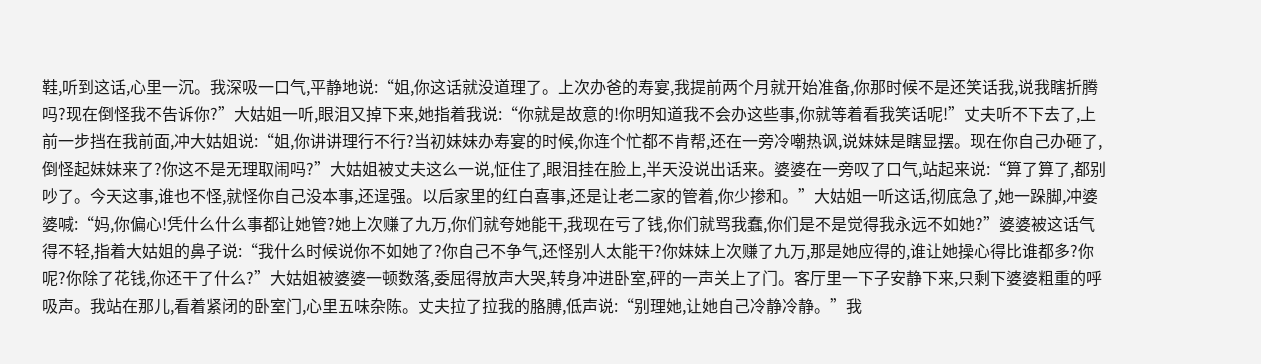鞋,听到这话,心里一沉。我深吸一口气,平静地说:“姐,你这话就没道理了。上次办爸的寿宴,我提前两个月就开始准备,你那时候不是还笑话我,说我瞎折腾吗?现在倒怪我不告诉你?”大姑姐一听,眼泪又掉下来,她指着我说:“你就是故意的!你明知道我不会办这些事,你就等着看我笑话呢!”丈夫听不下去了,上前一步挡在我前面,冲大姑姐说:“姐,你讲讲理行不行?当初妹妹办寿宴的时候,你连个忙都不肯帮,还在一旁冷嘲热讽,说妹妹是瞎显摆。现在你自己办砸了,倒怪起妹妹来了?你这不是无理取闹吗?”大姑姐被丈夫这么一说,怔住了,眼泪挂在脸上,半天没说出话来。婆婆在一旁叹了口气,站起来说:“算了算了,都别吵了。今天这事,谁也不怪,就怪你自己没本事,还逞强。以后家里的红白喜事,还是让老二家的管着,你少掺和。”大姑姐一听这话,彻底急了,她一跺脚,冲婆婆喊:“妈,你偏心!凭什么什么事都让她管?她上次赚了九万,你们就夸她能干,我现在亏了钱,你们就骂我蠢,你们是不是觉得我永远不如她?”婆婆被这话气得不轻,指着大姑姐的鼻子说:“我什么时候说你不如她了?你自己不争气,还怪别人太能干?你妹妹上次赚了九万,那是她应得的,谁让她操心得比谁都多?你呢?你除了花钱,你还干了什么?”大姑姐被婆婆一顿数落,委屈得放声大哭,转身冲进卧室,砰的一声关上了门。客厅里一下子安静下来,只剩下婆婆粗重的呼吸声。我站在那儿,看着紧闭的卧室门,心里五味杂陈。丈夫拉了拉我的胳膊,低声说:“别理她,让她自己冷静冷静。”我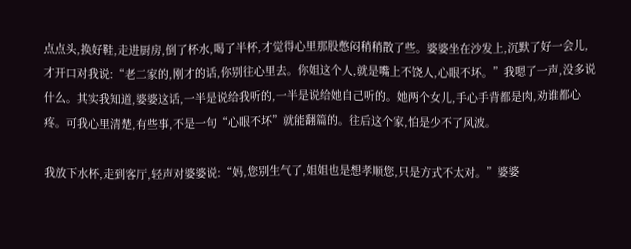点点头,换好鞋,走进厨房,倒了杯水,喝了半杯,才觉得心里那股憋闷稍稍散了些。婆婆坐在沙发上,沉默了好一会儿,才开口对我说:“老二家的,刚才的话,你别往心里去。你姐这个人,就是嘴上不饶人,心眼不坏。”我嗯了一声,没多说什么。其实我知道,婆婆这话,一半是说给我听的,一半是说给她自己听的。她两个女儿,手心手背都是肉,劝谁都心疼。可我心里清楚,有些事,不是一句“心眼不坏”就能翻篇的。往后这个家,怕是少不了风波。

我放下水杯,走到客厅,轻声对婆婆说:“妈,您别生气了,姐姐也是想孝顺您,只是方式不太对。”婆婆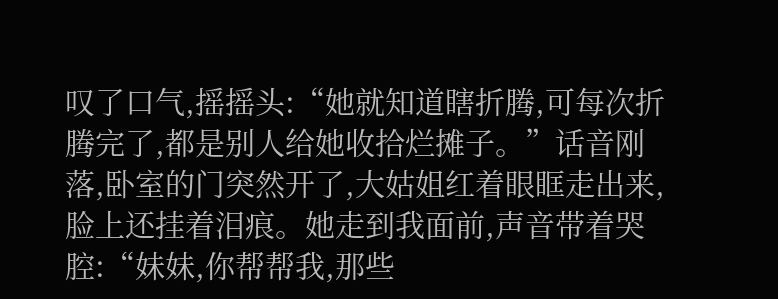叹了口气,摇摇头:“她就知道瞎折腾,可每次折腾完了,都是别人给她收拾烂摊子。”话音刚落,卧室的门突然开了,大姑姐红着眼眶走出来,脸上还挂着泪痕。她走到我面前,声音带着哭腔:“妹妹,你帮帮我,那些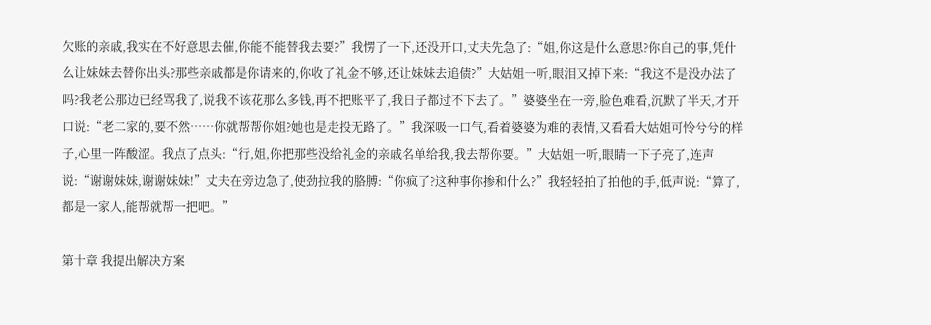欠账的亲戚,我实在不好意思去催,你能不能替我去要?”我愣了一下,还没开口,丈夫先急了:“姐,你这是什么意思?你自己的事,凭什么让妹妹去替你出头?那些亲戚都是你请来的,你收了礼金不够,还让妹妹去追债?”大姑姐一听,眼泪又掉下来:“我这不是没办法了吗?我老公那边已经骂我了,说我不该花那么多钱,再不把账平了,我日子都过不下去了。”婆婆坐在一旁,脸色难看,沉默了半天,才开口说:“老二家的,要不然……你就帮帮你姐?她也是走投无路了。”我深吸一口气,看着婆婆为难的表情,又看看大姑姐可怜兮兮的样子,心里一阵酸涩。我点了点头:“行,姐,你把那些没给礼金的亲戚名单给我,我去帮你要。”大姑姐一听,眼睛一下子亮了,连声说:“谢谢妹妹,谢谢妹妹!”丈夫在旁边急了,使劲拉我的胳膊:“你疯了?这种事你掺和什么?”我轻轻拍了拍他的手,低声说:“算了,都是一家人,能帮就帮一把吧。”

第十章 我提出解决方案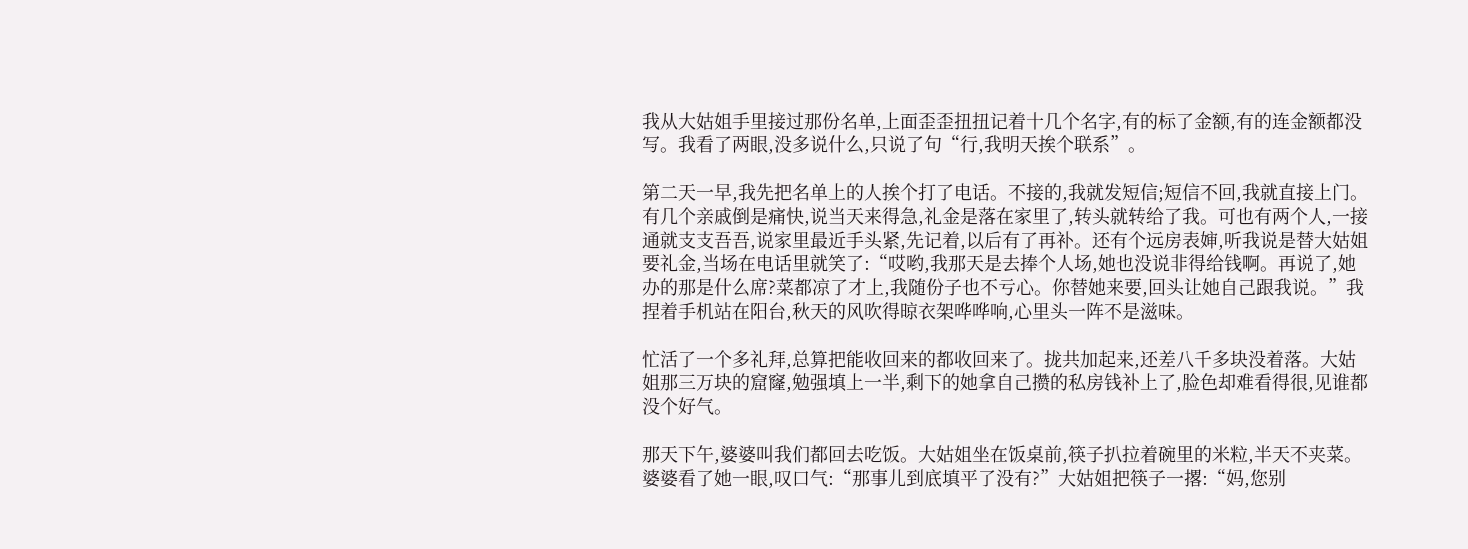我从大姑姐手里接过那份名单,上面歪歪扭扭记着十几个名字,有的标了金额,有的连金额都没写。我看了两眼,没多说什么,只说了句“行,我明天挨个联系”。

第二天一早,我先把名单上的人挨个打了电话。不接的,我就发短信;短信不回,我就直接上门。有几个亲戚倒是痛快,说当天来得急,礼金是落在家里了,转头就转给了我。可也有两个人,一接通就支支吾吾,说家里最近手头紧,先记着,以后有了再补。还有个远房表婶,听我说是替大姑姐要礼金,当场在电话里就笑了:“哎哟,我那天是去捧个人场,她也没说非得给钱啊。再说了,她办的那是什么席?菜都凉了才上,我随份子也不亏心。你替她来要,回头让她自己跟我说。”我捏着手机站在阳台,秋天的风吹得晾衣架哗哗响,心里头一阵不是滋味。

忙活了一个多礼拜,总算把能收回来的都收回来了。拢共加起来,还差八千多块没着落。大姑姐那三万块的窟窿,勉强填上一半,剩下的她拿自己攒的私房钱补上了,脸色却难看得很,见谁都没个好气。

那天下午,婆婆叫我们都回去吃饭。大姑姐坐在饭桌前,筷子扒拉着碗里的米粒,半天不夹菜。婆婆看了她一眼,叹口气:“那事儿到底填平了没有?”大姑姐把筷子一撂:“妈,您别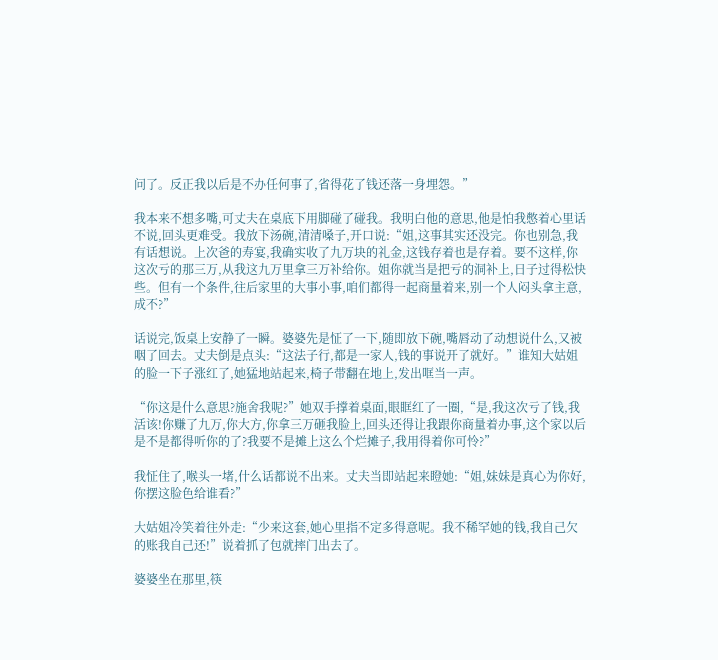问了。反正我以后是不办任何事了,省得花了钱还落一身埋怨。”

我本来不想多嘴,可丈夫在桌底下用脚碰了碰我。我明白他的意思,他是怕我憋着心里话不说,回头更难受。我放下汤碗,清清嗓子,开口说:“姐,这事其实还没完。你也别急,我有话想说。上次爸的寿宴,我确实收了九万块的礼金,这钱存着也是存着。要不这样,你这次亏的那三万,从我这九万里拿三万补给你。姐你就当是把亏的洞补上,日子过得松快些。但有一个条件,往后家里的大事小事,咱们都得一起商量着来,别一个人闷头拿主意,成不?”

话说完,饭桌上安静了一瞬。婆婆先是怔了一下,随即放下碗,嘴唇动了动想说什么,又被咽了回去。丈夫倒是点头:“这法子行,都是一家人,钱的事说开了就好。”谁知大姑姐的脸一下子涨红了,她猛地站起来,椅子带翻在地上,发出哐当一声。

“你这是什么意思?施舍我呢?”她双手撑着桌面,眼眶红了一圈,“是,我这次亏了钱,我活该!你赚了九万,你大方,你拿三万砸我脸上,回头还得让我跟你商量着办事,这个家以后是不是都得听你的了?我要不是摊上这么个烂摊子,我用得着你可怜?”

我怔住了,喉头一堵,什么话都说不出来。丈夫当即站起来瞪她:“姐,妹妹是真心为你好,你摆这脸色给谁看?”

大姑姐冷笑着往外走:“少来这套,她心里指不定多得意呢。我不稀罕她的钱,我自己欠的账我自己还!”说着抓了包就摔门出去了。

婆婆坐在那里,筷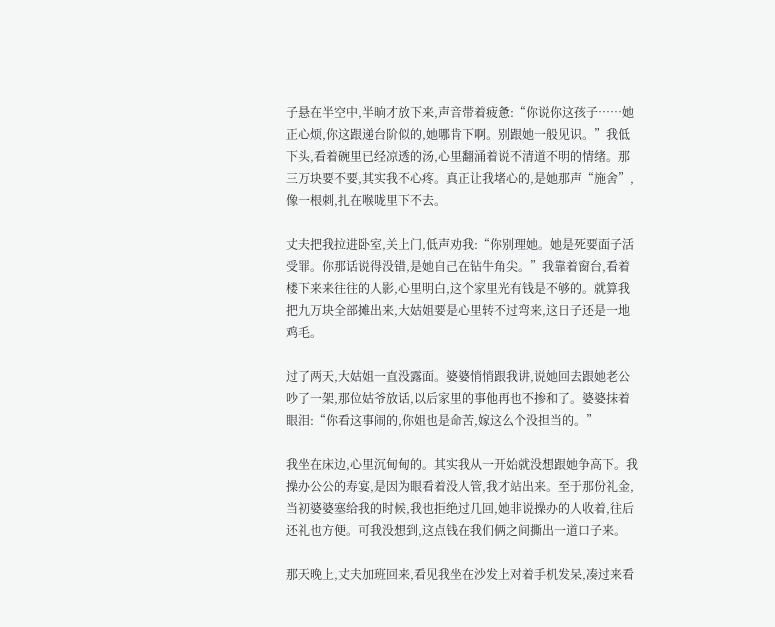子悬在半空中,半晌才放下来,声音带着疲惫:“你说你这孩子……她正心烦,你这跟递台阶似的,她哪肯下啊。别跟她一般见识。”我低下头,看着碗里已经凉透的汤,心里翻涌着说不清道不明的情绪。那三万块要不要,其实我不心疼。真正让我堵心的,是她那声“施舍”,像一根刺,扎在喉咙里下不去。

丈夫把我拉进卧室,关上门,低声劝我:“你别理她。她是死要面子活受罪。你那话说得没错,是她自己在钻牛角尖。”我靠着窗台,看着楼下来来往往的人影,心里明白,这个家里光有钱是不够的。就算我把九万块全部摊出来,大姑姐要是心里转不过弯来,这日子还是一地鸡毛。

过了两天,大姑姐一直没露面。婆婆悄悄跟我讲,说她回去跟她老公吵了一架,那位姑爷放话,以后家里的事他再也不掺和了。婆婆抹着眼泪:“你看这事闹的,你姐也是命苦,嫁这么个没担当的。”

我坐在床边,心里沉甸甸的。其实我从一开始就没想跟她争高下。我操办公公的寿宴,是因为眼看着没人管,我才站出来。至于那份礼金,当初婆婆塞给我的时候,我也拒绝过几回,她非说操办的人收着,往后还礼也方便。可我没想到,这点钱在我们俩之间撕出一道口子来。

那天晚上,丈夫加班回来,看见我坐在沙发上对着手机发呆,凑过来看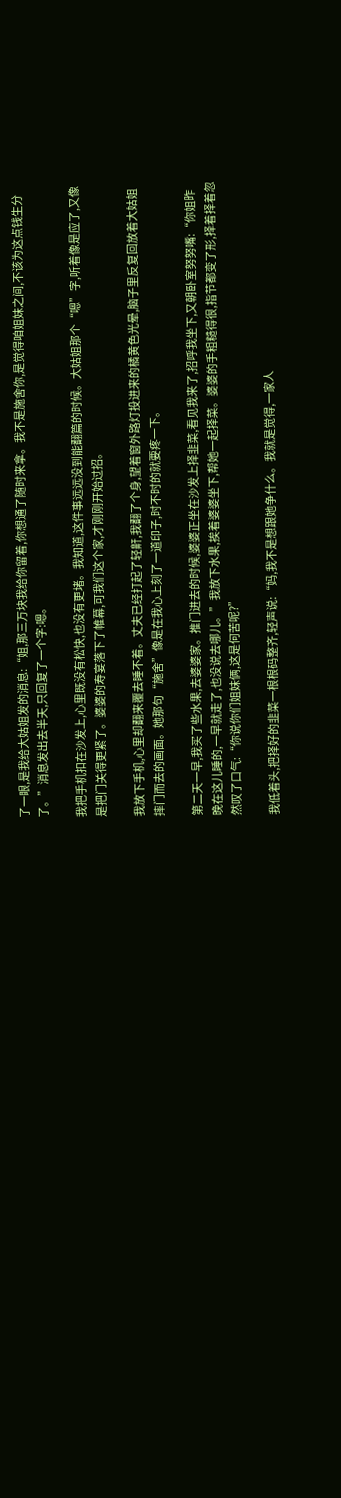了一眼,是我给大姑姐发的消息:“姐,那三万块我给你留着,你想通了随时来拿。我不是施舍你,是觉得咱姐妹之间,不该为这点钱生分了。”消息发出去半天,只回复了一个字:嗯。

我把手机扣在沙发上,心里既没有松快,也没有更堵。我知道,这件事远远没到能翻篇的时候。大姑姐那个“嗯”字,听着像是应了,又像是把门关得更紧了。婆婆的寿宴落下了帷幕,可我们这个家,才刚刚开始过招。

我放下手机,心里却翻来覆去睡不着。丈夫已经打起了轻鼾,我翻了个身,望着窗外路灯投进来的橘黄色光晕,脑子里反复回放着大姑姐摔门而去的画面。她那句“施舍”像是在我心上刻了一道印子,时不时的就要疼一下。

第二天一早,我买了些水果,去婆婆家。推门进去的时候,婆婆正坐在沙发上择韭菜,看见我来了,招呼我坐下,又朝卧室努努嘴:“你姐昨晚在这儿睡的,一早就走了,也没说去哪儿。”我放下水果,挨着婆婆坐下,帮她一起择菜。婆婆的手粗糙得很,指节都变了形,择着择着忽然叹了口气:“你说你们姐妹俩,这是何苦呢?”

我低着头,把择好的韭菜一根根码整齐,轻声说:“妈,我不是想跟她争什么。我就是觉得,一家人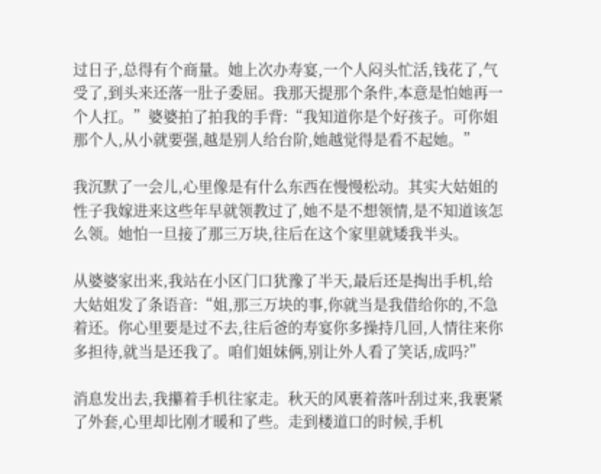过日子,总得有个商量。她上次办寿宴,一个人闷头忙活,钱花了,气受了,到头来还落一肚子委屈。我那天提那个条件,本意是怕她再一个人扛。”婆婆拍了拍我的手背:“我知道你是个好孩子。可你姐那个人,从小就要强,越是别人给台阶,她越觉得是看不起她。”

我沉默了一会儿,心里像是有什么东西在慢慢松动。其实大姑姐的性子我嫁进来这些年早就领教过了,她不是不想领情,是不知道该怎么领。她怕一旦接了那三万块,往后在这个家里就矮我半头。

从婆婆家出来,我站在小区门口犹豫了半天,最后还是掏出手机,给大姑姐发了条语音:“姐,那三万块的事,你就当是我借给你的,不急着还。你心里要是过不去,往后爸的寿宴你多操持几回,人情往来你多担待,就当是还我了。咱们姐妹俩,别让外人看了笑话,成吗?”

消息发出去,我攥着手机往家走。秋天的风裹着落叶刮过来,我裹紧了外套,心里却比刚才暖和了些。走到楼道口的时候,手机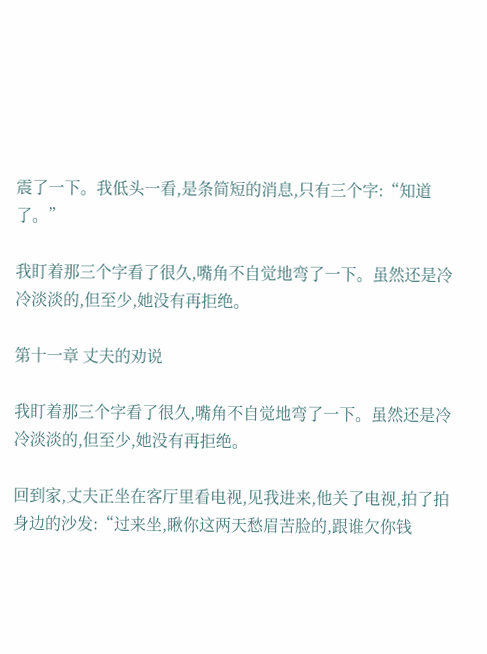震了一下。我低头一看,是条简短的消息,只有三个字:“知道了。”

我盯着那三个字看了很久,嘴角不自觉地弯了一下。虽然还是冷冷淡淡的,但至少,她没有再拒绝。

第十一章 丈夫的劝说

我盯着那三个字看了很久,嘴角不自觉地弯了一下。虽然还是冷冷淡淡的,但至少,她没有再拒绝。

回到家,丈夫正坐在客厅里看电视,见我进来,他关了电视,拍了拍身边的沙发:“过来坐,瞅你这两天愁眉苦脸的,跟谁欠你钱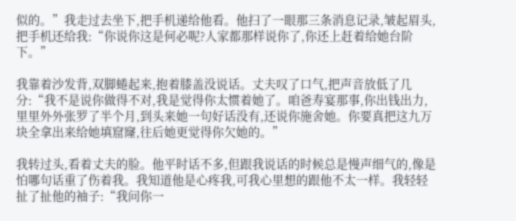似的。”我走过去坐下,把手机递给他看。他扫了一眼那三条消息记录,皱起眉头,把手机还给我:“你说你这是何必呢?人家都那样说你了,你还上赶着给她台阶下。”

我靠着沙发背,双脚蜷起来,抱着膝盖没说话。丈夫叹了口气,把声音放低了几分:“我不是说你做得不对,我是觉得你太惯着她了。咱爸寿宴那事,你出钱出力,里里外外张罗了半个月,到头来她一句好话没有,还说你施舍她。你要真把这九万块全拿出来给她填窟窿,往后她更觉得你欠她的。”

我转过头,看着丈夫的脸。他平时话不多,但跟我说话的时候总是慢声细气的,像是怕哪句话重了伤着我。我知道他是心疼我,可我心里想的跟他不太一样。我轻轻扯了扯他的袖子:“我问你一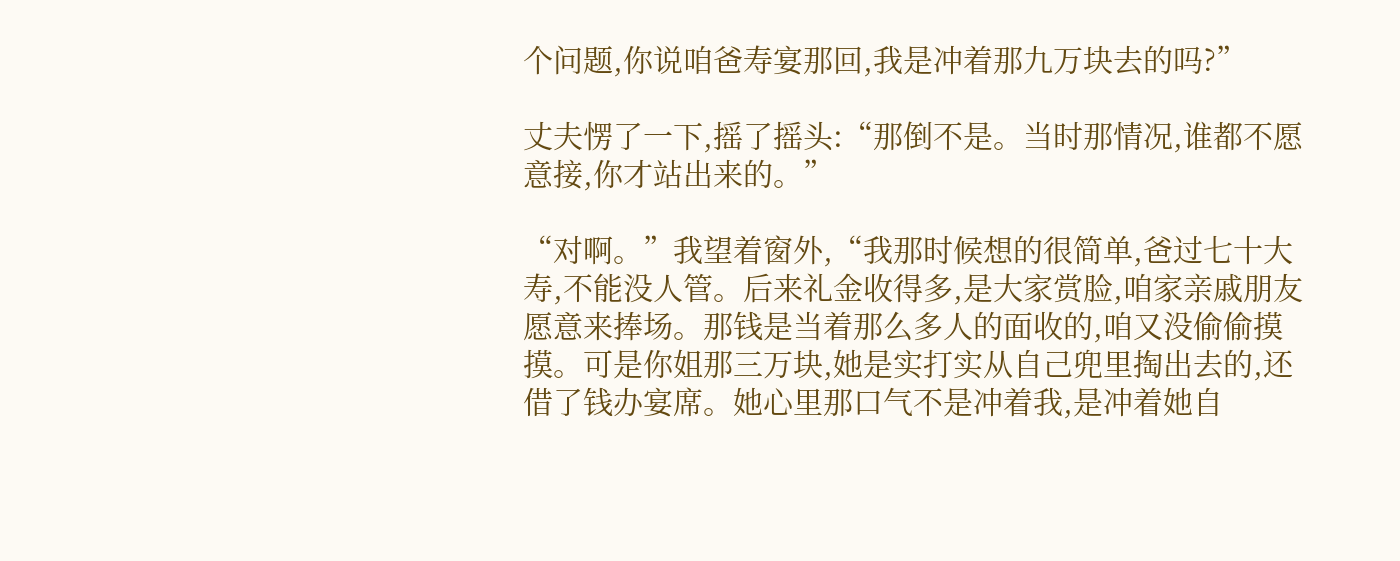个问题,你说咱爸寿宴那回,我是冲着那九万块去的吗?”

丈夫愣了一下,摇了摇头:“那倒不是。当时那情况,谁都不愿意接,你才站出来的。”

“对啊。”我望着窗外,“我那时候想的很简单,爸过七十大寿,不能没人管。后来礼金收得多,是大家赏脸,咱家亲戚朋友愿意来捧场。那钱是当着那么多人的面收的,咱又没偷偷摸摸。可是你姐那三万块,她是实打实从自己兜里掏出去的,还借了钱办宴席。她心里那口气不是冲着我,是冲着她自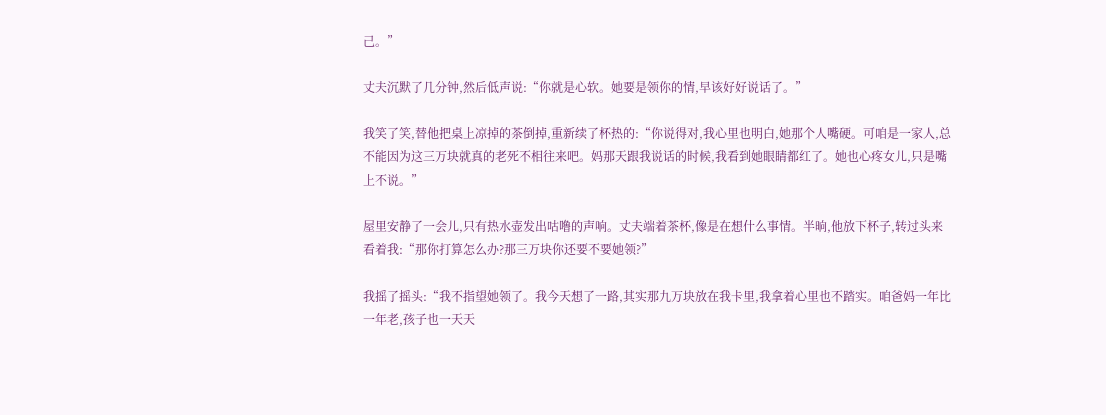己。”

丈夫沉默了几分钟,然后低声说:“你就是心软。她要是领你的情,早该好好说话了。”

我笑了笑,替他把桌上凉掉的茶倒掉,重新续了杯热的:“你说得对,我心里也明白,她那个人嘴硬。可咱是一家人,总不能因为这三万块就真的老死不相往来吧。妈那天跟我说话的时候,我看到她眼睛都红了。她也心疼女儿,只是嘴上不说。”

屋里安静了一会儿,只有热水壶发出咕噜的声响。丈夫端着茶杯,像是在想什么事情。半晌,他放下杯子,转过头来看着我:“那你打算怎么办?那三万块你还要不要她领?”

我摇了摇头:“我不指望她领了。我今天想了一路,其实那九万块放在我卡里,我拿着心里也不踏实。咱爸妈一年比一年老,孩子也一天天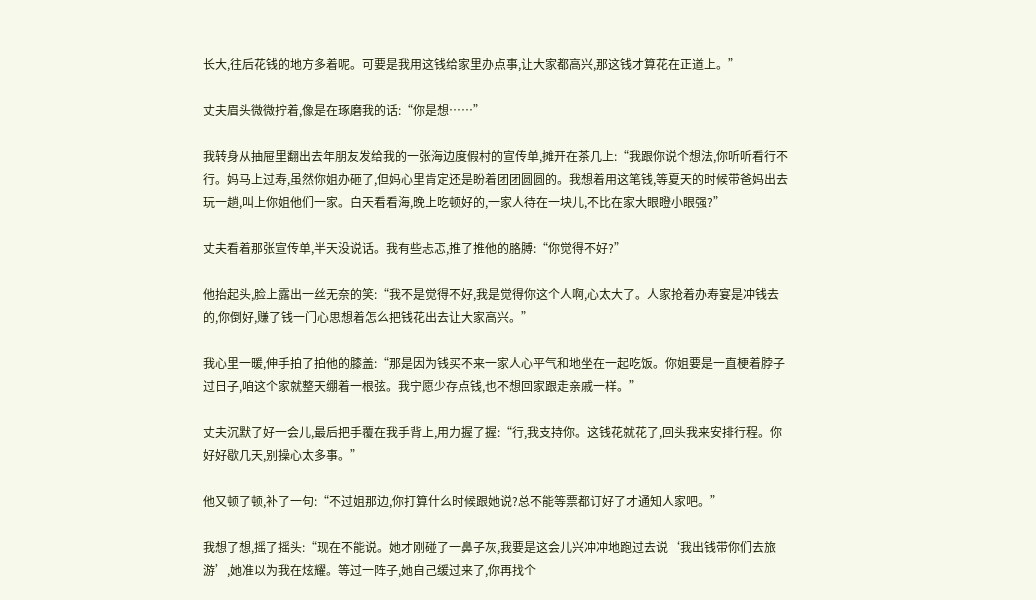长大,往后花钱的地方多着呢。可要是我用这钱给家里办点事,让大家都高兴,那这钱才算花在正道上。”

丈夫眉头微微拧着,像是在琢磨我的话:“你是想……”

我转身从抽屉里翻出去年朋友发给我的一张海边度假村的宣传单,摊开在茶几上:“我跟你说个想法,你听听看行不行。妈马上过寿,虽然你姐办砸了,但妈心里肯定还是盼着团团圆圆的。我想着用这笔钱,等夏天的时候带爸妈出去玩一趟,叫上你姐他们一家。白天看看海,晚上吃顿好的,一家人待在一块儿,不比在家大眼瞪小眼强?”

丈夫看着那张宣传单,半天没说话。我有些忐忑,推了推他的胳膊:“你觉得不好?”

他抬起头,脸上露出一丝无奈的笑:“我不是觉得不好,我是觉得你这个人啊,心太大了。人家抢着办寿宴是冲钱去的,你倒好,赚了钱一门心思想着怎么把钱花出去让大家高兴。”

我心里一暖,伸手拍了拍他的膝盖:“那是因为钱买不来一家人心平气和地坐在一起吃饭。你姐要是一直梗着脖子过日子,咱这个家就整天绷着一根弦。我宁愿少存点钱,也不想回家跟走亲戚一样。”

丈夫沉默了好一会儿,最后把手覆在我手背上,用力握了握:“行,我支持你。这钱花就花了,回头我来安排行程。你好好歇几天,别操心太多事。”

他又顿了顿,补了一句:“不过姐那边,你打算什么时候跟她说?总不能等票都订好了才通知人家吧。”

我想了想,摇了摇头:“现在不能说。她才刚碰了一鼻子灰,我要是这会儿兴冲冲地跑过去说‘我出钱带你们去旅游’,她准以为我在炫耀。等过一阵子,她自己缓过来了,你再找个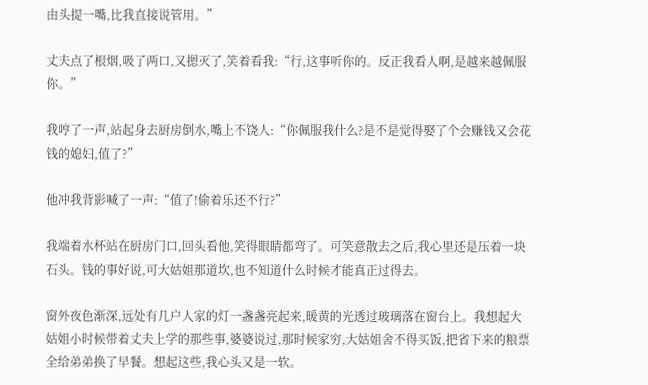由头提一嘴,比我直接说管用。”

丈夫点了根烟,吸了两口,又摁灭了,笑着看我:“行,这事听你的。反正我看人啊,是越来越佩服你。”

我哼了一声,站起身去厨房倒水,嘴上不饶人:“你佩服我什么?是不是觉得娶了个会赚钱又会花钱的媳妇,值了?”

他冲我背影喊了一声:“值了!偷着乐还不行?”

我端着水杯站在厨房门口,回头看他,笑得眼睛都弯了。可笑意散去之后,我心里还是压着一块石头。钱的事好说,可大姑姐那道坎,也不知道什么时候才能真正过得去。

窗外夜色渐深,远处有几户人家的灯一盏盏亮起来,暖黄的光透过玻璃落在窗台上。我想起大姑姐小时候带着丈夫上学的那些事,婆婆说过,那时候家穷,大姑姐舍不得买饭,把省下来的粮票全给弟弟换了早餐。想起这些,我心头又是一软。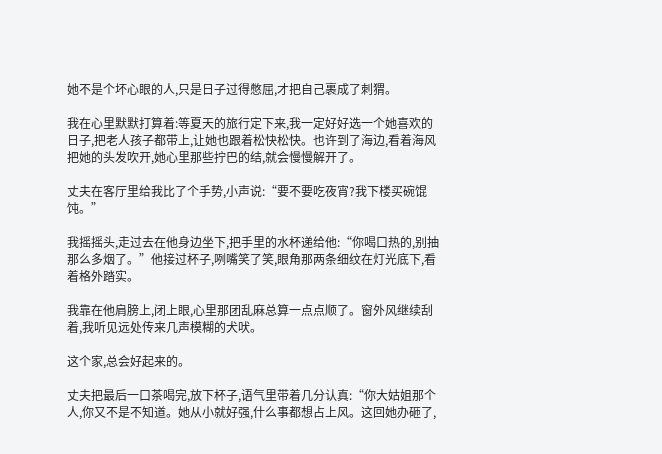她不是个坏心眼的人,只是日子过得憋屈,才把自己裹成了刺猬。

我在心里默默打算着:等夏天的旅行定下来,我一定好好选一个她喜欢的日子,把老人孩子都带上,让她也跟着松快松快。也许到了海边,看着海风把她的头发吹开,她心里那些拧巴的结,就会慢慢解开了。

丈夫在客厅里给我比了个手势,小声说:“要不要吃夜宵?我下楼买碗馄饨。”

我摇摇头,走过去在他身边坐下,把手里的水杯递给他:“你喝口热的,别抽那么多烟了。”他接过杯子,咧嘴笑了笑,眼角那两条细纹在灯光底下,看着格外踏实。

我靠在他肩膀上,闭上眼,心里那团乱麻总算一点点顺了。窗外风继续刮着,我听见远处传来几声模糊的犬吠。

这个家,总会好起来的。

丈夫把最后一口茶喝完,放下杯子,语气里带着几分认真:“你大姑姐那个人,你又不是不知道。她从小就好强,什么事都想占上风。这回她办砸了,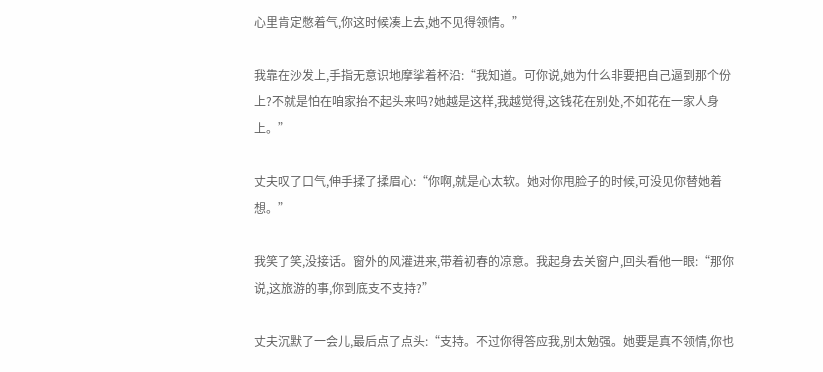心里肯定憋着气,你这时候凑上去,她不见得领情。”

我靠在沙发上,手指无意识地摩挲着杯沿:“我知道。可你说,她为什么非要把自己逼到那个份上?不就是怕在咱家抬不起头来吗?她越是这样,我越觉得,这钱花在别处,不如花在一家人身上。”

丈夫叹了口气,伸手揉了揉眉心:“你啊,就是心太软。她对你甩脸子的时候,可没见你替她着想。”

我笑了笑,没接话。窗外的风灌进来,带着初春的凉意。我起身去关窗户,回头看他一眼:“那你说,这旅游的事,你到底支不支持?”

丈夫沉默了一会儿,最后点了点头:“支持。不过你得答应我,别太勉强。她要是真不领情,你也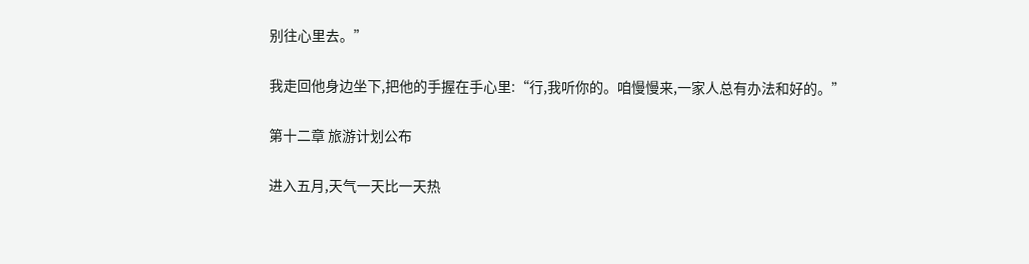别往心里去。”

我走回他身边坐下,把他的手握在手心里:“行,我听你的。咱慢慢来,一家人总有办法和好的。”

第十二章 旅游计划公布

进入五月,天气一天比一天热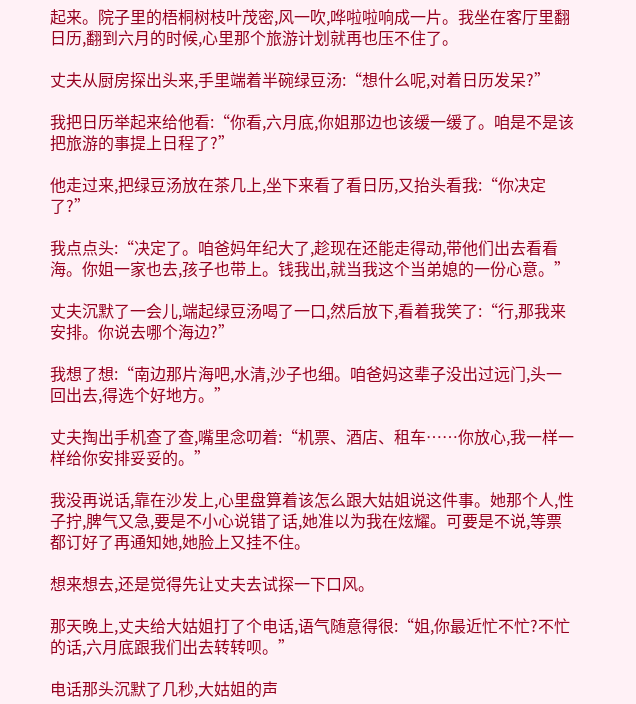起来。院子里的梧桐树枝叶茂密,风一吹,哗啦啦响成一片。我坐在客厅里翻日历,翻到六月的时候,心里那个旅游计划就再也压不住了。

丈夫从厨房探出头来,手里端着半碗绿豆汤:“想什么呢,对着日历发呆?”

我把日历举起来给他看:“你看,六月底,你姐那边也该缓一缓了。咱是不是该把旅游的事提上日程了?”

他走过来,把绿豆汤放在茶几上,坐下来看了看日历,又抬头看我:“你决定了?”

我点点头:“决定了。咱爸妈年纪大了,趁现在还能走得动,带他们出去看看海。你姐一家也去,孩子也带上。钱我出,就当我这个当弟媳的一份心意。”

丈夫沉默了一会儿,端起绿豆汤喝了一口,然后放下,看着我笑了:“行,那我来安排。你说去哪个海边?”

我想了想:“南边那片海吧,水清,沙子也细。咱爸妈这辈子没出过远门,头一回出去,得选个好地方。”

丈夫掏出手机查了查,嘴里念叨着:“机票、酒店、租车……你放心,我一样一样给你安排妥妥的。”

我没再说话,靠在沙发上,心里盘算着该怎么跟大姑姐说这件事。她那个人,性子拧,脾气又急,要是不小心说错了话,她准以为我在炫耀。可要是不说,等票都订好了再通知她,她脸上又挂不住。

想来想去,还是觉得先让丈夫去试探一下口风。

那天晚上,丈夫给大姑姐打了个电话,语气随意得很:“姐,你最近忙不忙?不忙的话,六月底跟我们出去转转呗。”

电话那头沉默了几秒,大姑姐的声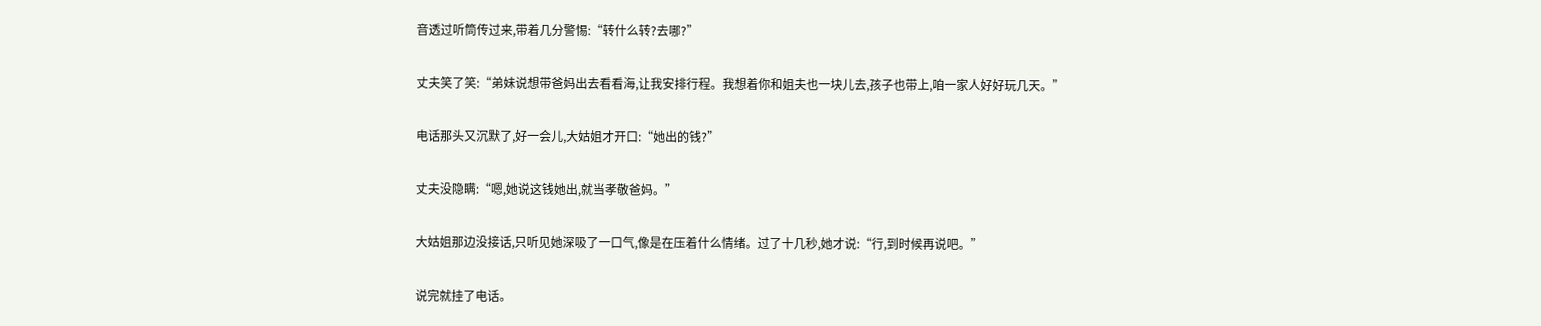音透过听筒传过来,带着几分警惕:“转什么转?去哪?”

丈夫笑了笑:“弟妹说想带爸妈出去看看海,让我安排行程。我想着你和姐夫也一块儿去,孩子也带上,咱一家人好好玩几天。”

电话那头又沉默了,好一会儿,大姑姐才开口:“她出的钱?”

丈夫没隐瞒:“嗯,她说这钱她出,就当孝敬爸妈。”

大姑姐那边没接话,只听见她深吸了一口气,像是在压着什么情绪。过了十几秒,她才说:“行,到时候再说吧。”

说完就挂了电话。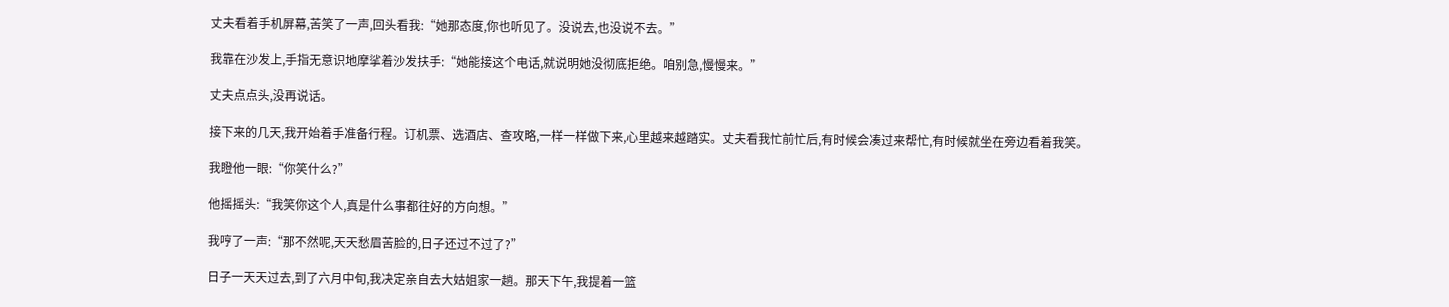丈夫看着手机屏幕,苦笑了一声,回头看我:“她那态度,你也听见了。没说去,也没说不去。”

我靠在沙发上,手指无意识地摩挲着沙发扶手:“她能接这个电话,就说明她没彻底拒绝。咱别急,慢慢来。”

丈夫点点头,没再说话。

接下来的几天,我开始着手准备行程。订机票、选酒店、查攻略,一样一样做下来,心里越来越踏实。丈夫看我忙前忙后,有时候会凑过来帮忙,有时候就坐在旁边看着我笑。

我瞪他一眼:“你笑什么?”

他摇摇头:“我笑你这个人,真是什么事都往好的方向想。”

我哼了一声:“那不然呢,天天愁眉苦脸的,日子还过不过了?”

日子一天天过去,到了六月中旬,我决定亲自去大姑姐家一趟。那天下午,我提着一篮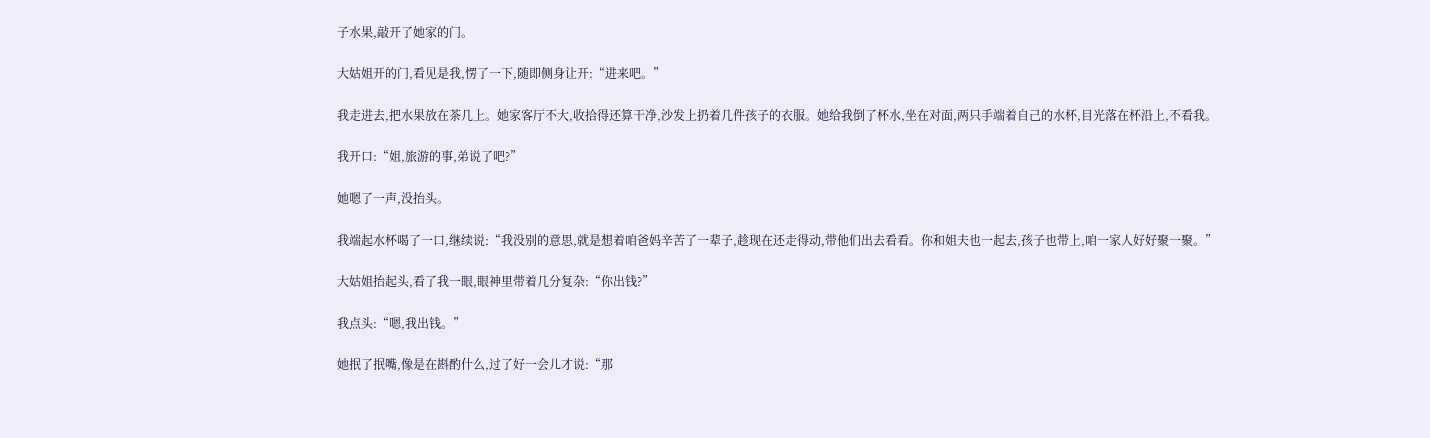子水果,敲开了她家的门。

大姑姐开的门,看见是我,愣了一下,随即侧身让开:“进来吧。”

我走进去,把水果放在茶几上。她家客厅不大,收拾得还算干净,沙发上扔着几件孩子的衣服。她给我倒了杯水,坐在对面,两只手端着自己的水杯,目光落在杯沿上,不看我。

我开口:“姐,旅游的事,弟说了吧?”

她嗯了一声,没抬头。

我端起水杯喝了一口,继续说:“我没别的意思,就是想着咱爸妈辛苦了一辈子,趁现在还走得动,带他们出去看看。你和姐夫也一起去,孩子也带上,咱一家人好好聚一聚。”

大姑姐抬起头,看了我一眼,眼神里带着几分复杂:“你出钱?”

我点头:“嗯,我出钱。”

她抿了抿嘴,像是在斟酌什么,过了好一会儿才说:“那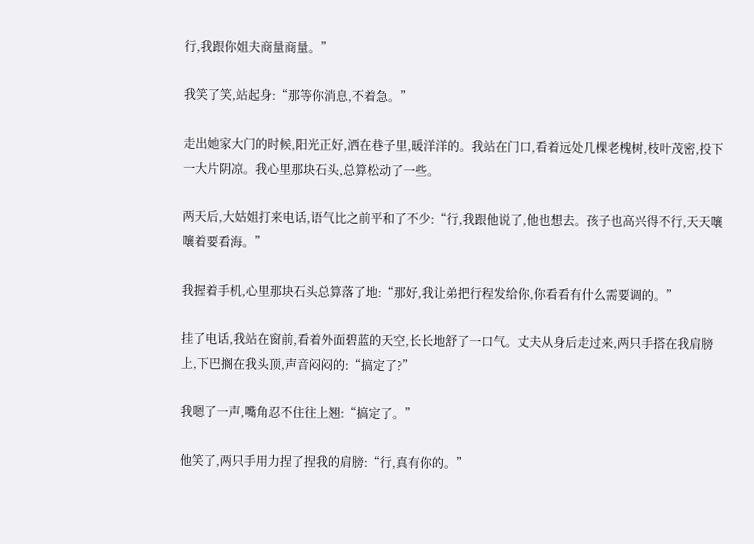行,我跟你姐夫商量商量。”

我笑了笑,站起身:“那等你消息,不着急。”

走出她家大门的时候,阳光正好,洒在巷子里,暖洋洋的。我站在门口,看着远处几棵老槐树,枝叶茂密,投下一大片阴凉。我心里那块石头,总算松动了一些。

两天后,大姑姐打来电话,语气比之前平和了不少:“行,我跟他说了,他也想去。孩子也高兴得不行,天天嚷嚷着要看海。”

我握着手机,心里那块石头总算落了地:“那好,我让弟把行程发给你,你看看有什么需要调的。”

挂了电话,我站在窗前,看着外面碧蓝的天空,长长地舒了一口气。丈夫从身后走过来,两只手搭在我肩膀上,下巴搁在我头顶,声音闷闷的:“搞定了?”

我嗯了一声,嘴角忍不住往上翘:“搞定了。”

他笑了,两只手用力捏了捏我的肩膀:“行,真有你的。”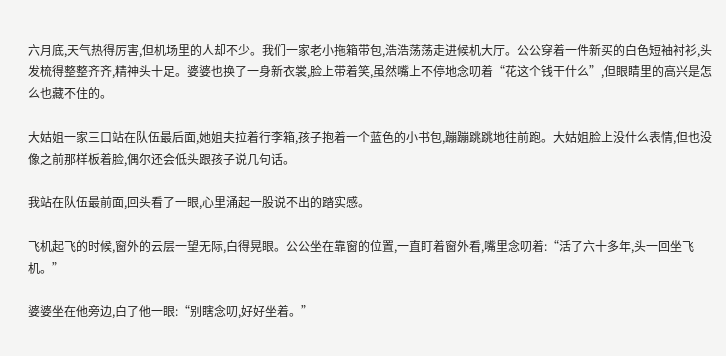六月底,天气热得厉害,但机场里的人却不少。我们一家老小拖箱带包,浩浩荡荡走进候机大厅。公公穿着一件新买的白色短袖衬衫,头发梳得整整齐齐,精神头十足。婆婆也换了一身新衣裳,脸上带着笑,虽然嘴上不停地念叨着“花这个钱干什么”,但眼睛里的高兴是怎么也藏不住的。

大姑姐一家三口站在队伍最后面,她姐夫拉着行李箱,孩子抱着一个蓝色的小书包,蹦蹦跳跳地往前跑。大姑姐脸上没什么表情,但也没像之前那样板着脸,偶尔还会低头跟孩子说几句话。

我站在队伍最前面,回头看了一眼,心里涌起一股说不出的踏实感。

飞机起飞的时候,窗外的云层一望无际,白得晃眼。公公坐在靠窗的位置,一直盯着窗外看,嘴里念叨着:“活了六十多年,头一回坐飞机。”

婆婆坐在他旁边,白了他一眼:“别瞎念叨,好好坐着。”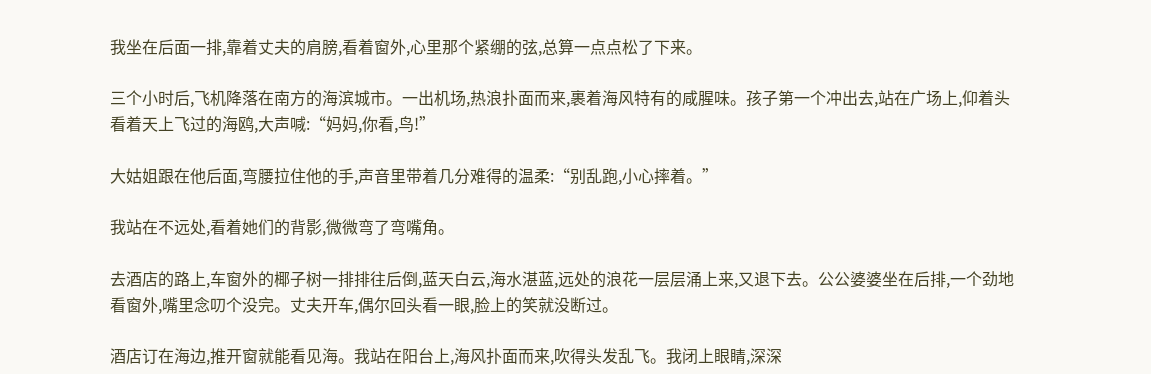我坐在后面一排,靠着丈夫的肩膀,看着窗外,心里那个紧绷的弦,总算一点点松了下来。

三个小时后,飞机降落在南方的海滨城市。一出机场,热浪扑面而来,裹着海风特有的咸腥味。孩子第一个冲出去,站在广场上,仰着头看着天上飞过的海鸥,大声喊:“妈妈,你看,鸟!”

大姑姐跟在他后面,弯腰拉住他的手,声音里带着几分难得的温柔:“别乱跑,小心摔着。”

我站在不远处,看着她们的背影,微微弯了弯嘴角。

去酒店的路上,车窗外的椰子树一排排往后倒,蓝天白云,海水湛蓝,远处的浪花一层层涌上来,又退下去。公公婆婆坐在后排,一个劲地看窗外,嘴里念叨个没完。丈夫开车,偶尔回头看一眼,脸上的笑就没断过。

酒店订在海边,推开窗就能看见海。我站在阳台上,海风扑面而来,吹得头发乱飞。我闭上眼睛,深深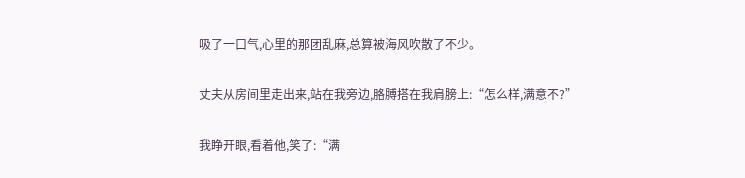吸了一口气,心里的那团乱麻,总算被海风吹散了不少。

丈夫从房间里走出来,站在我旁边,胳膊搭在我肩膀上:“怎么样,满意不?”

我睁开眼,看着他,笑了:“满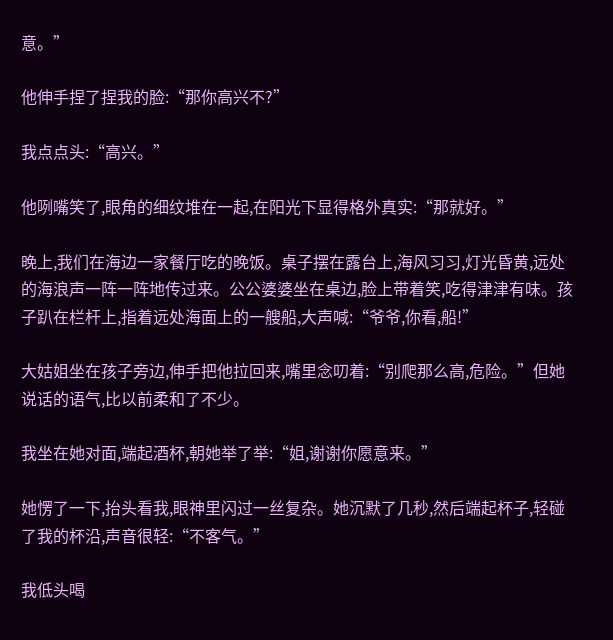意。”

他伸手捏了捏我的脸:“那你高兴不?”

我点点头:“高兴。”

他咧嘴笑了,眼角的细纹堆在一起,在阳光下显得格外真实:“那就好。”

晚上,我们在海边一家餐厅吃的晚饭。桌子摆在露台上,海风习习,灯光昏黄,远处的海浪声一阵一阵地传过来。公公婆婆坐在桌边,脸上带着笑,吃得津津有味。孩子趴在栏杆上,指着远处海面上的一艘船,大声喊:“爷爷,你看,船!”

大姑姐坐在孩子旁边,伸手把他拉回来,嘴里念叨着:“别爬那么高,危险。”但她说话的语气,比以前柔和了不少。

我坐在她对面,端起酒杯,朝她举了举:“姐,谢谢你愿意来。”

她愣了一下,抬头看我,眼神里闪过一丝复杂。她沉默了几秒,然后端起杯子,轻碰了我的杯沿,声音很轻:“不客气。”

我低头喝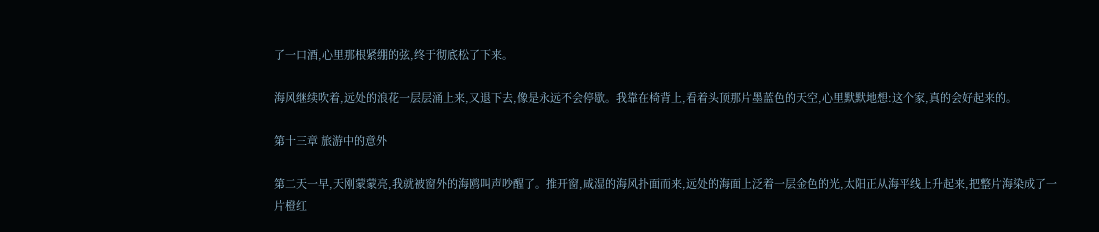了一口酒,心里那根紧绷的弦,终于彻底松了下来。

海风继续吹着,远处的浪花一层层涌上来,又退下去,像是永远不会停歇。我靠在椅背上,看着头顶那片墨蓝色的天空,心里默默地想:这个家,真的会好起来的。

第十三章 旅游中的意外

第二天一早,天刚蒙蒙亮,我就被窗外的海鸥叫声吵醒了。推开窗,咸湿的海风扑面而来,远处的海面上泛着一层金色的光,太阳正从海平线上升起来,把整片海染成了一片橙红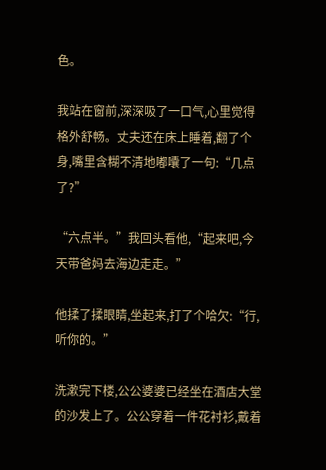色。

我站在窗前,深深吸了一口气,心里觉得格外舒畅。丈夫还在床上睡着,翻了个身,嘴里含糊不清地嘟囔了一句:“几点了?”

“六点半。”我回头看他,“起来吧,今天带爸妈去海边走走。”

他揉了揉眼睛,坐起来,打了个哈欠:“行,听你的。”

洗漱完下楼,公公婆婆已经坐在酒店大堂的沙发上了。公公穿着一件花衬衫,戴着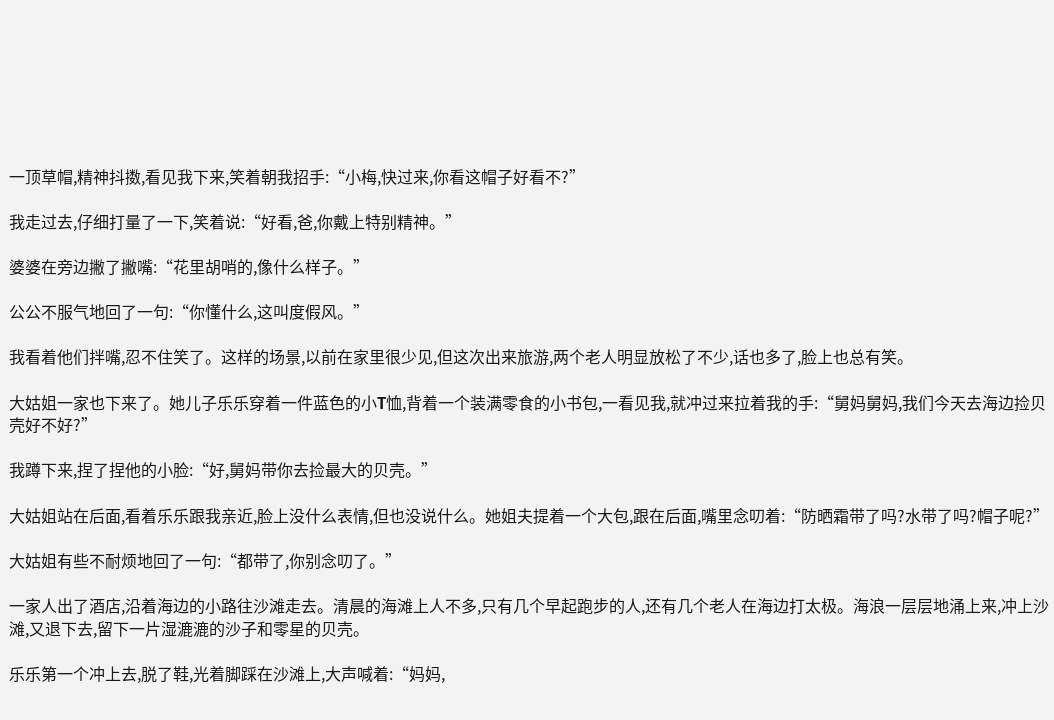一顶草帽,精神抖擞,看见我下来,笑着朝我招手:“小梅,快过来,你看这帽子好看不?”

我走过去,仔细打量了一下,笑着说:“好看,爸,你戴上特别精神。”

婆婆在旁边撇了撇嘴:“花里胡哨的,像什么样子。”

公公不服气地回了一句:“你懂什么,这叫度假风。”

我看着他们拌嘴,忍不住笑了。这样的场景,以前在家里很少见,但这次出来旅游,两个老人明显放松了不少,话也多了,脸上也总有笑。

大姑姐一家也下来了。她儿子乐乐穿着一件蓝色的小T恤,背着一个装满零食的小书包,一看见我,就冲过来拉着我的手:“舅妈舅妈,我们今天去海边捡贝壳好不好?”

我蹲下来,捏了捏他的小脸:“好,舅妈带你去捡最大的贝壳。”

大姑姐站在后面,看着乐乐跟我亲近,脸上没什么表情,但也没说什么。她姐夫提着一个大包,跟在后面,嘴里念叨着:“防晒霜带了吗?水带了吗?帽子呢?”

大姑姐有些不耐烦地回了一句:“都带了,你别念叨了。”

一家人出了酒店,沿着海边的小路往沙滩走去。清晨的海滩上人不多,只有几个早起跑步的人,还有几个老人在海边打太极。海浪一层层地涌上来,冲上沙滩,又退下去,留下一片湿漉漉的沙子和零星的贝壳。

乐乐第一个冲上去,脱了鞋,光着脚踩在沙滩上,大声喊着:“妈妈,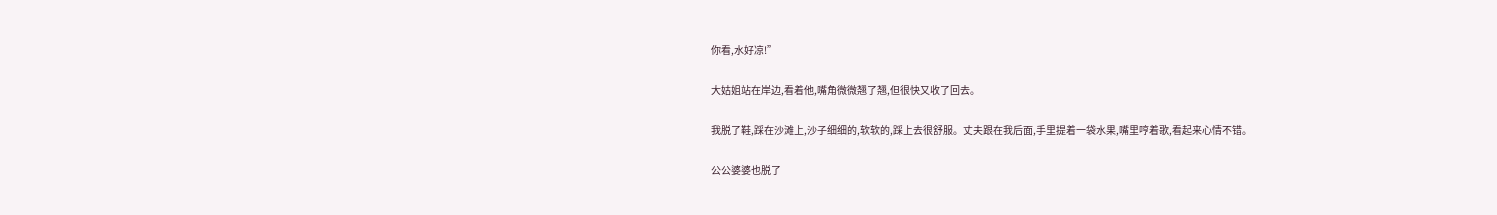你看,水好凉!”

大姑姐站在岸边,看着他,嘴角微微翘了翘,但很快又收了回去。

我脱了鞋,踩在沙滩上,沙子细细的,软软的,踩上去很舒服。丈夫跟在我后面,手里提着一袋水果,嘴里哼着歌,看起来心情不错。

公公婆婆也脱了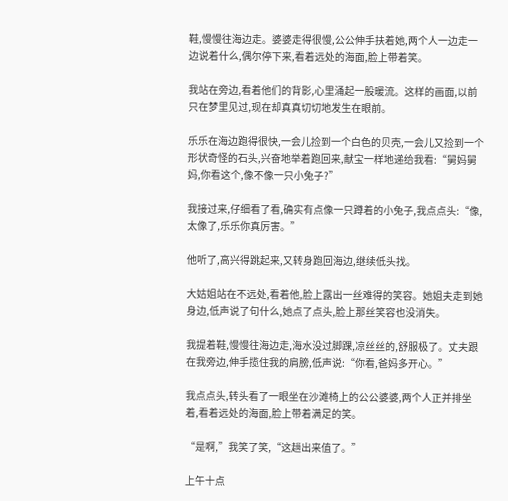鞋,慢慢往海边走。婆婆走得很慢,公公伸手扶着她,两个人一边走一边说着什么,偶尔停下来,看着远处的海面,脸上带着笑。

我站在旁边,看着他们的背影,心里涌起一股暖流。这样的画面,以前只在梦里见过,现在却真真切切地发生在眼前。

乐乐在海边跑得很快,一会儿捡到一个白色的贝壳,一会儿又捡到一个形状奇怪的石头,兴奋地举着跑回来,献宝一样地递给我看:“舅妈舅妈,你看这个,像不像一只小兔子?”

我接过来,仔细看了看,确实有点像一只蹲着的小兔子,我点点头:“像,太像了,乐乐你真厉害。”

他听了,高兴得跳起来,又转身跑回海边,继续低头找。

大姑姐站在不远处,看着他,脸上露出一丝难得的笑容。她姐夫走到她身边,低声说了句什么,她点了点头,脸上那丝笑容也没消失。

我提着鞋,慢慢往海边走,海水没过脚踝,凉丝丝的,舒服极了。丈夫跟在我旁边,伸手揽住我的肩膀,低声说:“你看,爸妈多开心。”

我点点头,转头看了一眼坐在沙滩椅上的公公婆婆,两个人正并排坐着,看着远处的海面,脸上带着满足的笑。

“是啊,”我笑了笑,“这趟出来值了。”

上午十点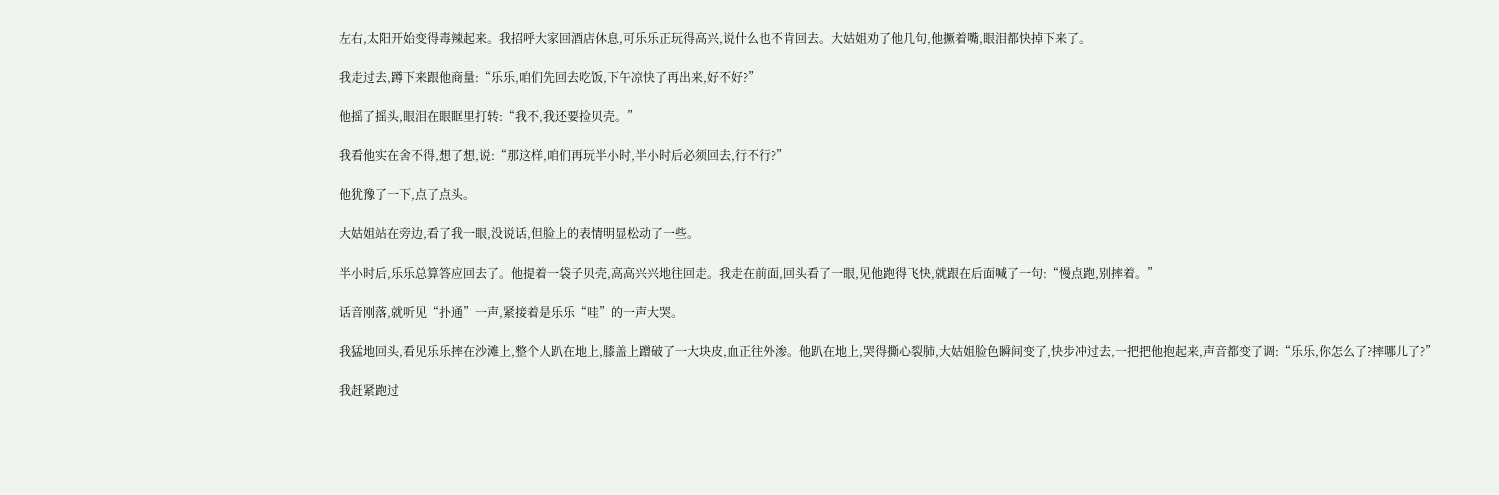左右,太阳开始变得毒辣起来。我招呼大家回酒店休息,可乐乐正玩得高兴,说什么也不肯回去。大姑姐劝了他几句,他撅着嘴,眼泪都快掉下来了。

我走过去,蹲下来跟他商量:“乐乐,咱们先回去吃饭,下午凉快了再出来,好不好?”

他摇了摇头,眼泪在眼眶里打转:“我不,我还要捡贝壳。”

我看他实在舍不得,想了想,说:“那这样,咱们再玩半小时,半小时后必须回去,行不行?”

他犹豫了一下,点了点头。

大姑姐站在旁边,看了我一眼,没说话,但脸上的表情明显松动了一些。

半小时后,乐乐总算答应回去了。他提着一袋子贝壳,高高兴兴地往回走。我走在前面,回头看了一眼,见他跑得飞快,就跟在后面喊了一句:“慢点跑,别摔着。”

话音刚落,就听见“扑通”一声,紧接着是乐乐“哇”的一声大哭。

我猛地回头,看见乐乐摔在沙滩上,整个人趴在地上,膝盖上蹭破了一大块皮,血正往外渗。他趴在地上,哭得撕心裂肺,大姑姐脸色瞬间变了,快步冲过去,一把把他抱起来,声音都变了调:“乐乐,你怎么了?摔哪儿了?”

我赶紧跑过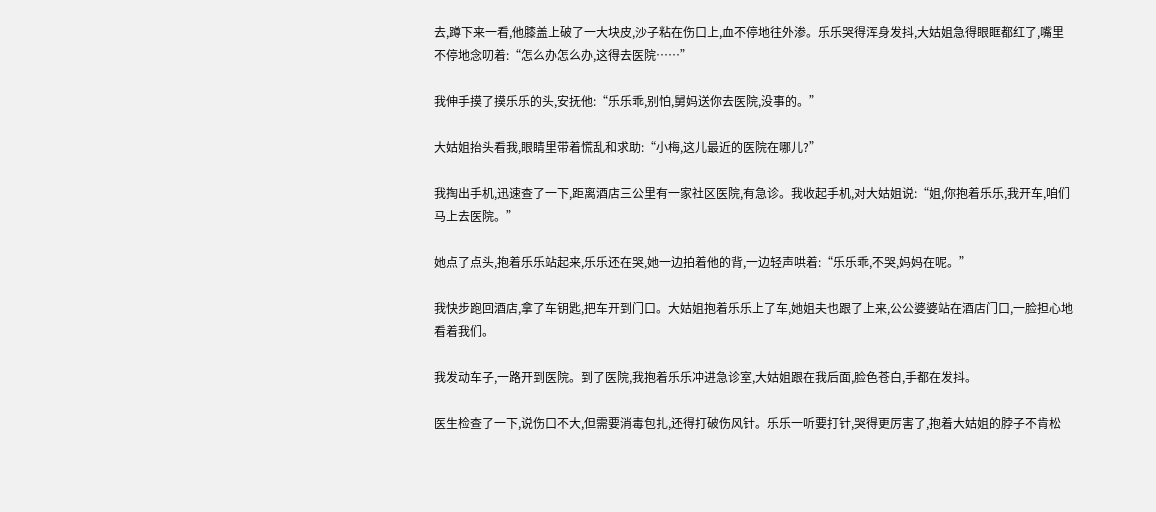去,蹲下来一看,他膝盖上破了一大块皮,沙子粘在伤口上,血不停地往外渗。乐乐哭得浑身发抖,大姑姐急得眼眶都红了,嘴里不停地念叨着:“怎么办怎么办,这得去医院……”

我伸手摸了摸乐乐的头,安抚他:“乐乐乖,别怕,舅妈送你去医院,没事的。”

大姑姐抬头看我,眼睛里带着慌乱和求助:“小梅,这儿最近的医院在哪儿?”

我掏出手机,迅速查了一下,距离酒店三公里有一家社区医院,有急诊。我收起手机,对大姑姐说:“姐,你抱着乐乐,我开车,咱们马上去医院。”

她点了点头,抱着乐乐站起来,乐乐还在哭,她一边拍着他的背,一边轻声哄着:“乐乐乖,不哭,妈妈在呢。”

我快步跑回酒店,拿了车钥匙,把车开到门口。大姑姐抱着乐乐上了车,她姐夫也跟了上来,公公婆婆站在酒店门口,一脸担心地看着我们。

我发动车子,一路开到医院。到了医院,我抱着乐乐冲进急诊室,大姑姐跟在我后面,脸色苍白,手都在发抖。

医生检查了一下,说伤口不大,但需要消毒包扎,还得打破伤风针。乐乐一听要打针,哭得更厉害了,抱着大姑姐的脖子不肯松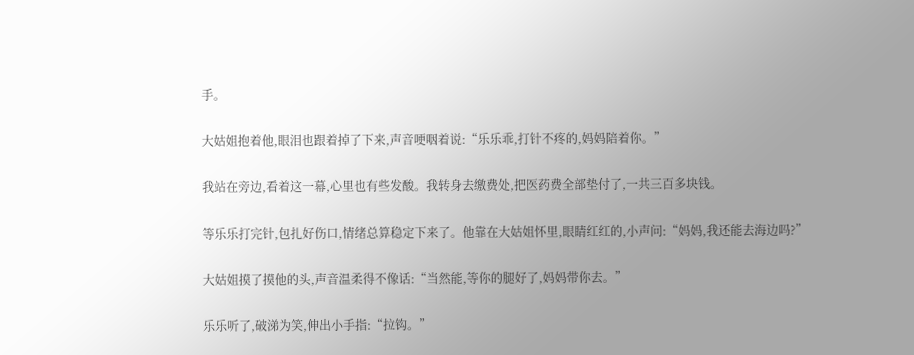手。

大姑姐抱着他,眼泪也跟着掉了下来,声音哽咽着说:“乐乐乖,打针不疼的,妈妈陪着你。”

我站在旁边,看着这一幕,心里也有些发酸。我转身去缴费处,把医药费全部垫付了,一共三百多块钱。

等乐乐打完针,包扎好伤口,情绪总算稳定下来了。他靠在大姑姐怀里,眼睛红红的,小声问:“妈妈,我还能去海边吗?”

大姑姐摸了摸他的头,声音温柔得不像话:“当然能,等你的腿好了,妈妈带你去。”

乐乐听了,破涕为笑,伸出小手指:“拉钩。”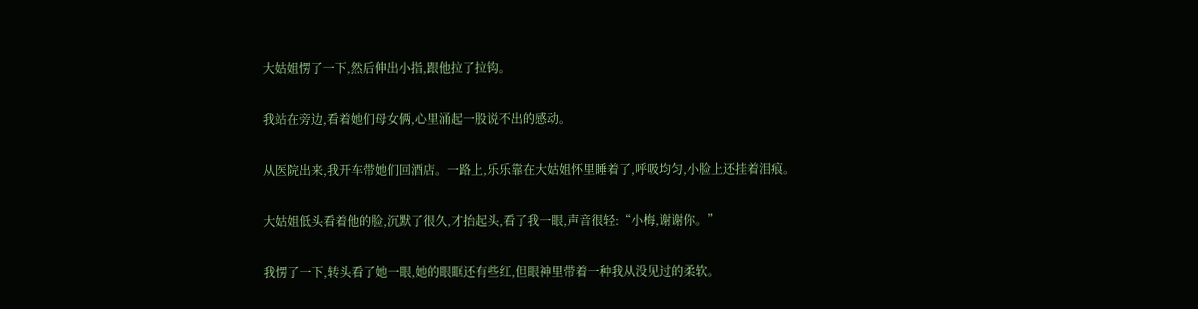大姑姐愣了一下,然后伸出小指,跟他拉了拉钩。

我站在旁边,看着她们母女俩,心里涌起一股说不出的感动。

从医院出来,我开车带她们回酒店。一路上,乐乐靠在大姑姐怀里睡着了,呼吸均匀,小脸上还挂着泪痕。

大姑姐低头看着他的脸,沉默了很久,才抬起头,看了我一眼,声音很轻:“小梅,谢谢你。”

我愣了一下,转头看了她一眼,她的眼眶还有些红,但眼神里带着一种我从没见过的柔软。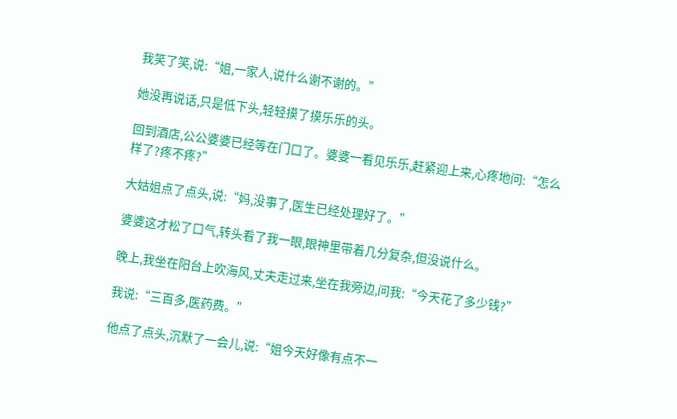我笑了笑,说:“姐,一家人,说什么谢不谢的。”

她没再说话,只是低下头,轻轻摸了摸乐乐的头。

回到酒店,公公婆婆已经等在门口了。婆婆一看见乐乐,赶紧迎上来,心疼地问:“怎么样了?疼不疼?”

大姑姐点了点头,说:“妈,没事了,医生已经处理好了。”

婆婆这才松了口气,转头看了我一眼,眼神里带着几分复杂,但没说什么。

晚上,我坐在阳台上吹海风,丈夫走过来,坐在我旁边,问我:“今天花了多少钱?”

我说:“三百多,医药费。”

他点了点头,沉默了一会儿,说:“姐今天好像有点不一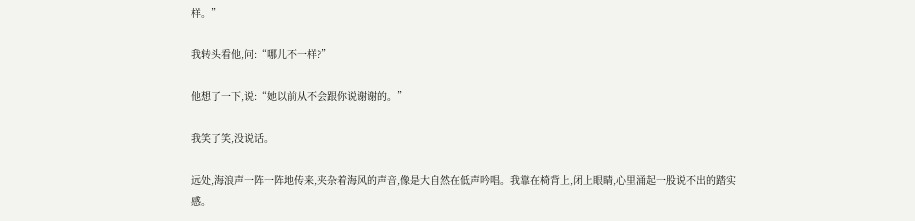样。”

我转头看他,问:“哪儿不一样?”

他想了一下,说:“她以前从不会跟你说谢谢的。”

我笑了笑,没说话。

远处,海浪声一阵一阵地传来,夹杂着海风的声音,像是大自然在低声吟唱。我靠在椅背上,闭上眼睛,心里涌起一股说不出的踏实感。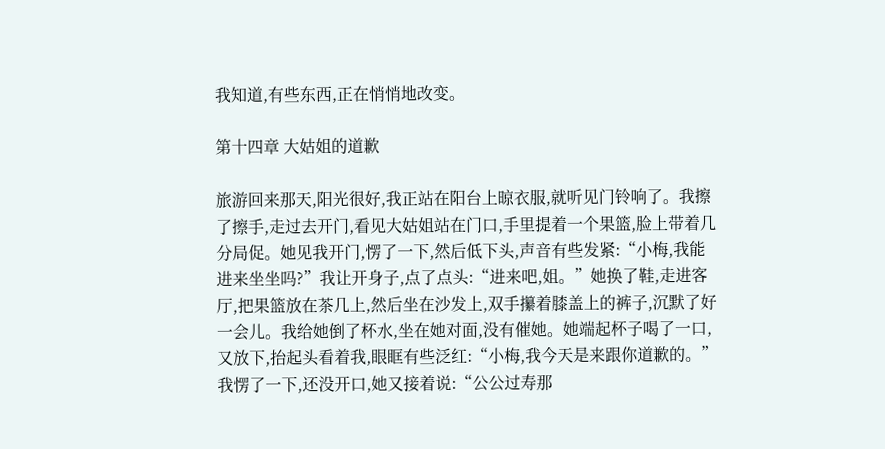我知道,有些东西,正在悄悄地改变。

第十四章 大姑姐的道歉

旅游回来那天,阳光很好,我正站在阳台上晾衣服,就听见门铃响了。我擦了擦手,走过去开门,看见大姑姐站在门口,手里提着一个果篮,脸上带着几分局促。她见我开门,愣了一下,然后低下头,声音有些发紧:“小梅,我能进来坐坐吗?”我让开身子,点了点头:“进来吧,姐。”她换了鞋,走进客厅,把果篮放在茶几上,然后坐在沙发上,双手攥着膝盖上的裤子,沉默了好一会儿。我给她倒了杯水,坐在她对面,没有催她。她端起杯子喝了一口,又放下,抬起头看着我,眼眶有些泛红:“小梅,我今天是来跟你道歉的。”我愣了一下,还没开口,她又接着说:“公公过寿那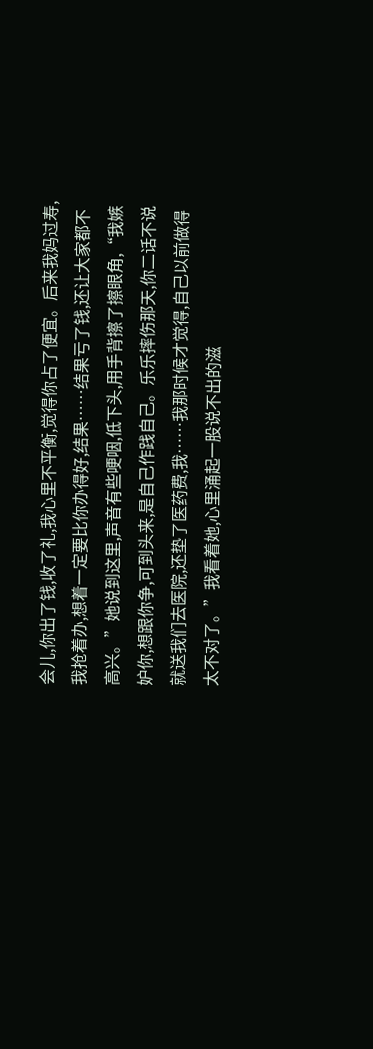会儿,你出了钱,收了礼,我心里不平衡,觉得你占了便宜。后来我妈过寿,我抢着办,想着一定要比你办得好,结果……结果亏了钱,还让大家都不高兴。”她说到这里,声音有些哽咽,低下头,用手背擦了擦眼角,“我嫉妒你,想跟你争,可到头来,是自己作践自己。乐乐摔伤那天,你二话不说就送我们去医院,还垫了医药费,我……我那时候才觉得,自己以前做得太不对了。”我看着她,心里涌起一股说不出的滋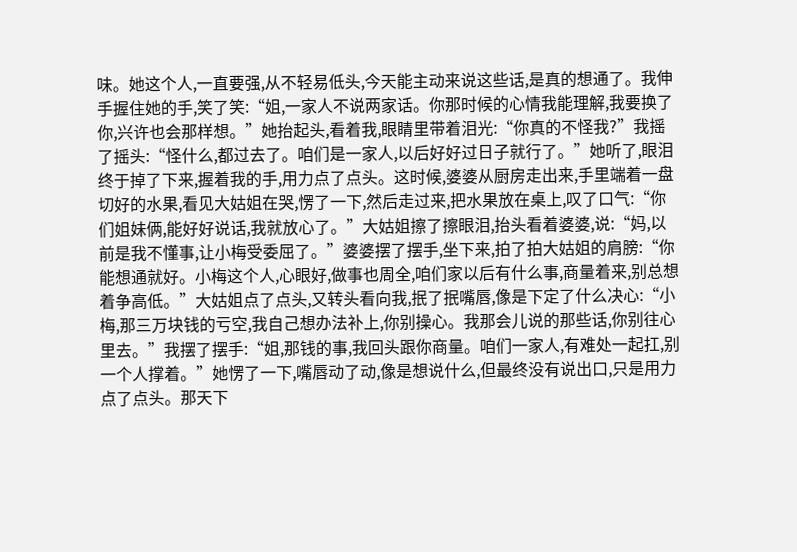味。她这个人,一直要强,从不轻易低头,今天能主动来说这些话,是真的想通了。我伸手握住她的手,笑了笑:“姐,一家人不说两家话。你那时候的心情我能理解,我要换了你,兴许也会那样想。”她抬起头,看着我,眼睛里带着泪光:“你真的不怪我?”我摇了摇头:“怪什么,都过去了。咱们是一家人,以后好好过日子就行了。”她听了,眼泪终于掉了下来,握着我的手,用力点了点头。这时候,婆婆从厨房走出来,手里端着一盘切好的水果,看见大姑姐在哭,愣了一下,然后走过来,把水果放在桌上,叹了口气:“你们姐妹俩,能好好说话,我就放心了。”大姑姐擦了擦眼泪,抬头看着婆婆,说:“妈,以前是我不懂事,让小梅受委屈了。”婆婆摆了摆手,坐下来,拍了拍大姑姐的肩膀:“你能想通就好。小梅这个人,心眼好,做事也周全,咱们家以后有什么事,商量着来,别总想着争高低。”大姑姐点了点头,又转头看向我,抿了抿嘴唇,像是下定了什么决心:“小梅,那三万块钱的亏空,我自己想办法补上,你别操心。我那会儿说的那些话,你别往心里去。”我摆了摆手:“姐,那钱的事,我回头跟你商量。咱们一家人,有难处一起扛,别一个人撑着。”她愣了一下,嘴唇动了动,像是想说什么,但最终没有说出口,只是用力点了点头。那天下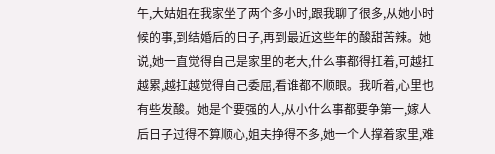午,大姑姐在我家坐了两个多小时,跟我聊了很多,从她小时候的事,到结婚后的日子,再到最近这些年的酸甜苦辣。她说,她一直觉得自己是家里的老大,什么事都得扛着,可越扛越累,越扛越觉得自己委屈,看谁都不顺眼。我听着,心里也有些发酸。她是个要强的人,从小什么事都要争第一,嫁人后日子过得不算顺心,姐夫挣得不多,她一个人撑着家里,难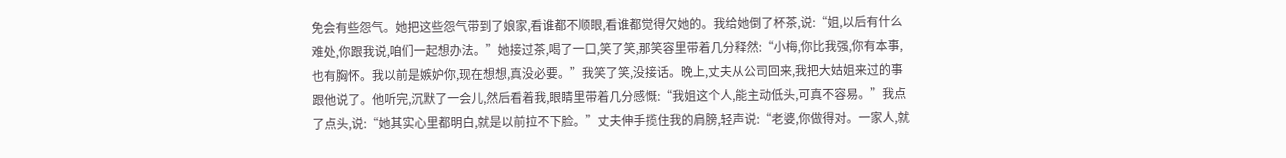免会有些怨气。她把这些怨气带到了娘家,看谁都不顺眼,看谁都觉得欠她的。我给她倒了杯茶,说:“姐,以后有什么难处,你跟我说,咱们一起想办法。”她接过茶,喝了一口,笑了笑,那笑容里带着几分释然:“小梅,你比我强,你有本事,也有胸怀。我以前是嫉妒你,现在想想,真没必要。”我笑了笑,没接话。晚上,丈夫从公司回来,我把大姑姐来过的事跟他说了。他听完,沉默了一会儿,然后看着我,眼睛里带着几分感慨:“我姐这个人,能主动低头,可真不容易。”我点了点头,说:“她其实心里都明白,就是以前拉不下脸。”丈夫伸手揽住我的肩膀,轻声说:“老婆,你做得对。一家人,就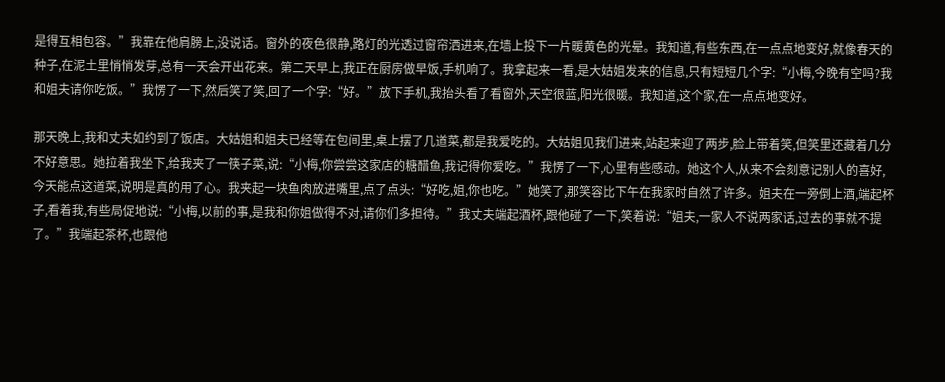是得互相包容。”我靠在他肩膀上,没说话。窗外的夜色很静,路灯的光透过窗帘洒进来,在墙上投下一片暖黄色的光晕。我知道,有些东西,在一点点地变好,就像春天的种子,在泥土里悄悄发芽,总有一天会开出花来。第二天早上,我正在厨房做早饭,手机响了。我拿起来一看,是大姑姐发来的信息,只有短短几个字:“小梅,今晚有空吗?我和姐夫请你吃饭。”我愣了一下,然后笑了笑,回了一个字:“好。”放下手机,我抬头看了看窗外,天空很蓝,阳光很暖。我知道,这个家,在一点点地变好。

那天晚上,我和丈夫如约到了饭店。大姑姐和姐夫已经等在包间里,桌上摆了几道菜,都是我爱吃的。大姑姐见我们进来,站起来迎了两步,脸上带着笑,但笑里还藏着几分不好意思。她拉着我坐下,给我夹了一筷子菜,说:“小梅,你尝尝这家店的糖醋鱼,我记得你爱吃。”我愣了一下,心里有些感动。她这个人,从来不会刻意记别人的喜好,今天能点这道菜,说明是真的用了心。我夹起一块鱼肉放进嘴里,点了点头:“好吃,姐,你也吃。”她笑了,那笑容比下午在我家时自然了许多。姐夫在一旁倒上酒,端起杯子,看着我,有些局促地说:“小梅,以前的事,是我和你姐做得不对,请你们多担待。”我丈夫端起酒杯,跟他碰了一下,笑着说:“姐夫,一家人不说两家话,过去的事就不提了。”我端起茶杯,也跟他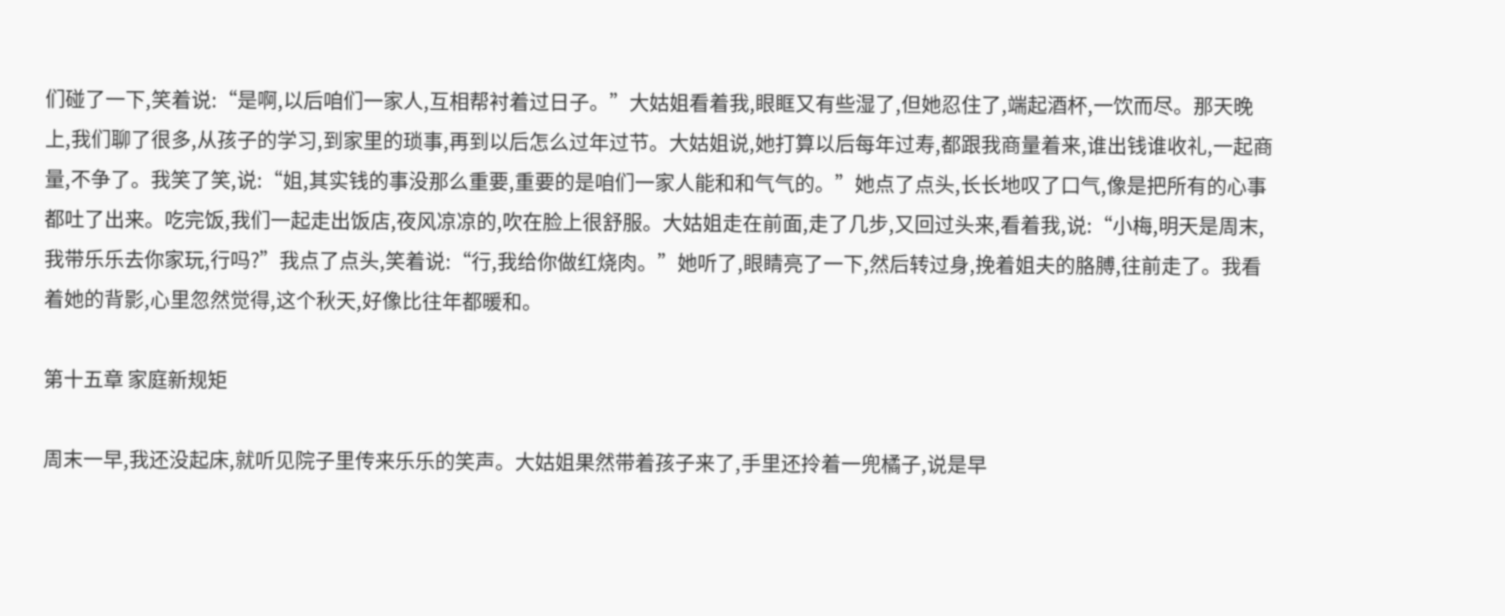们碰了一下,笑着说:“是啊,以后咱们一家人,互相帮衬着过日子。”大姑姐看着我,眼眶又有些湿了,但她忍住了,端起酒杯,一饮而尽。那天晚上,我们聊了很多,从孩子的学习,到家里的琐事,再到以后怎么过年过节。大姑姐说,她打算以后每年过寿,都跟我商量着来,谁出钱谁收礼,一起商量,不争了。我笑了笑,说:“姐,其实钱的事没那么重要,重要的是咱们一家人能和和气气的。”她点了点头,长长地叹了口气,像是把所有的心事都吐了出来。吃完饭,我们一起走出饭店,夜风凉凉的,吹在脸上很舒服。大姑姐走在前面,走了几步,又回过头来,看着我,说:“小梅,明天是周末,我带乐乐去你家玩,行吗?”我点了点头,笑着说:“行,我给你做红烧肉。”她听了,眼睛亮了一下,然后转过身,挽着姐夫的胳膊,往前走了。我看着她的背影,心里忽然觉得,这个秋天,好像比往年都暖和。

第十五章 家庭新规矩

周末一早,我还没起床,就听见院子里传来乐乐的笑声。大姑姐果然带着孩子来了,手里还拎着一兜橘子,说是早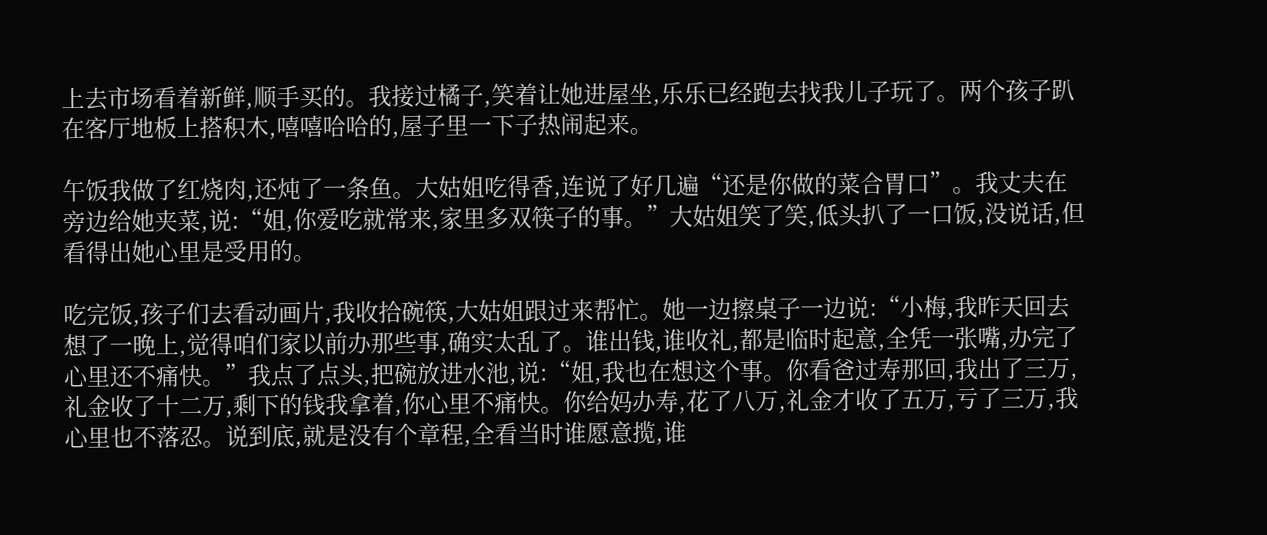上去市场看着新鲜,顺手买的。我接过橘子,笑着让她进屋坐,乐乐已经跑去找我儿子玩了。两个孩子趴在客厅地板上搭积木,嘻嘻哈哈的,屋子里一下子热闹起来。

午饭我做了红烧肉,还炖了一条鱼。大姑姐吃得香,连说了好几遍“还是你做的菜合胃口”。我丈夫在旁边给她夹菜,说:“姐,你爱吃就常来,家里多双筷子的事。”大姑姐笑了笑,低头扒了一口饭,没说话,但看得出她心里是受用的。

吃完饭,孩子们去看动画片,我收拾碗筷,大姑姐跟过来帮忙。她一边擦桌子一边说:“小梅,我昨天回去想了一晚上,觉得咱们家以前办那些事,确实太乱了。谁出钱,谁收礼,都是临时起意,全凭一张嘴,办完了心里还不痛快。”我点了点头,把碗放进水池,说:“姐,我也在想这个事。你看爸过寿那回,我出了三万,礼金收了十二万,剩下的钱我拿着,你心里不痛快。你给妈办寿,花了八万,礼金才收了五万,亏了三万,我心里也不落忍。说到底,就是没有个章程,全看当时谁愿意揽,谁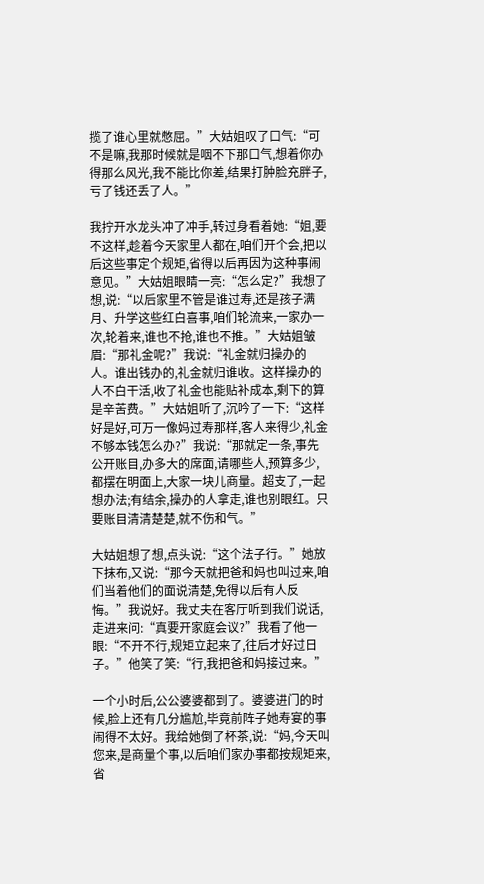揽了谁心里就憋屈。”大姑姐叹了口气:“可不是嘛,我那时候就是咽不下那口气,想着你办得那么风光,我不能比你差,结果打肿脸充胖子,亏了钱还丢了人。”

我拧开水龙头冲了冲手,转过身看着她:“姐,要不这样,趁着今天家里人都在,咱们开个会,把以后这些事定个规矩,省得以后再因为这种事闹意见。”大姑姐眼睛一亮:“怎么定?”我想了想,说:“以后家里不管是谁过寿,还是孩子满月、升学这些红白喜事,咱们轮流来,一家办一次,轮着来,谁也不抢,谁也不推。”大姑姐皱眉:“那礼金呢?”我说:“礼金就归操办的人。谁出钱办的,礼金就归谁收。这样操办的人不白干活,收了礼金也能贴补成本,剩下的算是辛苦费。”大姑姐听了,沉吟了一下:“这样好是好,可万一像妈过寿那样,客人来得少,礼金不够本钱怎么办?”我说:“那就定一条,事先公开账目,办多大的席面,请哪些人,预算多少,都摆在明面上,大家一块儿商量。超支了,一起想办法;有结余,操办的人拿走,谁也别眼红。只要账目清清楚楚,就不伤和气。”

大姑姐想了想,点头说:“这个法子行。”她放下抹布,又说:“那今天就把爸和妈也叫过来,咱们当着他们的面说清楚,免得以后有人反悔。”我说好。我丈夫在客厅听到我们说话,走进来问:“真要开家庭会议?”我看了他一眼:“不开不行,规矩立起来了,往后才好过日子。”他笑了笑:“行,我把爸和妈接过来。”

一个小时后,公公婆婆都到了。婆婆进门的时候,脸上还有几分尴尬,毕竟前阵子她寿宴的事闹得不太好。我给她倒了杯茶,说:“妈,今天叫您来,是商量个事,以后咱们家办事都按规矩来,省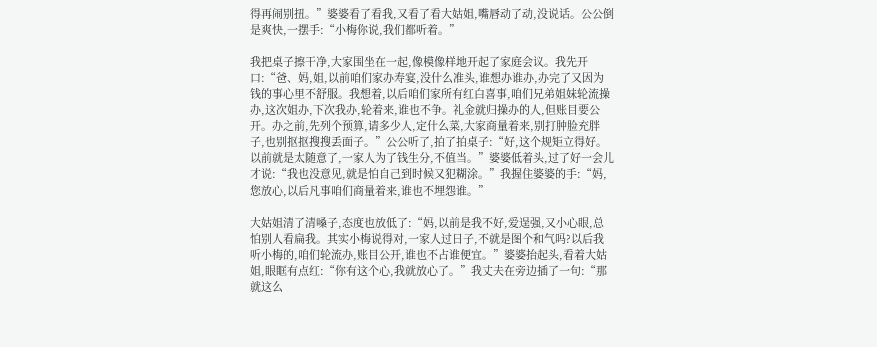得再闹别扭。”婆婆看了看我,又看了看大姑姐,嘴唇动了动,没说话。公公倒是爽快,一摆手:“小梅你说,我们都听着。”

我把桌子擦干净,大家围坐在一起,像模像样地开起了家庭会议。我先开口:“爸、妈,姐,以前咱们家办寿宴,没什么准头,谁想办谁办,办完了又因为钱的事心里不舒服。我想着,以后咱们家所有红白喜事,咱们兄弟姐妹轮流操办,这次姐办,下次我办,轮着来,谁也不争。礼金就归操办的人,但账目要公开。办之前,先列个预算,请多少人,定什么菜,大家商量着来,别打肿脸充胖子,也别抠抠搜搜丢面子。”公公听了,拍了拍桌子:“好,这个规矩立得好。以前就是太随意了,一家人为了钱生分,不值当。”婆婆低着头,过了好一会儿才说:“我也没意见,就是怕自己到时候又犯糊涂。”我握住婆婆的手:“妈,您放心,以后凡事咱们商量着来,谁也不埋怨谁。”

大姑姐清了清嗓子,态度也放低了:“妈,以前是我不好,爱逞强,又小心眼,总怕别人看扁我。其实小梅说得对,一家人过日子,不就是图个和气吗?以后我听小梅的,咱们轮流办,账目公开,谁也不占谁便宜。”婆婆抬起头,看着大姑姐,眼眶有点红:“你有这个心,我就放心了。”我丈夫在旁边插了一句:“那就这么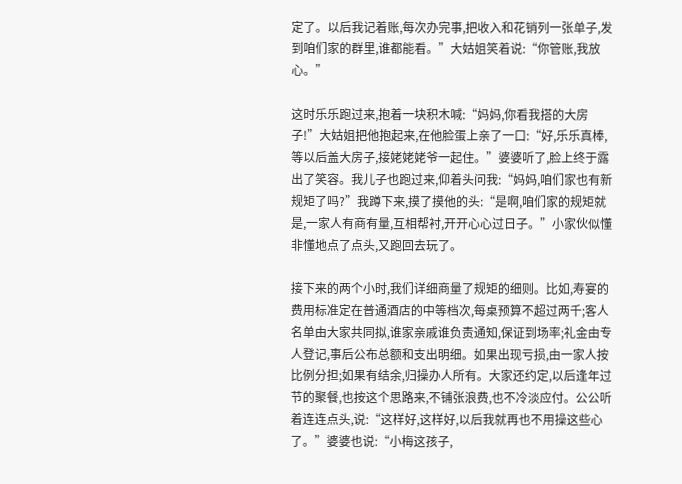定了。以后我记着账,每次办完事,把收入和花销列一张单子,发到咱们家的群里,谁都能看。”大姑姐笑着说:“你管账,我放心。”

这时乐乐跑过来,抱着一块积木喊:“妈妈,你看我搭的大房子!”大姑姐把他抱起来,在他脸蛋上亲了一口:“好,乐乐真棒,等以后盖大房子,接姥姥姥爷一起住。”婆婆听了,脸上终于露出了笑容。我儿子也跑过来,仰着头问我:“妈妈,咱们家也有新规矩了吗?”我蹲下来,摸了摸他的头:“是啊,咱们家的规矩就是,一家人有商有量,互相帮衬,开开心心过日子。”小家伙似懂非懂地点了点头,又跑回去玩了。

接下来的两个小时,我们详细商量了规矩的细则。比如,寿宴的费用标准定在普通酒店的中等档次,每桌预算不超过两千;客人名单由大家共同拟,谁家亲戚谁负责通知,保证到场率;礼金由专人登记,事后公布总额和支出明细。如果出现亏损,由一家人按比例分担;如果有结余,归操办人所有。大家还约定,以后逢年过节的聚餐,也按这个思路来,不铺张浪费,也不冷淡应付。公公听着连连点头,说:“这样好,这样好,以后我就再也不用操这些心了。”婆婆也说:“小梅这孩子,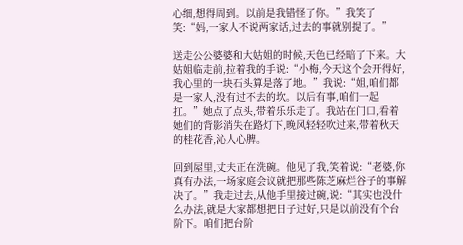心细,想得周到。以前是我错怪了你。”我笑了笑:“妈,一家人不说两家话,过去的事就别提了。”

送走公公婆婆和大姑姐的时候,天色已经暗了下来。大姑姐临走前,拉着我的手说:“小梅,今天这个会开得好,我心里的一块石头算是落了地。”我说:“姐,咱们都是一家人,没有过不去的坎。以后有事,咱们一起扛。”她点了点头,带着乐乐走了。我站在门口,看着她们的背影消失在路灯下,晚风轻轻吹过来,带着秋天的桂花香,沁人心脾。

回到屋里,丈夫正在洗碗。他见了我,笑着说:“老婆,你真有办法,一场家庭会议就把那些陈芝麻烂谷子的事解决了。”我走过去,从他手里接过碗,说:“其实也没什么办法,就是大家都想把日子过好,只是以前没有个台阶下。咱们把台阶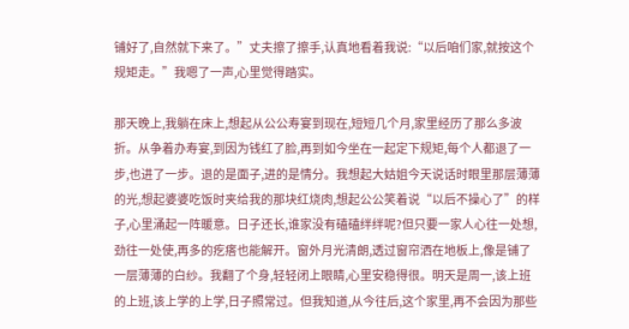铺好了,自然就下来了。”丈夫擦了擦手,认真地看着我说:“以后咱们家,就按这个规矩走。”我嗯了一声,心里觉得踏实。

那天晚上,我躺在床上,想起从公公寿宴到现在,短短几个月,家里经历了那么多波折。从争着办寿宴,到因为钱红了脸,再到如今坐在一起定下规矩,每个人都退了一步,也进了一步。退的是面子,进的是情分。我想起大姑姐今天说话时眼里那层薄薄的光,想起婆婆吃饭时夹给我的那块红烧肉,想起公公笑着说“以后不操心了”的样子,心里涌起一阵暖意。日子还长,谁家没有磕磕绊绊呢?但只要一家人心往一处想,劲往一处使,再多的疙瘩也能解开。窗外月光清朗,透过窗帘洒在地板上,像是铺了一层薄薄的白纱。我翻了个身,轻轻闭上眼睛,心里安稳得很。明天是周一,该上班的上班,该上学的上学,日子照常过。但我知道,从今往后,这个家里,再不会因为那些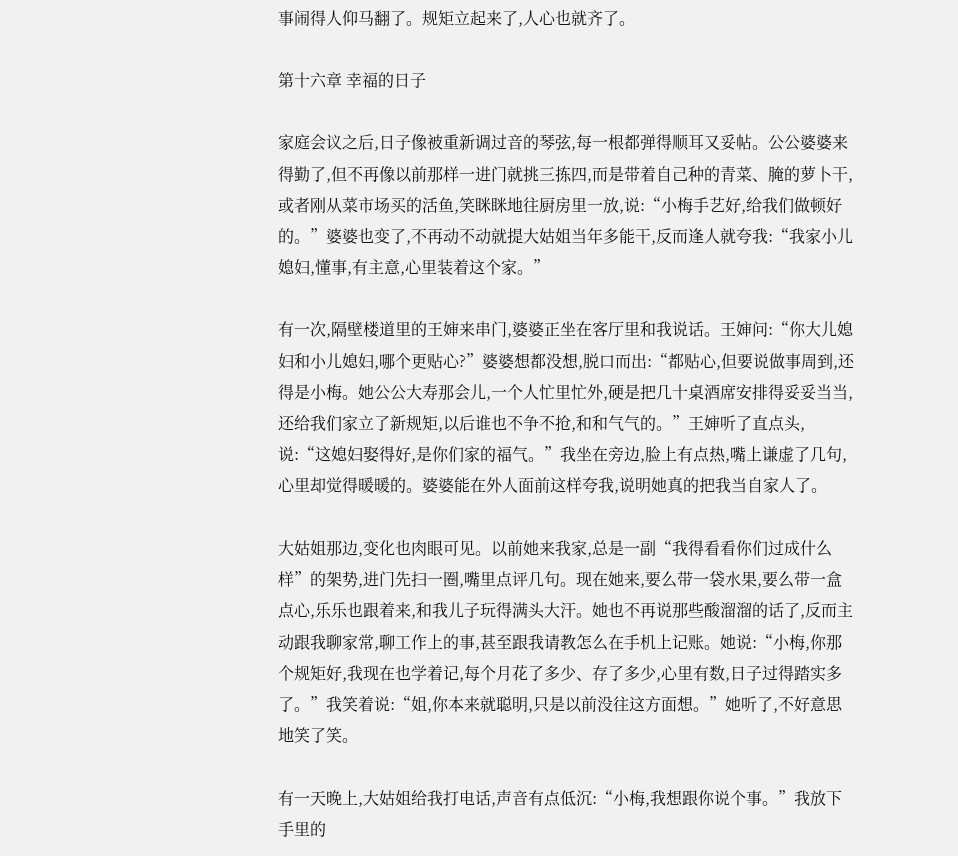事闹得人仰马翻了。规矩立起来了,人心也就齐了。

第十六章 幸福的日子

家庭会议之后,日子像被重新调过音的琴弦,每一根都弹得顺耳又妥帖。公公婆婆来得勤了,但不再像以前那样一进门就挑三拣四,而是带着自己种的青菜、腌的萝卜干,或者刚从菜市场买的活鱼,笑眯眯地往厨房里一放,说:“小梅手艺好,给我们做顿好的。”婆婆也变了,不再动不动就提大姑姐当年多能干,反而逢人就夸我:“我家小儿媳妇,懂事,有主意,心里装着这个家。”

有一次,隔壁楼道里的王婶来串门,婆婆正坐在客厅里和我说话。王婶问:“你大儿媳妇和小儿媳妇,哪个更贴心?”婆婆想都没想,脱口而出:“都贴心,但要说做事周到,还得是小梅。她公公大寿那会儿,一个人忙里忙外,硬是把几十桌酒席安排得妥妥当当,还给我们家立了新规矩,以后谁也不争不抢,和和气气的。”王婶听了直点头,说:“这媳妇娶得好,是你们家的福气。”我坐在旁边,脸上有点热,嘴上谦虚了几句,心里却觉得暖暖的。婆婆能在外人面前这样夸我,说明她真的把我当自家人了。

大姑姐那边,变化也肉眼可见。以前她来我家,总是一副“我得看看你们过成什么样”的架势,进门先扫一圈,嘴里点评几句。现在她来,要么带一袋水果,要么带一盒点心,乐乐也跟着来,和我儿子玩得满头大汗。她也不再说那些酸溜溜的话了,反而主动跟我聊家常,聊工作上的事,甚至跟我请教怎么在手机上记账。她说:“小梅,你那个规矩好,我现在也学着记,每个月花了多少、存了多少,心里有数,日子过得踏实多了。”我笑着说:“姐,你本来就聪明,只是以前没往这方面想。”她听了,不好意思地笑了笑。

有一天晚上,大姑姐给我打电话,声音有点低沉:“小梅,我想跟你说个事。”我放下手里的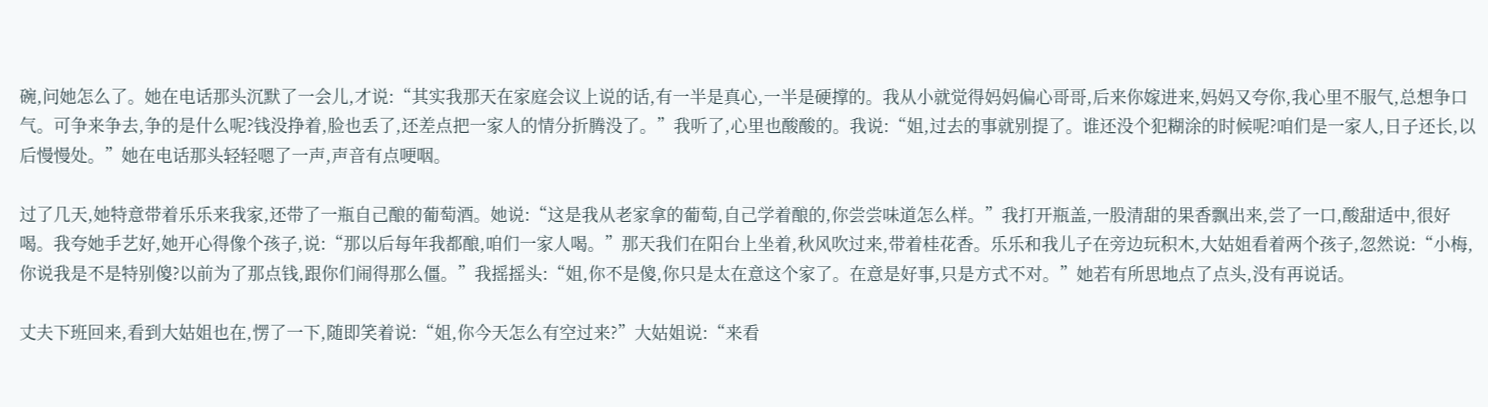碗,问她怎么了。她在电话那头沉默了一会儿,才说:“其实我那天在家庭会议上说的话,有一半是真心,一半是硬撑的。我从小就觉得妈妈偏心哥哥,后来你嫁进来,妈妈又夸你,我心里不服气,总想争口气。可争来争去,争的是什么呢?钱没挣着,脸也丢了,还差点把一家人的情分折腾没了。”我听了,心里也酸酸的。我说:“姐,过去的事就别提了。谁还没个犯糊涂的时候呢?咱们是一家人,日子还长,以后慢慢处。”她在电话那头轻轻嗯了一声,声音有点哽咽。

过了几天,她特意带着乐乐来我家,还带了一瓶自己酿的葡萄酒。她说:“这是我从老家拿的葡萄,自己学着酿的,你尝尝味道怎么样。”我打开瓶盖,一股清甜的果香飘出来,尝了一口,酸甜适中,很好喝。我夸她手艺好,她开心得像个孩子,说:“那以后每年我都酿,咱们一家人喝。”那天我们在阳台上坐着,秋风吹过来,带着桂花香。乐乐和我儿子在旁边玩积木,大姑姐看着两个孩子,忽然说:“小梅,你说我是不是特别傻?以前为了那点钱,跟你们闹得那么僵。”我摇摇头:“姐,你不是傻,你只是太在意这个家了。在意是好事,只是方式不对。”她若有所思地点了点头,没有再说话。

丈夫下班回来,看到大姑姐也在,愣了一下,随即笑着说:“姐,你今天怎么有空过来?”大姑姐说:“来看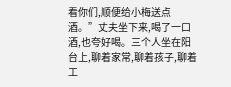看你们,顺便给小梅送点酒。”丈夫坐下来,喝了一口酒,也夸好喝。三个人坐在阳台上,聊着家常,聊着孩子,聊着工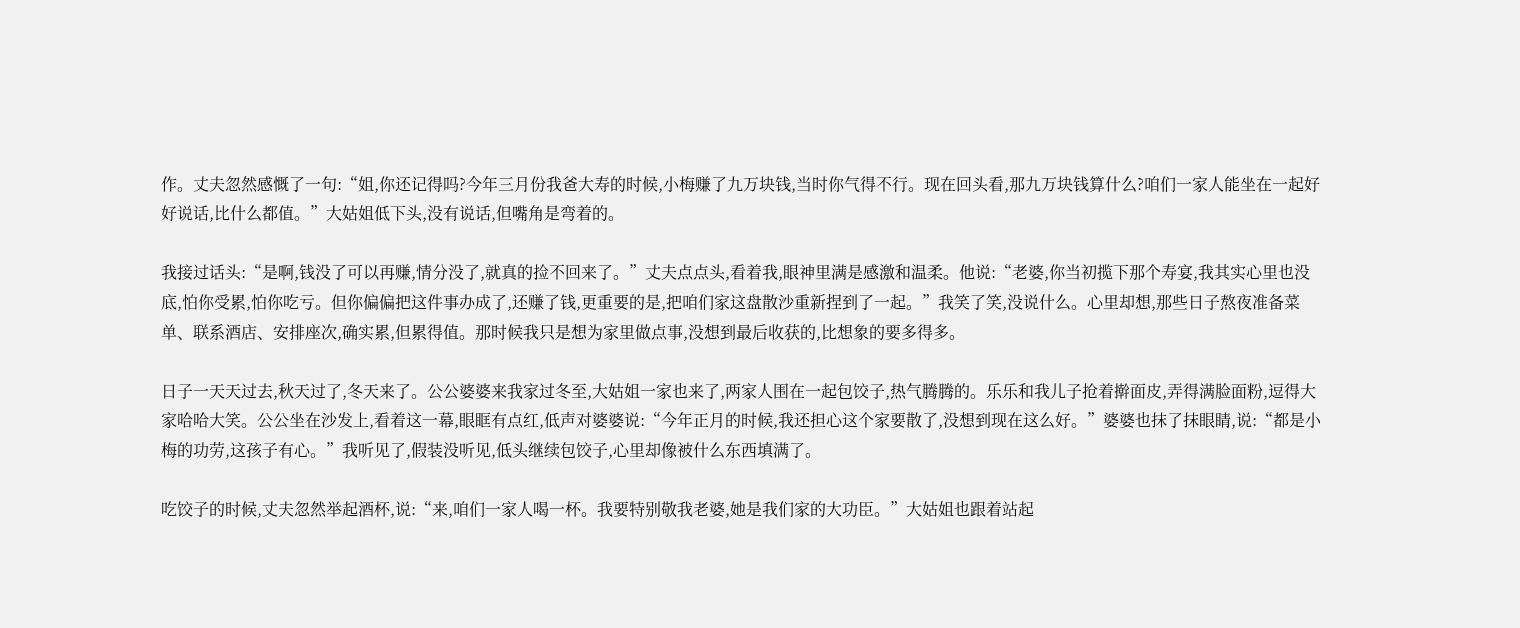作。丈夫忽然感慨了一句:“姐,你还记得吗?今年三月份我爸大寿的时候,小梅赚了九万块钱,当时你气得不行。现在回头看,那九万块钱算什么?咱们一家人能坐在一起好好说话,比什么都值。”大姑姐低下头,没有说话,但嘴角是弯着的。

我接过话头:“是啊,钱没了可以再赚,情分没了,就真的捡不回来了。”丈夫点点头,看着我,眼神里满是感激和温柔。他说:“老婆,你当初揽下那个寿宴,我其实心里也没底,怕你受累,怕你吃亏。但你偏偏把这件事办成了,还赚了钱,更重要的是,把咱们家这盘散沙重新捏到了一起。”我笑了笑,没说什么。心里却想,那些日子熬夜准备菜单、联系酒店、安排座次,确实累,但累得值。那时候我只是想为家里做点事,没想到最后收获的,比想象的要多得多。

日子一天天过去,秋天过了,冬天来了。公公婆婆来我家过冬至,大姑姐一家也来了,两家人围在一起包饺子,热气腾腾的。乐乐和我儿子抢着擀面皮,弄得满脸面粉,逗得大家哈哈大笑。公公坐在沙发上,看着这一幕,眼眶有点红,低声对婆婆说:“今年正月的时候,我还担心这个家要散了,没想到现在这么好。”婆婆也抹了抹眼睛,说:“都是小梅的功劳,这孩子有心。”我听见了,假装没听见,低头继续包饺子,心里却像被什么东西填满了。

吃饺子的时候,丈夫忽然举起酒杯,说:“来,咱们一家人喝一杯。我要特别敬我老婆,她是我们家的大功臣。”大姑姐也跟着站起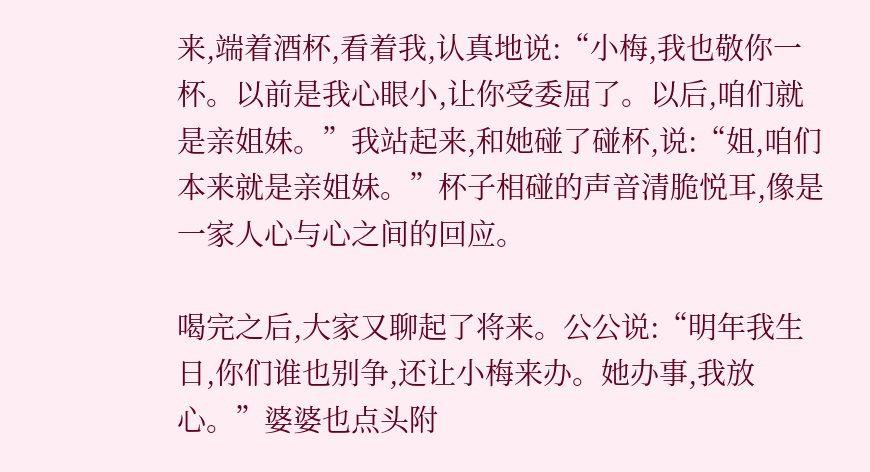来,端着酒杯,看着我,认真地说:“小梅,我也敬你一杯。以前是我心眼小,让你受委屈了。以后,咱们就是亲姐妹。”我站起来,和她碰了碰杯,说:“姐,咱们本来就是亲姐妹。”杯子相碰的声音清脆悦耳,像是一家人心与心之间的回应。

喝完之后,大家又聊起了将来。公公说:“明年我生日,你们谁也别争,还让小梅来办。她办事,我放心。”婆婆也点头附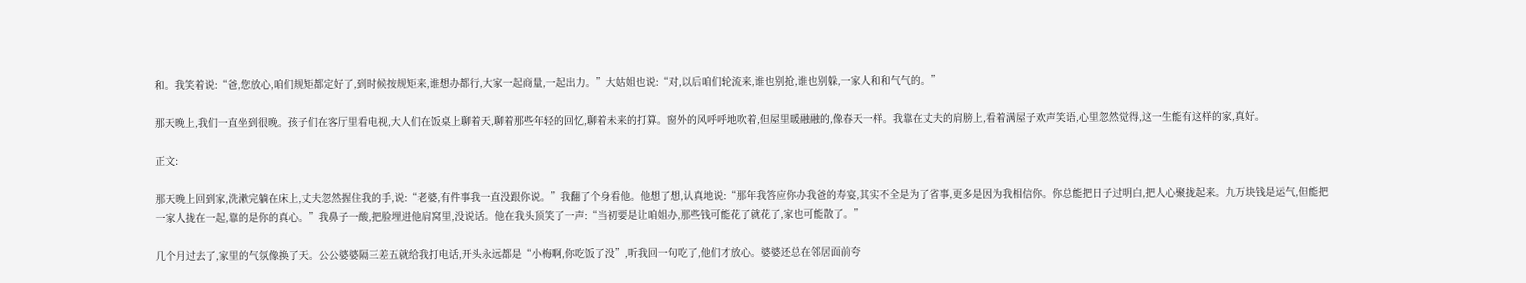和。我笑着说:“爸,您放心,咱们规矩都定好了,到时候按规矩来,谁想办都行,大家一起商量,一起出力。”大姑姐也说:“对,以后咱们轮流来,谁也别抢,谁也别躲,一家人和和气气的。”

那天晚上,我们一直坐到很晚。孩子们在客厅里看电视,大人们在饭桌上聊着天,聊着那些年轻的回忆,聊着未来的打算。窗外的风呼呼地吹着,但屋里暖融融的,像春天一样。我靠在丈夫的肩膀上,看着满屋子欢声笑语,心里忽然觉得,这一生能有这样的家,真好。

正文:

那天晚上回到家,洗漱完躺在床上,丈夫忽然握住我的手,说:“老婆,有件事我一直没跟你说。”我翻了个身看他。他想了想,认真地说:“那年我答应你办我爸的寿宴,其实不全是为了省事,更多是因为我相信你。你总能把日子过明白,把人心聚拢起来。九万块钱是运气,但能把一家人拢在一起,靠的是你的真心。”我鼻子一酸,把脸埋进他肩窝里,没说话。他在我头顶笑了一声:“当初要是让咱姐办,那些钱可能花了就花了,家也可能散了。”

几个月过去了,家里的气氛像换了天。公公婆婆隔三差五就给我打电话,开头永远都是“小梅啊,你吃饭了没”,听我回一句吃了,他们才放心。婆婆还总在邻居面前夸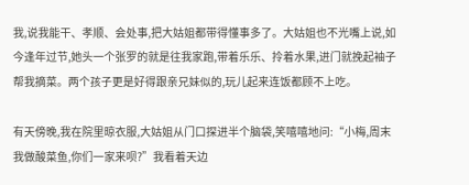我,说我能干、孝顺、会处事,把大姑姐都带得懂事多了。大姑姐也不光嘴上说,如今逢年过节,她头一个张罗的就是往我家跑,带着乐乐、拎着水果,进门就挽起袖子帮我摘菜。两个孩子更是好得跟亲兄妹似的,玩儿起来连饭都顾不上吃。

有天傍晚,我在院里晾衣服,大姑姐从门口探进半个脑袋,笑嘻嘻地问:“小梅,周末我做酸菜鱼,你们一家来呗?”我看着天边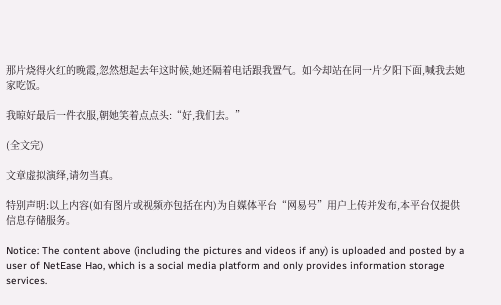那片烧得火红的晚霞,忽然想起去年这时候,她还隔着电话跟我置气。如今却站在同一片夕阳下面,喊我去她家吃饭。

我晾好最后一件衣服,朝她笑着点点头:“好,我们去。”

(全文完)

文章虚拟演绎,请勿当真。

特别声明:以上内容(如有图片或视频亦包括在内)为自媒体平台“网易号”用户上传并发布,本平台仅提供信息存储服务。

Notice: The content above (including the pictures and videos if any) is uploaded and posted by a user of NetEase Hao, which is a social media platform and only provides information storage services.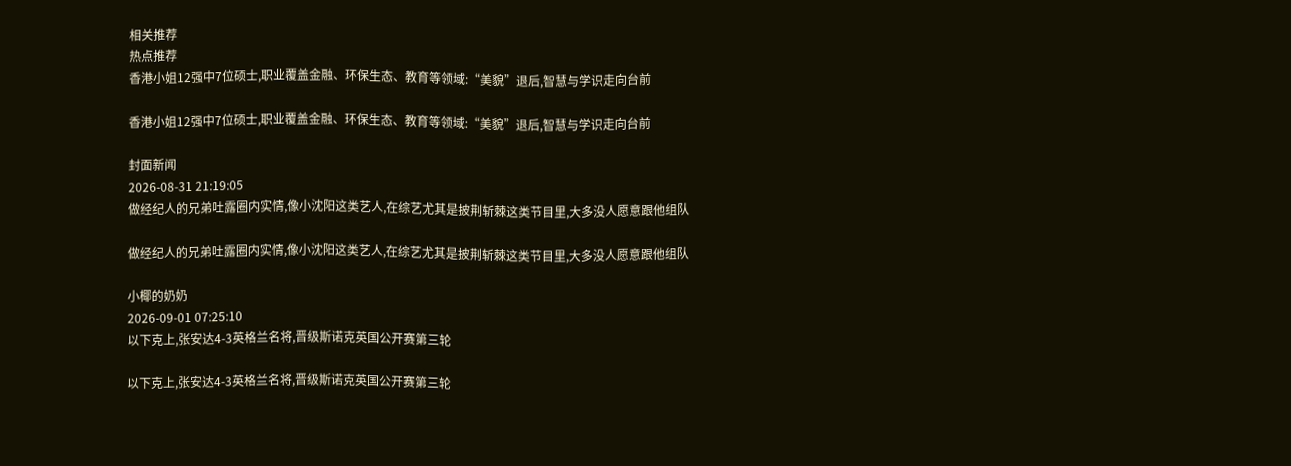相关推荐
热点推荐
香港小姐12强中7位硕士,职业覆盖金融、环保生态、教育等领域:“美貌”退后,智慧与学识走向台前

香港小姐12强中7位硕士,职业覆盖金融、环保生态、教育等领域:“美貌”退后,智慧与学识走向台前

封面新闻
2026-08-31 21:19:05
做经纪人的兄弟吐露圈内实情,像小沈阳这类艺人,在综艺尤其是披荆斩棘这类节目里,大多没人愿意跟他组队

做经纪人的兄弟吐露圈内实情,像小沈阳这类艺人,在综艺尤其是披荆斩棘这类节目里,大多没人愿意跟他组队

小椰的奶奶
2026-09-01 07:25:10
以下克上,张安达4-3英格兰名将,晋级斯诺克英国公开赛第三轮

以下克上,张安达4-3英格兰名将,晋级斯诺克英国公开赛第三轮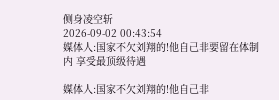侧身凌空斩
2026-09-02 00:43:54
媒体人:国家不欠刘翔的!他自己非要留在体制内 享受最顶级待遇

媒体人:国家不欠刘翔的!他自己非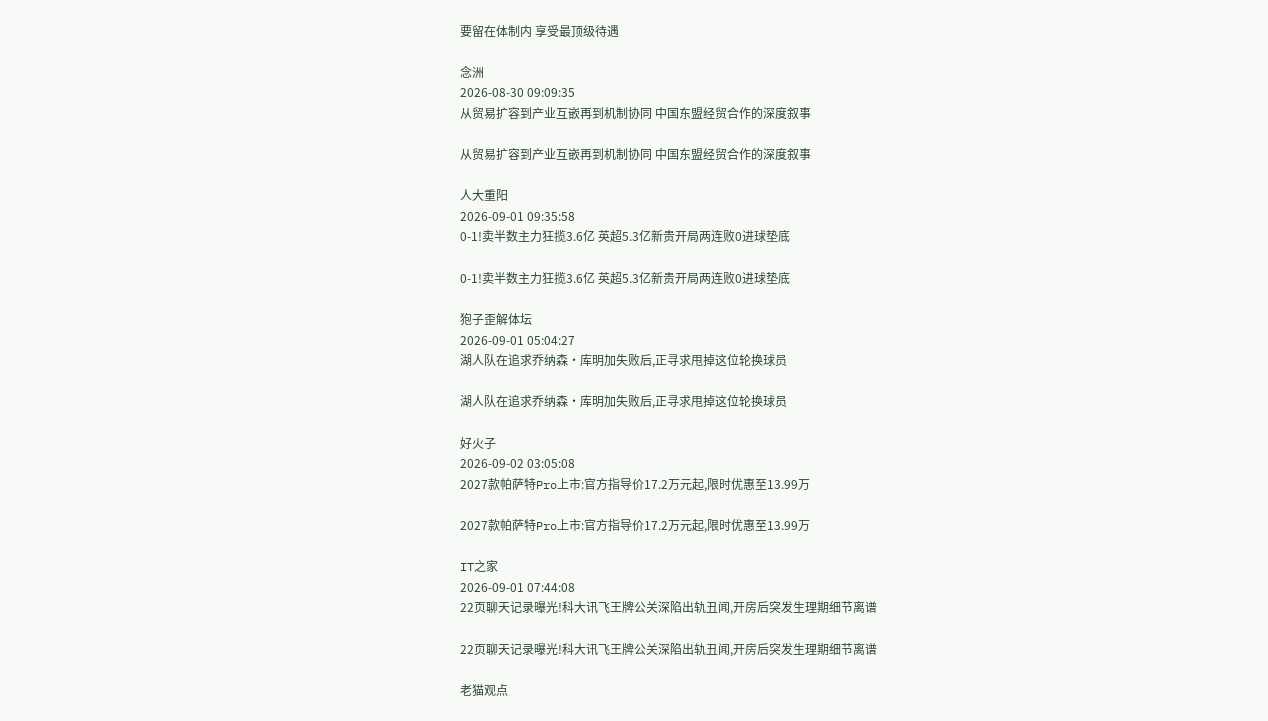要留在体制内 享受最顶级待遇

念洲
2026-08-30 09:09:35
从贸易扩容到产业互嵌再到机制协同 中国东盟经贸合作的深度叙事

从贸易扩容到产业互嵌再到机制协同 中国东盟经贸合作的深度叙事

人大重阳
2026-09-01 09:35:58
0-1!卖半数主力狂揽3.6亿 英超5.3亿新贵开局两连败0进球垫底

0-1!卖半数主力狂揽3.6亿 英超5.3亿新贵开局两连败0进球垫底

狍子歪解体坛
2026-09-01 05:04:27
湖人队在追求乔纳森·库明加失败后,正寻求甩掉这位轮换球员

湖人队在追求乔纳森·库明加失败后,正寻求甩掉这位轮换球员

好火子
2026-09-02 03:05:08
2027款帕萨特Pro上市:官方指导价17.2万元起,限时优惠至13.99万

2027款帕萨特Pro上市:官方指导价17.2万元起,限时优惠至13.99万

IT之家
2026-09-01 07:44:08
22页聊天记录曝光!科大讯飞王牌公关深陷出轨丑闻,开房后突发生理期细节离谱

22页聊天记录曝光!科大讯飞王牌公关深陷出轨丑闻,开房后突发生理期细节离谱

老猫观点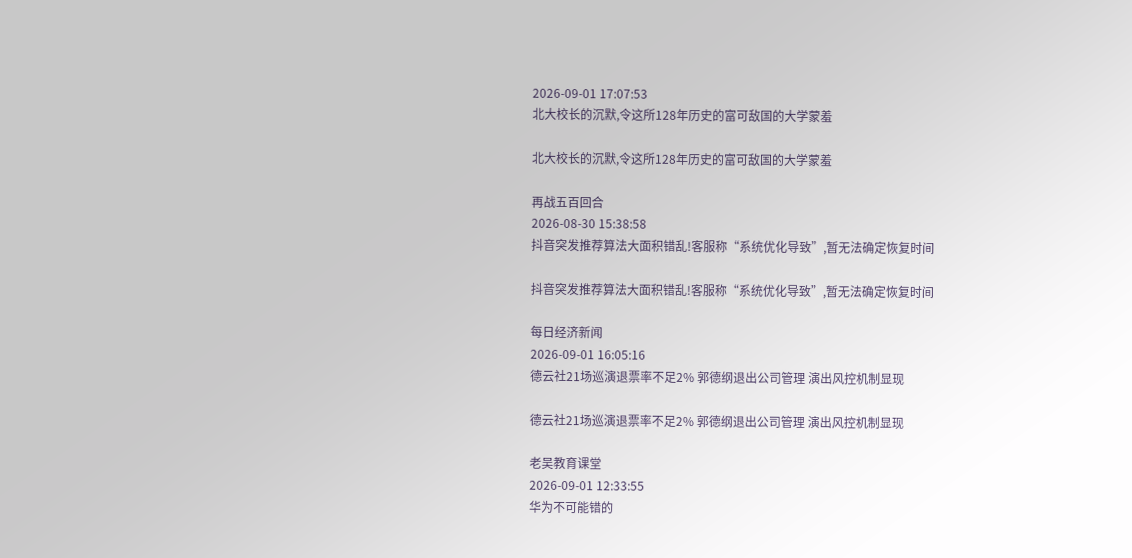2026-09-01 17:07:53
北大校长的沉默,令这所128年历史的富可敌国的大学蒙羞

北大校长的沉默,令这所128年历史的富可敌国的大学蒙羞

再战五百回合
2026-08-30 15:38:58
抖音突发推荐算法大面积错乱!客服称“系统优化导致”,暂无法确定恢复时间

抖音突发推荐算法大面积错乱!客服称“系统优化导致”,暂无法确定恢复时间

每日经济新闻
2026-09-01 16:05:16
德云社21场巡演退票率不足2% 郭德纲退出公司管理 演出风控机制显现

德云社21场巡演退票率不足2% 郭德纲退出公司管理 演出风控机制显现

老吴教育课堂
2026-09-01 12:33:55
华为不可能错的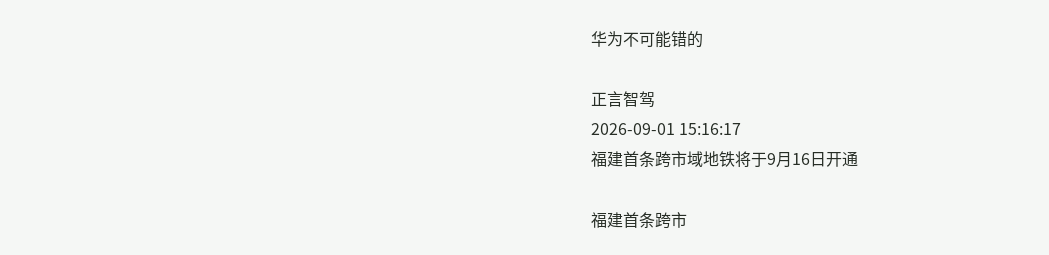华为不可能错的

正言智驾
2026-09-01 15:16:17
福建首条跨市域地铁将于9月16日开通

福建首条跨市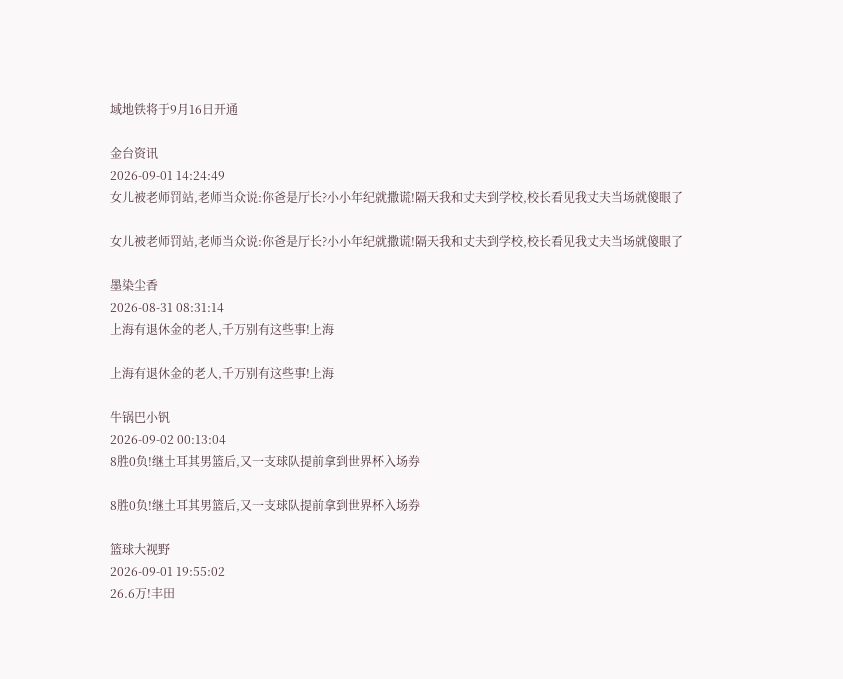域地铁将于9月16日开通

金台资讯
2026-09-01 14:24:49
女儿被老师罚站,老师当众说:你爸是厅长?小小年纪就撒谎!隔天我和丈夫到学校,校长看见我丈夫当场就傻眼了

女儿被老师罚站,老师当众说:你爸是厅长?小小年纪就撒谎!隔天我和丈夫到学校,校长看见我丈夫当场就傻眼了

墨染尘香
2026-08-31 08:31:14
上海有退休金的老人,千万别有这些事!上海

上海有退休金的老人,千万别有这些事!上海

牛锅巴小钒
2026-09-02 00:13:04
8胜0负!继土耳其男篮后,又一支球队提前拿到世界杯入场券

8胜0负!继土耳其男篮后,又一支球队提前拿到世界杯入场券

篮球大视野
2026-09-01 19:55:02
26.6万!丰田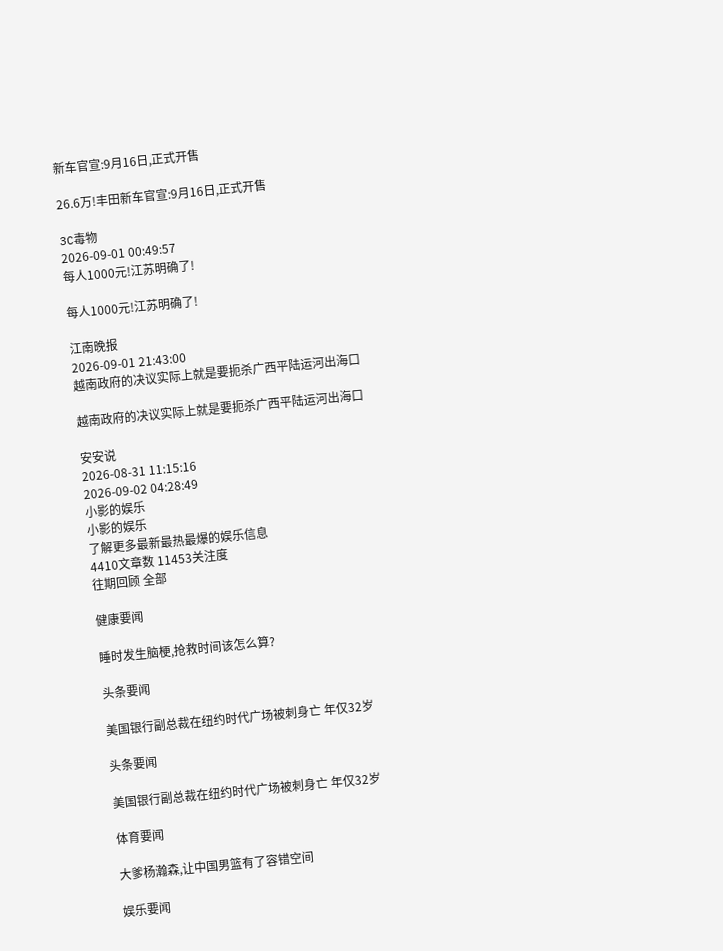新车官宣:9月16日,正式开售

26.6万!丰田新车官宣:9月16日,正式开售

3C毒物
2026-09-01 00:49:57
每人1000元!江苏明确了!

每人1000元!江苏明确了!

江南晚报
2026-09-01 21:43:00
越南政府的决议实际上就是要扼杀广西平陆运河出海口

越南政府的决议实际上就是要扼杀广西平陆运河出海口

安安说
2026-08-31 11:15:16
2026-09-02 04:28:49
小影的娱乐
小影的娱乐
了解更多最新最热最爆的娱乐信息
4410文章数 11453关注度
往期回顾 全部

健康要闻

睡时发生脑梗,抢救时间该怎么算?

头条要闻

美国银行副总裁在纽约时代广场被刺身亡 年仅32岁

头条要闻

美国银行副总裁在纽约时代广场被刺身亡 年仅32岁

体育要闻

大爹杨瀚森,让中国男篮有了容错空间

娱乐要闻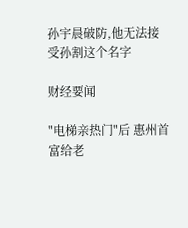孙宇晨破防,他无法接受孙割这个名字

财经要闻

"电梯亲热门"后 惠州首富给老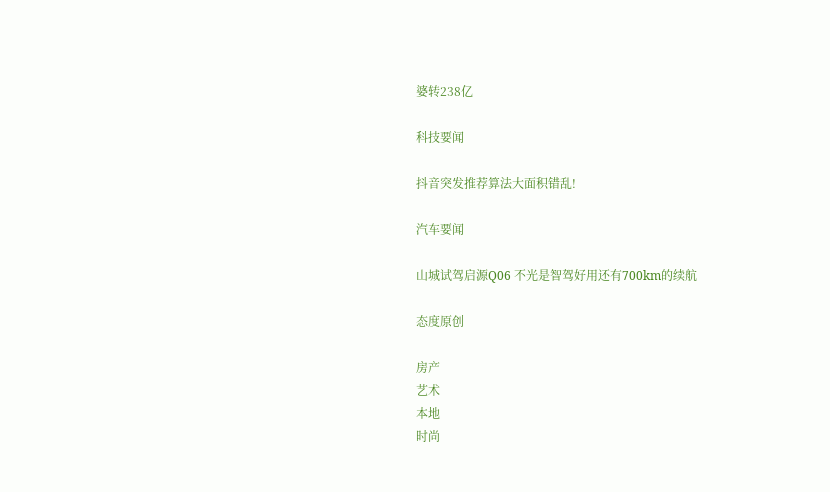婆转238亿

科技要闻

抖音突发推荐算法大面积错乱!

汽车要闻

山城试驾启源Q06 不光是智驾好用还有700km的续航

态度原创

房产
艺术
本地
时尚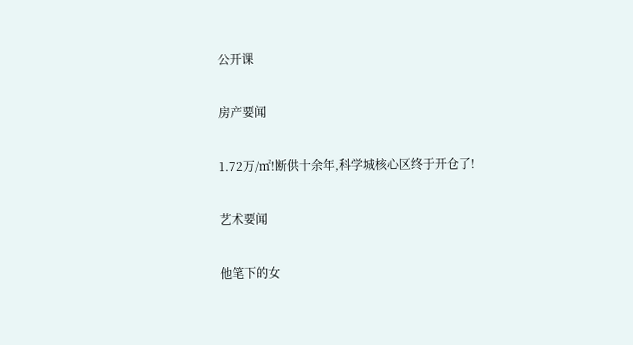公开课

房产要闻

1.72万/㎡!断供十余年,科学城核心区终于开仓了!

艺术要闻

他笔下的女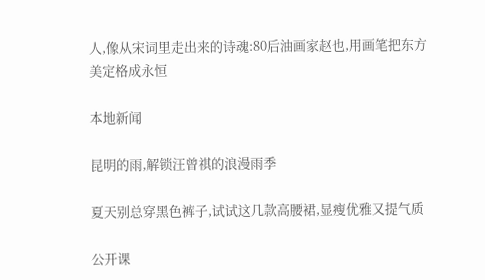人,像从宋词里走出来的诗魂:80后油画家赵也,用画笔把东方美定格成永恒

本地新闻

昆明的雨,解锁汪曾祺的浪漫雨季

夏天别总穿黑色裤子,试试这几款高腰裙,显瘦优雅又提气质

公开课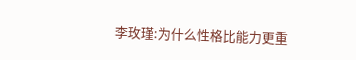李玫瑾:为什么性格比能力更重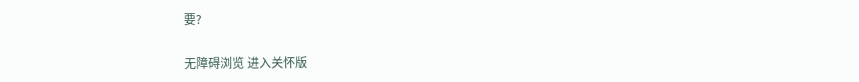要?

无障碍浏览 进入关怀版